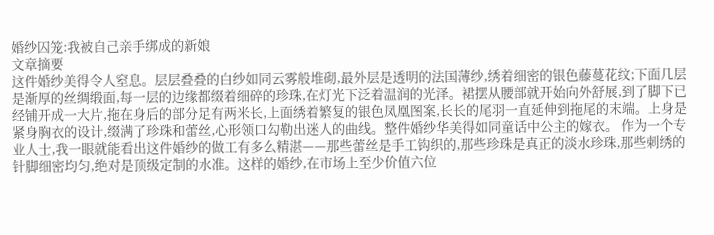婚纱囚笼:我被自己亲手绑成的新娘
文章摘要
这件婚纱美得令人窒息。层层叠叠的白纱如同云雾般堆砌,最外层是透明的法国薄纱,绣着细密的银色藤蔓花纹;下面几层是渐厚的丝绸缎面,每一层的边缘都缀着细碎的珍珠,在灯光下泛着温润的光泽。裙摆从腰部就开始向外舒展,到了脚下已经铺开成一大片,拖在身后的部分足有两米长,上面绣着繁复的银色凤凰图案,长长的尾羽一直延伸到拖尾的末端。上身是紧身胸衣的设计,缀满了珍珠和蕾丝,心形领口勾勒出迷人的曲线。整件婚纱华美得如同童话中公主的嫁衣。 作为一个专业人士,我一眼就能看出这件婚纱的做工有多么精湛——那些蕾丝是手工钩织的,那些珍珠是真正的淡水珍珠,那些刺绣的针脚细密均匀,绝对是顶级定制的水准。这样的婚纱,在市场上至少价值六位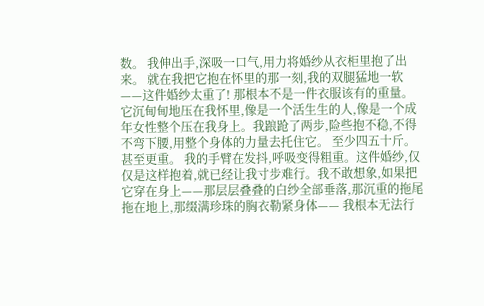数。 我伸出手,深吸一口气,用力将婚纱从衣柜里抱了出来。 就在我把它抱在怀里的那一刻,我的双腿猛地一软——这件婚纱太重了! 那根本不是一件衣服该有的重量。它沉甸甸地压在我怀里,像是一个活生生的人,像是一个成年女性整个压在我身上。我踉跄了两步,险些抱不稳,不得不弯下腰,用整个身体的力量去托住它。 至少四五十斤。甚至更重。 我的手臂在发抖,呼吸变得粗重。这件婚纱,仅仅是这样抱着,就已经让我寸步难行。我不敢想象,如果把它穿在身上——那层层叠叠的白纱全部垂落,那沉重的拖尾拖在地上,那缀满珍珠的胸衣勒紧身体—— 我根本无法行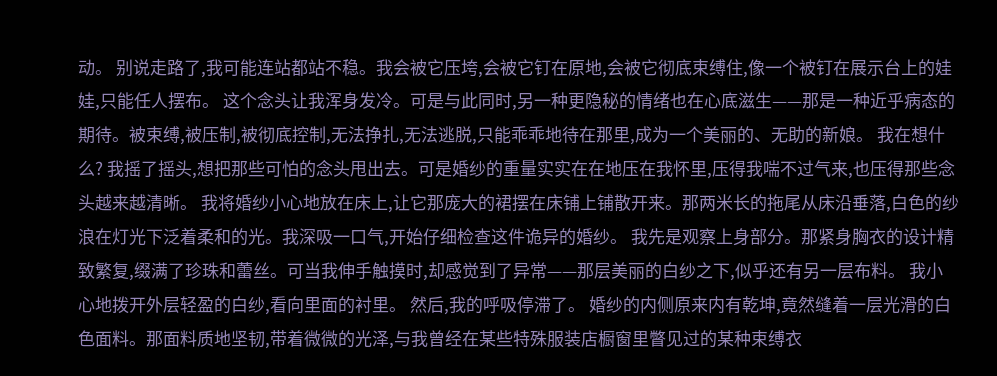动。 别说走路了,我可能连站都站不稳。我会被它压垮,会被它钉在原地,会被它彻底束缚住,像一个被钉在展示台上的娃娃,只能任人摆布。 这个念头让我浑身发冷。可是与此同时,另一种更隐秘的情绪也在心底滋生——那是一种近乎病态的期待。被束缚,被压制,被彻底控制,无法挣扎,无法逃脱,只能乖乖地待在那里,成为一个美丽的、无助的新娘。 我在想什么? 我摇了摇头,想把那些可怕的念头甩出去。可是婚纱的重量实实在在地压在我怀里,压得我喘不过气来,也压得那些念头越来越清晰。 我将婚纱小心地放在床上,让它那庞大的裙摆在床铺上铺散开来。那两米长的拖尾从床沿垂落,白色的纱浪在灯光下泛着柔和的光。我深吸一口气,开始仔细检查这件诡异的婚纱。 我先是观察上身部分。那紧身胸衣的设计精致繁复,缀满了珍珠和蕾丝。可当我伸手触摸时,却感觉到了异常——那层美丽的白纱之下,似乎还有另一层布料。 我小心地拨开外层轻盈的白纱,看向里面的衬里。 然后,我的呼吸停滞了。 婚纱的内侧原来内有乾坤,竟然缝着一层光滑的白色面料。那面料质地坚韧,带着微微的光泽,与我曾经在某些特殊服装店橱窗里瞥见过的某种束缚衣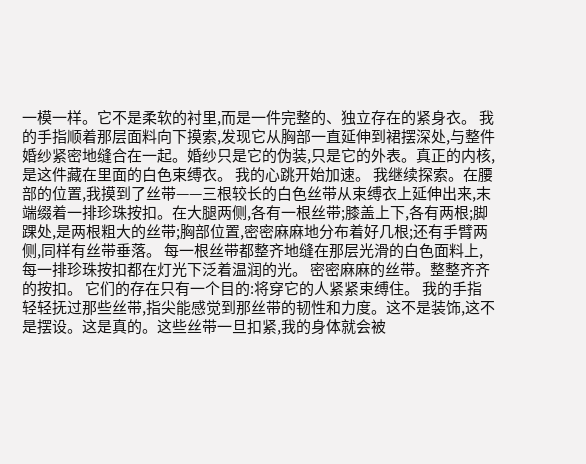一模一样。它不是柔软的衬里,而是一件完整的、独立存在的紧身衣。 我的手指顺着那层面料向下摸索,发现它从胸部一直延伸到裙摆深处,与整件婚纱紧密地缝合在一起。婚纱只是它的伪装,只是它的外表。真正的内核,是这件藏在里面的白色束缚衣。 我的心跳开始加速。 我继续探索。在腰部的位置,我摸到了丝带——三根较长的白色丝带从束缚衣上延伸出来,末端缀着一排珍珠按扣。在大腿两侧,各有一根丝带;膝盖上下,各有两根;脚踝处,是两根粗大的丝带;胸部位置,密密麻麻地分布着好几根;还有手臂两侧,同样有丝带垂落。 每一根丝带都整齐地缝在那层光滑的白色面料上,每一排珍珠按扣都在灯光下泛着温润的光。 密密麻麻的丝带。整整齐齐的按扣。 它们的存在只有一个目的:将穿它的人紧紧束缚住。 我的手指轻轻抚过那些丝带,指尖能感觉到那丝带的韧性和力度。这不是装饰,这不是摆设。这是真的。这些丝带一旦扣紧,我的身体就会被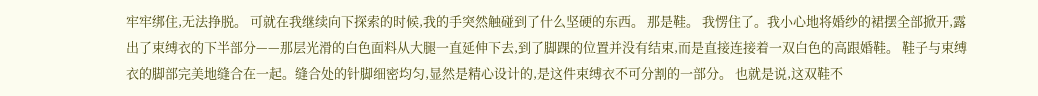牢牢绑住,无法挣脱。 可就在我继续向下探索的时候,我的手突然触碰到了什么坚硬的东西。 那是鞋。 我愣住了。我小心地将婚纱的裙摆全部掀开,露出了束缚衣的下半部分——那层光滑的白色面料从大腿一直延伸下去,到了脚踝的位置并没有结束,而是直接连接着一双白色的高跟婚鞋。 鞋子与束缚衣的脚部完美地缝合在一起。缝合处的针脚细密均匀,显然是精心设计的,是这件束缚衣不可分割的一部分。 也就是说,这双鞋不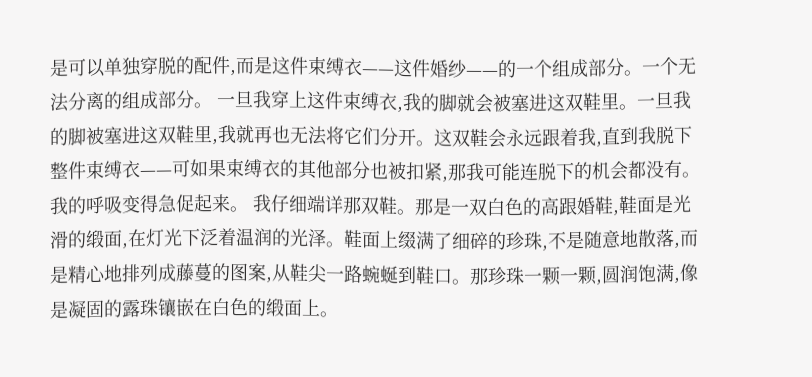是可以单独穿脱的配件,而是这件束缚衣——这件婚纱——的一个组成部分。一个无法分离的组成部分。 一旦我穿上这件束缚衣,我的脚就会被塞进这双鞋里。一旦我的脚被塞进这双鞋里,我就再也无法将它们分开。这双鞋会永远跟着我,直到我脱下整件束缚衣——可如果束缚衣的其他部分也被扣紧,那我可能连脱下的机会都没有。 我的呼吸变得急促起来。 我仔细端详那双鞋。那是一双白色的高跟婚鞋,鞋面是光滑的缎面,在灯光下泛着温润的光泽。鞋面上缀满了细碎的珍珠,不是随意地散落,而是精心地排列成藤蔓的图案,从鞋尖一路蜿蜒到鞋口。那珍珠一颗一颗,圆润饱满,像是凝固的露珠镶嵌在白色的缎面上。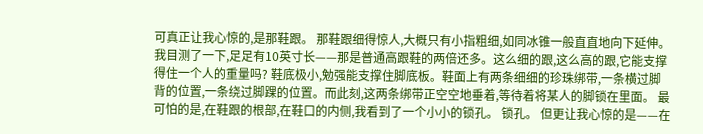可真正让我心惊的,是那鞋跟。 那鞋跟细得惊人,大概只有小指粗细,如同冰锥一般直直地向下延伸。我目测了一下,足足有10英寸长——那是普通高跟鞋的两倍还多。这么细的跟,这么高的跟,它能支撑得住一个人的重量吗? 鞋底极小,勉强能支撑住脚底板。鞋面上有两条细细的珍珠绑带,一条横过脚背的位置,一条绕过脚踝的位置。而此刻,这两条绑带正空空地垂着,等待着将某人的脚锁在里面。 最可怕的是,在鞋跟的根部,在鞋口的内侧,我看到了一个小小的锁孔。 锁孔。 但更让我心惊的是——在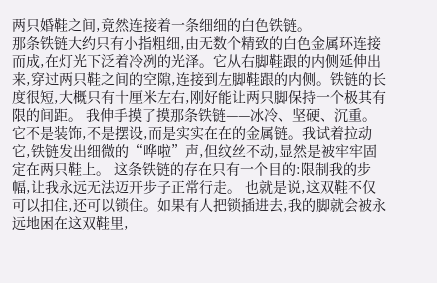两只婚鞋之间,竟然连接着一条细细的白色铁链。
那条铁链大约只有小指粗细,由无数个精致的白色金属环连接而成,在灯光下泛着冷冽的光泽。它从右脚鞋跟的内侧延伸出来,穿过两只鞋之间的空隙,连接到左脚鞋跟的内侧。铁链的长度很短,大概只有十厘米左右,刚好能让两只脚保持一个极其有限的间距。 我伸手摸了摸那条铁链——冰冷、坚硬、沉重。它不是装饰,不是摆设,而是实实在在的金属链。我试着拉动它,铁链发出细微的“哗啦”声,但纹丝不动,显然是被牢牢固定在两只鞋上。 这条铁链的存在只有一个目的:限制我的步幅,让我永远无法迈开步子正常行走。 也就是说,这双鞋不仅可以扣住,还可以锁住。如果有人把锁插进去,我的脚就会被永远地困在这双鞋里,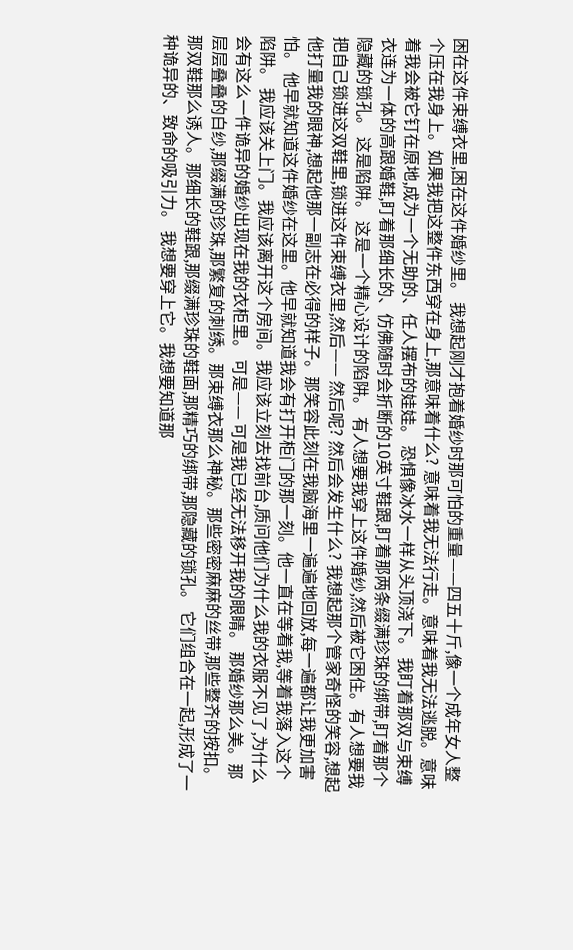困在这件束缚衣里,困在这件婚纱里。 我想起刚才抱着婚纱时那可怕的重量——四五十斤,像一个成年女人整个压在我身上。如果我把这整件东西穿在身上,那意味着什么? 意味着我无法行走。意味着我无法逃脱。意味着我会被它钉在原地,成为一个无助的、任人摆布的娃娃。 恐惧像冰水一样从头顶浇下。 我盯着那双与束缚衣连为一体的高跟婚鞋,盯着那细长的、仿佛随时会折断的10英寸鞋跟,盯着那两条缀满珍珠的绑带,盯着那个隐藏的锁孔。 这是陷阱。 这是一个精心设计的陷阱。 有人想要我穿上这件婚纱,然后被它困住。有人想要我把自己锁进这双鞋里,锁进这件束缚衣里,然后—— 然后呢? 然后会发生什么? 我想起那个管家奇怪的笑容,想起他打量我的眼神,想起他那一副志在必得的样子。那笑容此刻在我脑海里一遍遍地回放,每一遍都让我更加害怕。 他早就知道这件婚纱在这里。他早就知道我会有打开柜门的那一刻。他一直在等着我,等着我落入这个陷阱。 我应该关上门。我应该离开这个房间。我应该立刻去找前台,质问他们为什么我的衣服不见了,为什么会有这么一件诡异的婚纱出现在我的衣柜里。 可是—— 可是我已经无法移开我的眼睛。 那婚纱那么美。那层层叠叠的白纱,那缀满的珍珠,那繁复的刺绣。那束缚衣那么神秘。那些密密麻麻的丝带,那些整齐的按扣。那双鞋那么诱人。那细长的鞋跟,那缀满珍珠的鞋面,那精巧的绑带,那隐藏的锁孔。 它们组合在一起,形成了一种诡异的、致命的吸引力。 我想要穿上它。我想要知道那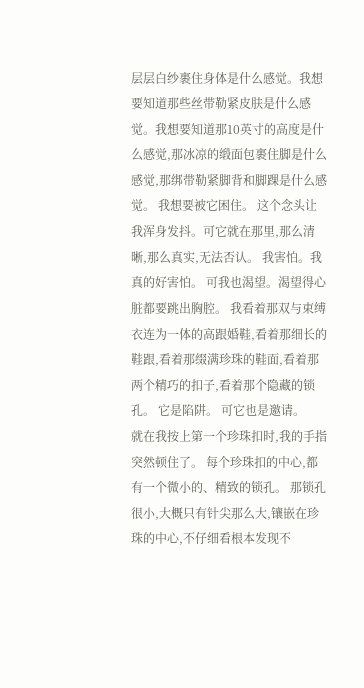层层白纱裹住身体是什么感觉。我想要知道那些丝带勒紧皮肤是什么感觉。我想要知道那10英寸的高度是什么感觉,那冰凉的缎面包裹住脚是什么感觉,那绑带勒紧脚背和脚踝是什么感觉。 我想要被它困住。 这个念头让我浑身发抖。可它就在那里,那么清晰,那么真实,无法否认。 我害怕。我真的好害怕。 可我也渴望。渴望得心脏都要跳出胸腔。 我看着那双与束缚衣连为一体的高跟婚鞋,看着那细长的鞋跟,看着那缀满珍珠的鞋面,看着那两个精巧的扣子,看着那个隐藏的锁孔。 它是陷阱。 可它也是邀请。
就在我按上第一个珍珠扣时,我的手指突然顿住了。 每个珍珠扣的中心,都有一个微小的、精致的锁孔。 那锁孔很小,大概只有针尖那么大,镶嵌在珍珠的中心,不仔细看根本发现不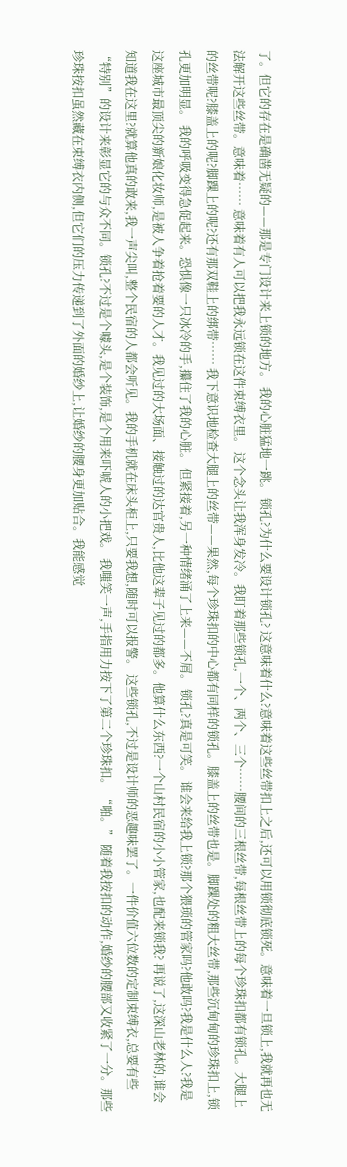了。但它的存在是确凿无疑的——那是专门设计来上锁的地方。 我的心脏猛地一跳。 锁孔?为什么要设计锁孔? 这意味着什么?意味着这些丝带扣上之后,还可以用锁彻底锁死。意味着一旦锁上,我就再也无法解开这些丝带。意味着…… 意味着有人可以把我永远锁在这件束缚衣里。 这个念头让我浑身发冷。我盯着那些锁孔,一个、两个、三个……腰间的三根丝带,每根丝带上的每个珍珠扣都有锁孔。大腿上的丝带呢?膝盖上的呢?脚踝上的呢?还有那双鞋上的绑带…… 我下意识地检查大腿上的丝带——果然,每个珍珠扣的中心都有同样的锁孔。膝盖上的丝带也是。脚踝处的粗大丝带,那些沉甸甸的珍珠扣上,锁孔更加明显。 我的呼吸变得急促起来。恐惧像一只冰冷的手,攥住了我的心脏。 但紧接着,另一种情绪涌了上来——不屑。 锁孔?真是可笑。 谁会来给我上锁?那个猥琐的管家吗?他敢吗?我是什么人?我是这座城市最顶尖的新娘化妆师,是被人争着抢着要的人才。我见过的大场面、接触过的达官贵人,比他这辈子见过的都多。他算什么东西?一个山村民宿的小小管家,也配来锁我? 再说了,这深山老林的,谁会知道我在这里?就算他真的敢来,我一声尖叫,整个民宿的人都会听见。我的手机就在床头柜上,只要我想,随时可以报警。 这些锁孔,不过是设计师的恶趣味罢了。一件价值六位数的定制束缚衣,总要有些“特别”的设计来彰显它的与众不同。锁孔?不过是个噱头,是个装饰,是个用来吓唬人的小把戏。 我嗤笑一声,手指用力按下了第二个珍珠扣。 “啪。” 随着我按扣的动作,婚纱的腰部又收紧了一分。那些珍珠按扣虽然藏在束缚衣内侧,但它们的压力传递到了外面的婚纱上,让婚纱的腰身更加贴合。我能感觉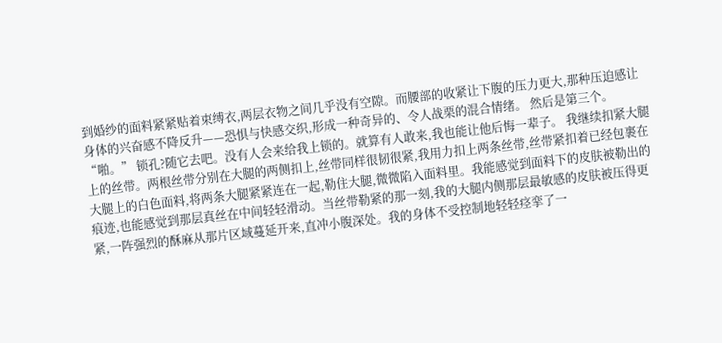到婚纱的面料紧紧贴着束缚衣,两层衣物之间几乎没有空隙。而腰部的收紧让下腹的压力更大,那种压迫感让身体的兴奋感不降反升——恐惧与快感交织,形成一种奇异的、令人战栗的混合情绪。 然后是第三个。 “啪。” 锁孔?随它去吧。没有人会来给我上锁的。就算有人敢来,我也能让他后悔一辈子。 我继续扣紧大腿上的丝带。两根丝带分别在大腿的两侧扣上,丝带同样很韧很紧,我用力扣上两条丝带,丝带紧扣着已经包裹在大腿上的白色面料,将两条大腿紧紧连在一起,勒住大腿,微微陷入面料里。我能感觉到面料下的皮肤被勒出的痕迹,也能感觉到那层真丝在中间轻轻滑动。当丝带勒紧的那一刻,我的大腿内侧那层最敏感的皮肤被压得更紧,一阵强烈的酥麻从那片区域蔓延开来,直冲小腹深处。我的身体不受控制地轻轻痉挛了一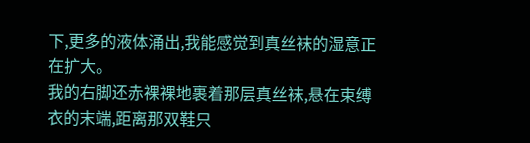下,更多的液体涌出,我能感觉到真丝袜的湿意正在扩大。
我的右脚还赤裸裸地裹着那层真丝袜,悬在束缚衣的末端,距离那双鞋只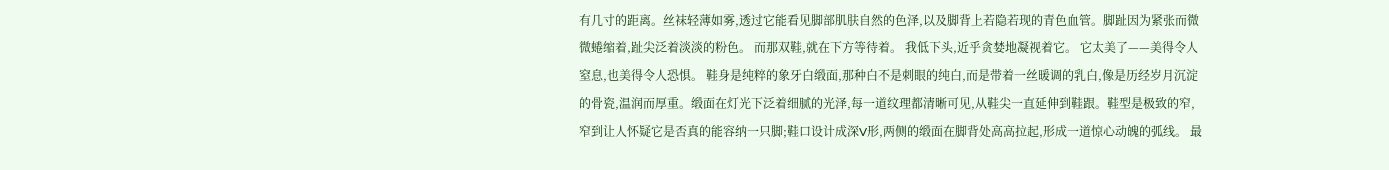有几寸的距离。丝袜轻薄如雾,透过它能看见脚部肌肤自然的色泽,以及脚背上若隐若现的青色血管。脚趾因为紧张而微微蜷缩着,趾尖泛着淡淡的粉色。 而那双鞋,就在下方等待着。 我低下头,近乎贪婪地凝视着它。 它太美了——美得令人窒息,也美得令人恐惧。 鞋身是纯粹的象牙白缎面,那种白不是刺眼的纯白,而是带着一丝暖调的乳白,像是历经岁月沉淀的骨瓷,温润而厚重。缎面在灯光下泛着细腻的光泽,每一道纹理都清晰可见,从鞋尖一直延伸到鞋跟。鞋型是极致的窄,窄到让人怀疑它是否真的能容纳一只脚;鞋口设计成深V形,两侧的缎面在脚背处高高拉起,形成一道惊心动魄的弧线。 最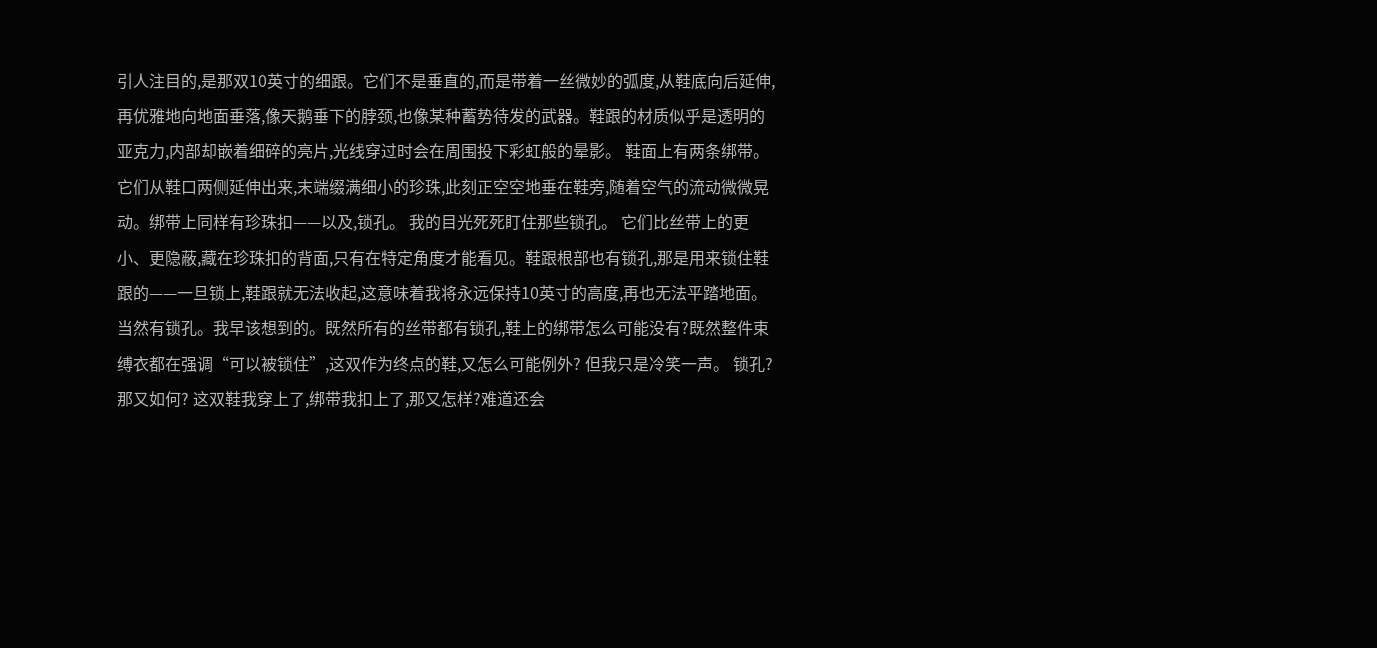引人注目的,是那双10英寸的细跟。它们不是垂直的,而是带着一丝微妙的弧度,从鞋底向后延伸,再优雅地向地面垂落,像天鹅垂下的脖颈,也像某种蓄势待发的武器。鞋跟的材质似乎是透明的亚克力,内部却嵌着细碎的亮片,光线穿过时会在周围投下彩虹般的晕影。 鞋面上有两条绑带。它们从鞋口两侧延伸出来,末端缀满细小的珍珠,此刻正空空地垂在鞋旁,随着空气的流动微微晃动。绑带上同样有珍珠扣——以及,锁孔。 我的目光死死盯住那些锁孔。 它们比丝带上的更小、更隐蔽,藏在珍珠扣的背面,只有在特定角度才能看见。鞋跟根部也有锁孔,那是用来锁住鞋跟的——一旦锁上,鞋跟就无法收起,这意味着我将永远保持10英寸的高度,再也无法平踏地面。 当然有锁孔。我早该想到的。既然所有的丝带都有锁孔,鞋上的绑带怎么可能没有?既然整件束缚衣都在强调“可以被锁住”,这双作为终点的鞋,又怎么可能例外? 但我只是冷笑一声。 锁孔?那又如何? 这双鞋我穿上了,绑带我扣上了,那又怎样?难道还会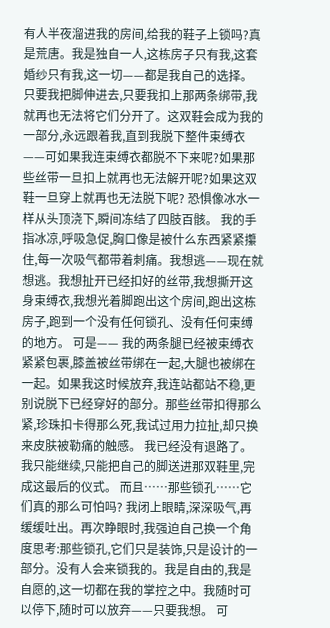有人半夜溜进我的房间,给我的鞋子上锁吗?真是荒唐。我是独自一人,这栋房子只有我,这套婚纱只有我,这一切——都是我自己的选择。 只要我把脚伸进去,只要我扣上那两条绑带,我就再也无法将它们分开了。这双鞋会成为我的一部分,永远跟着我,直到我脱下整件束缚衣——可如果我连束缚衣都脱不下来呢?如果那些丝带一旦扣上就再也无法解开呢?如果这双鞋一旦穿上就再也无法脱下呢? 恐惧像冰水一样从头顶浇下,瞬间冻结了四肢百骸。 我的手指冰凉,呼吸急促,胸口像是被什么东西紧紧攥住,每一次吸气都带着刺痛。我想逃——现在就想逃。我想扯开已经扣好的丝带,我想撕开这身束缚衣,我想光着脚跑出这个房间,跑出这栋房子,跑到一个没有任何锁孔、没有任何束缚的地方。 可是—— 我的两条腿已经被束缚衣紧紧包裹,膝盖被丝带绑在一起,大腿也被绑在一起。如果我这时候放弃,我连站都站不稳,更别说脱下已经穿好的部分。那些丝带扣得那么紧,珍珠扣卡得那么死,我试过用力拉扯,却只换来皮肤被勒痛的触感。 我已经没有退路了。 我只能继续,只能把自己的脚送进那双鞋里,完成这最后的仪式。 而且……那些锁孔……它们真的那么可怕吗? 我闭上眼睛,深深吸气,再缓缓吐出。再次睁眼时,我强迫自己换一个角度思考:那些锁孔,它们只是装饰,只是设计的一部分。没有人会来锁我的。我是自由的,我是自愿的,这一切都在我的掌控之中。我随时可以停下,随时可以放弃——只要我想。 可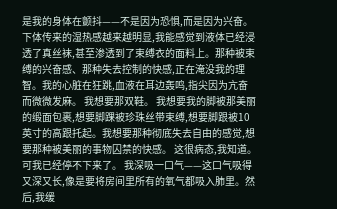是我的身体在颤抖——不是因为恐惧,而是因为兴奋。 下体传来的湿热感越来越明显,我能感觉到液体已经浸透了真丝袜,甚至渗透到了束缚衣的面料上。那种被束缚的兴奋感、那种失去控制的快感,正在淹没我的理智。我的心脏在狂跳,血液在耳边轰鸣,指尖因为亢奋而微微发麻。 我想要那双鞋。 我想要我的脚被那美丽的缎面包裹,想要脚踝被珍珠丝带束缚,想要脚跟被10英寸的高跟托起。我想要那种彻底失去自由的感觉,想要那种被美丽的事物囚禁的快感。 这很病态,我知道。 可我已经停不下来了。 我深吸一口气——这口气吸得又深又长,像是要将房间里所有的氧气都吸入肺里。然后,我缓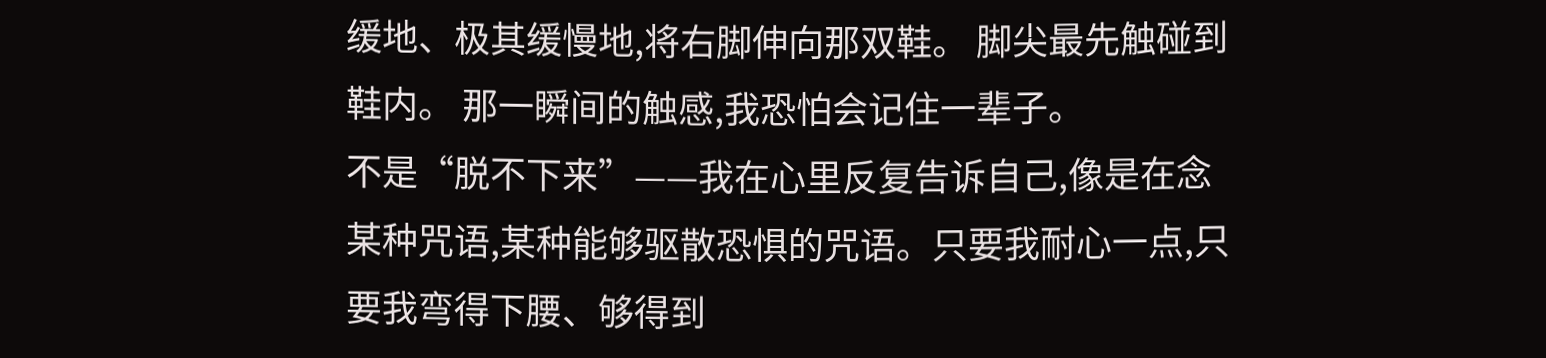缓地、极其缓慢地,将右脚伸向那双鞋。 脚尖最先触碰到鞋内。 那一瞬间的触感,我恐怕会记住一辈子。
不是“脱不下来”——我在心里反复告诉自己,像是在念某种咒语,某种能够驱散恐惧的咒语。只要我耐心一点,只要我弯得下腰、够得到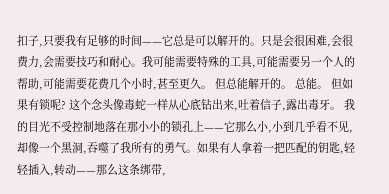扣子,只要我有足够的时间——它总是可以解开的。只是会很困难,会很费力,会需要技巧和耐心。我可能需要特殊的工具,可能需要另一个人的帮助,可能需要花费几个小时,甚至更久。 但总能解开的。 总能。 但如果有锁呢? 这个念头像毒蛇一样从心底钻出来,吐着信子,露出毒牙。 我的目光不受控制地落在那小小的锁孔上——它那么小,小到几乎看不见,却像一个黑洞,吞噬了我所有的勇气。如果有人拿着一把匹配的钥匙,轻轻插入,转动——那么这条绑带,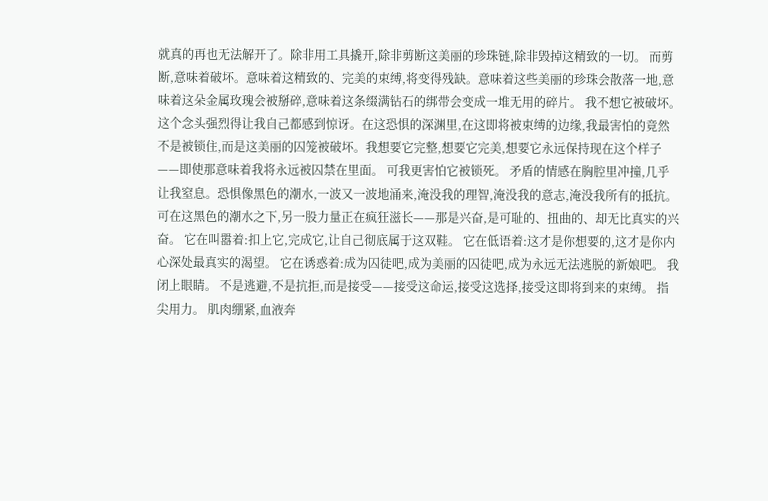就真的再也无法解开了。除非用工具撬开,除非剪断这美丽的珍珠链,除非毁掉这精致的一切。 而剪断,意味着破坏。意味着这精致的、完美的束缚,将变得残缺。意味着这些美丽的珍珠会散落一地,意味着这朵金属玫瑰会被掰碎,意味着这条缀满钻石的绑带会变成一堆无用的碎片。 我不想它被破坏。 这个念头强烈得让我自己都感到惊讶。在这恐惧的深渊里,在这即将被束缚的边缘,我最害怕的竟然不是被锁住,而是这美丽的囚笼被破坏。我想要它完整,想要它完美,想要它永远保持现在这个样子——即使那意味着我将永远被囚禁在里面。 可我更害怕它被锁死。 矛盾的情感在胸腔里冲撞,几乎让我窒息。恐惧像黑色的潮水,一波又一波地涌来,淹没我的理智,淹没我的意志,淹没我所有的抵抗。可在这黑色的潮水之下,另一股力量正在疯狂滋长——那是兴奋,是可耻的、扭曲的、却无比真实的兴奋。 它在叫嚣着:扣上它,完成它,让自己彻底属于这双鞋。 它在低语着:这才是你想要的,这才是你内心深处最真实的渴望。 它在诱惑着:成为囚徒吧,成为美丽的囚徒吧,成为永远无法逃脱的新娘吧。 我闭上眼睛。 不是逃避,不是抗拒,而是接受——接受这命运,接受这选择,接受这即将到来的束缚。 指尖用力。 肌肉绷紧,血液奔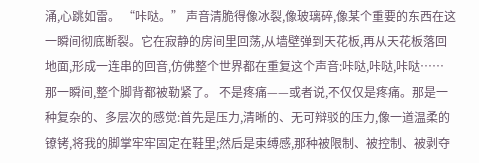涌,心跳如雷。 “咔哒。” 声音清脆得像冰裂,像玻璃碎,像某个重要的东西在这一瞬间彻底断裂。它在寂静的房间里回荡,从墙壁弹到天花板,再从天花板落回地面,形成一连串的回音,仿佛整个世界都在重复这个声音:咔哒,咔哒,咔哒…… 那一瞬间,整个脚背都被勒紧了。 不是疼痛——或者说,不仅仅是疼痛。那是一种复杂的、多层次的感觉:首先是压力,清晰的、无可辩驳的压力,像一道温柔的镣铐,将我的脚掌牢牢固定在鞋里;然后是束缚感,那种被限制、被控制、被剥夺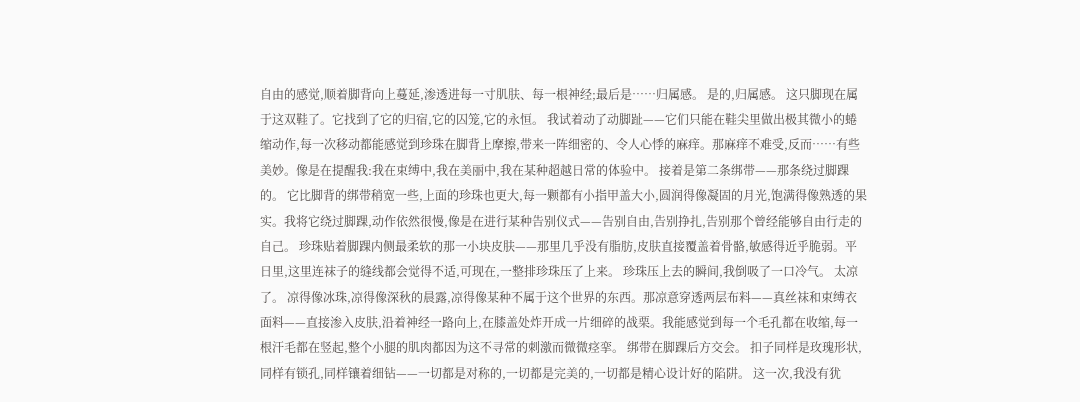自由的感觉,顺着脚背向上蔓延,渗透进每一寸肌肤、每一根神经;最后是……归属感。 是的,归属感。 这只脚现在属于这双鞋了。它找到了它的归宿,它的囚笼,它的永恒。 我试着动了动脚趾——它们只能在鞋尖里做出极其微小的蜷缩动作,每一次移动都能感觉到珍珠在脚背上摩擦,带来一阵细密的、令人心悸的麻痒。那麻痒不难受,反而……有些美妙。像是在提醒我:我在束缚中,我在美丽中,我在某种超越日常的体验中。 接着是第二条绑带——那条绕过脚踝的。 它比脚背的绑带稍宽一些,上面的珍珠也更大,每一颗都有小指甲盖大小,圆润得像凝固的月光,饱满得像熟透的果实。我将它绕过脚踝,动作依然很慢,像是在进行某种告别仪式——告别自由,告别挣扎,告别那个曾经能够自由行走的自己。 珍珠贴着脚踝内侧最柔软的那一小块皮肤——那里几乎没有脂肪,皮肤直接覆盖着骨骼,敏感得近乎脆弱。平日里,这里连袜子的缝线都会觉得不适,可现在,一整排珍珠压了上来。 珍珠压上去的瞬间,我倒吸了一口冷气。 太凉了。 凉得像冰珠,凉得像深秋的晨露,凉得像某种不属于这个世界的东西。那凉意穿透两层布料——真丝袜和束缚衣面料——直接渗入皮肤,沿着神经一路向上,在膝盖处炸开成一片细碎的战栗。我能感觉到每一个毛孔都在收缩,每一根汗毛都在竖起,整个小腿的肌肉都因为这不寻常的刺激而微微痉挛。 绑带在脚踝后方交会。 扣子同样是玫瑰形状,同样有锁孔,同样镶着细钻——一切都是对称的,一切都是完美的,一切都是精心设计好的陷阱。 这一次,我没有犹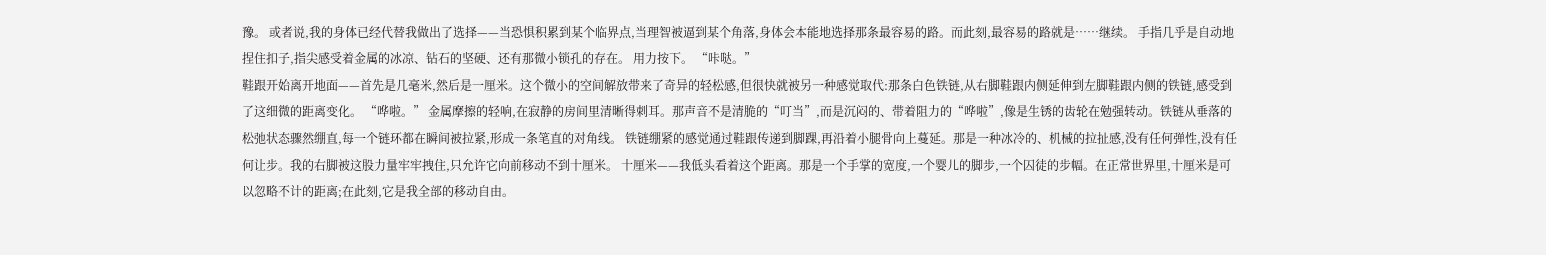豫。 或者说,我的身体已经代替我做出了选择——当恐惧积累到某个临界点,当理智被逼到某个角落,身体会本能地选择那条最容易的路。而此刻,最容易的路就是……继续。 手指几乎是自动地捏住扣子,指尖感受着金属的冰凉、钻石的坚硬、还有那微小锁孔的存在。 用力按下。 “咔哒。”
鞋跟开始离开地面——首先是几毫米,然后是一厘米。这个微小的空间解放带来了奇异的轻松感,但很快就被另一种感觉取代:那条白色铁链,从右脚鞋跟内侧延伸到左脚鞋跟内侧的铁链,感受到了这细微的距离变化。 “哗啦。” 金属摩擦的轻响,在寂静的房间里清晰得刺耳。那声音不是清脆的“叮当”,而是沉闷的、带着阻力的“哗啦”,像是生锈的齿轮在勉强转动。铁链从垂落的松弛状态骤然绷直,每一个链环都在瞬间被拉紧,形成一条笔直的对角线。 铁链绷紧的感觉通过鞋跟传递到脚踝,再沿着小腿骨向上蔓延。那是一种冰冷的、机械的拉扯感,没有任何弹性,没有任何让步。我的右脚被这股力量牢牢拽住,只允许它向前移动不到十厘米。 十厘米——我低头看着这个距离。那是一个手掌的宽度,一个婴儿的脚步,一个囚徒的步幅。在正常世界里,十厘米是可以忽略不计的距离;在此刻,它是我全部的移动自由。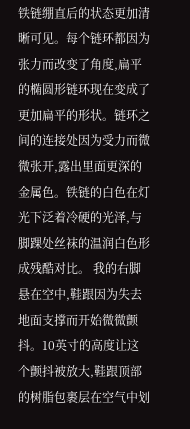铁链绷直后的状态更加清晰可见。每个链环都因为张力而改变了角度,扁平的椭圆形链环现在变成了更加扁平的形状。链环之间的连接处因为受力而微微张开,露出里面更深的金属色。铁链的白色在灯光下泛着冷硬的光泽,与脚踝处丝袜的温润白色形成残酷对比。 我的右脚悬在空中,鞋跟因为失去地面支撑而开始微微颤抖。10英寸的高度让这个颤抖被放大,鞋跟顶部的树脂包裹层在空气中划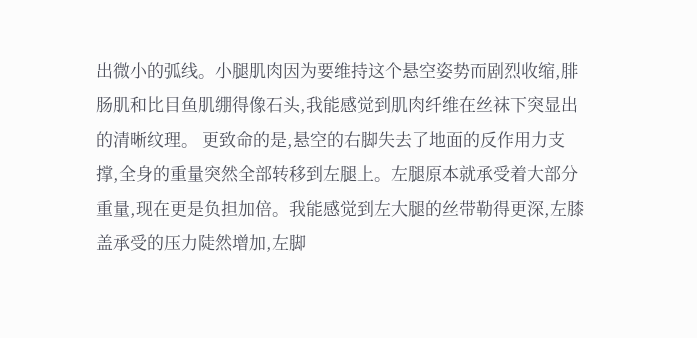出微小的弧线。小腿肌肉因为要维持这个悬空姿势而剧烈收缩,腓肠肌和比目鱼肌绷得像石头,我能感觉到肌肉纤维在丝袜下突显出的清晰纹理。 更致命的是,悬空的右脚失去了地面的反作用力支撑,全身的重量突然全部转移到左腿上。左腿原本就承受着大部分重量,现在更是负担加倍。我能感觉到左大腿的丝带勒得更深,左膝盖承受的压力陡然增加,左脚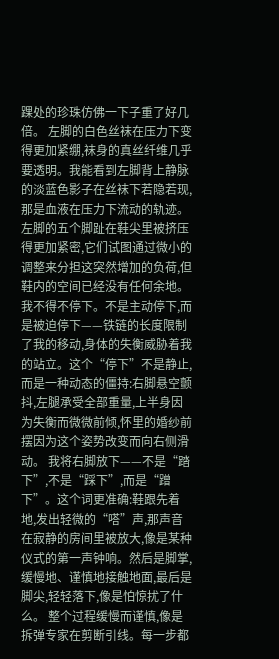踝处的珍珠仿佛一下子重了好几倍。 左脚的白色丝袜在压力下变得更加紧绷,袜身的真丝纤维几乎要透明。我能看到左脚背上静脉的淡蓝色影子在丝袜下若隐若现,那是血液在压力下流动的轨迹。左脚的五个脚趾在鞋尖里被挤压得更加紧密,它们试图通过微小的调整来分担这突然增加的负荷,但鞋内的空间已经没有任何余地。 我不得不停下。不是主动停下,而是被迫停下——铁链的长度限制了我的移动,身体的失衡威胁着我的站立。这个“停下”不是静止,而是一种动态的僵持:右脚悬空颤抖,左腿承受全部重量,上半身因为失衡而微微前倾,怀里的婚纱前摆因为这个姿势改变而向右侧滑动。 我将右脚放下——不是“踏下”,不是“踩下”,而是“蹭下”。这个词更准确:鞋跟先着地,发出轻微的“嗒”声,那声音在寂静的房间里被放大,像是某种仪式的第一声钟响。然后是脚掌,缓慢地、谨慎地接触地面,最后是脚尖,轻轻落下,像是怕惊扰了什么。 整个过程缓慢而谨慎,像是拆弹专家在剪断引线。每一步都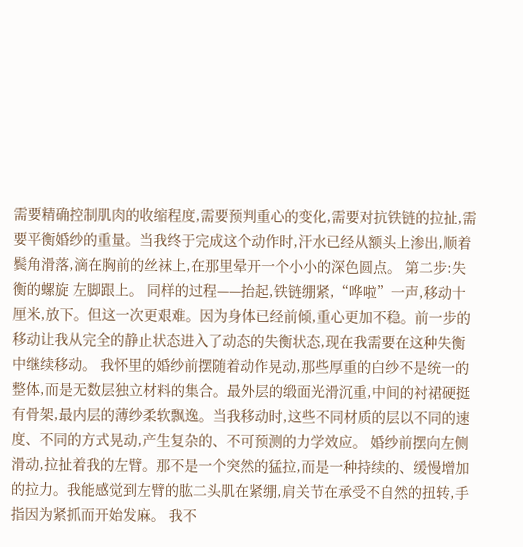需要精确控制肌肉的收缩程度,需要预判重心的变化,需要对抗铁链的拉扯,需要平衡婚纱的重量。当我终于完成这个动作时,汗水已经从额头上渗出,顺着鬓角滑落,滴在胸前的丝袜上,在那里晕开一个小小的深色圆点。 第二步:失衡的螺旋 左脚跟上。 同样的过程——抬起,铁链绷紧,“哗啦”一声,移动十厘米,放下。但这一次更艰难。因为身体已经前倾,重心更加不稳。前一步的移动让我从完全的静止状态进入了动态的失衡状态,现在我需要在这种失衡中继续移动。 我怀里的婚纱前摆随着动作晃动,那些厚重的白纱不是统一的整体,而是无数层独立材料的集合。最外层的缎面光滑沉重,中间的衬裙硬挺有骨架,最内层的薄纱柔软飘逸。当我移动时,这些不同材质的层以不同的速度、不同的方式晃动,产生复杂的、不可预测的力学效应。 婚纱前摆向左侧滑动,拉扯着我的左臂。那不是一个突然的猛拉,而是一种持续的、缓慢增加的拉力。我能感觉到左臂的肱二头肌在紧绷,肩关节在承受不自然的扭转,手指因为紧抓而开始发麻。 我不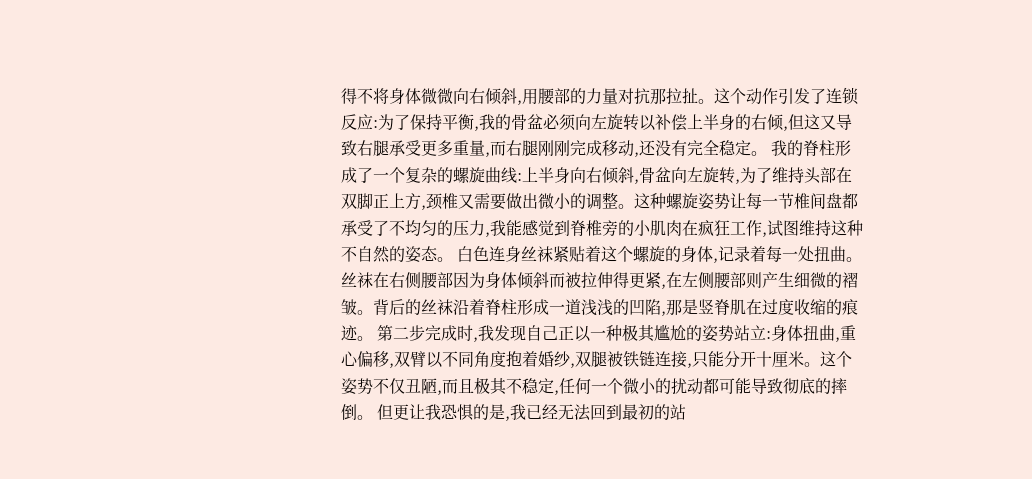得不将身体微微向右倾斜,用腰部的力量对抗那拉扯。这个动作引发了连锁反应:为了保持平衡,我的骨盆必须向左旋转以补偿上半身的右倾,但这又导致右腿承受更多重量,而右腿刚刚完成移动,还没有完全稳定。 我的脊柱形成了一个复杂的螺旋曲线:上半身向右倾斜,骨盆向左旋转,为了维持头部在双脚正上方,颈椎又需要做出微小的调整。这种螺旋姿势让每一节椎间盘都承受了不均匀的压力,我能感觉到脊椎旁的小肌肉在疯狂工作,试图维持这种不自然的姿态。 白色连身丝袜紧贴着这个螺旋的身体,记录着每一处扭曲。丝袜在右侧腰部因为身体倾斜而被拉伸得更紧,在左侧腰部则产生细微的褶皱。背后的丝袜沿着脊柱形成一道浅浅的凹陷,那是竖脊肌在过度收缩的痕迹。 第二步完成时,我发现自己正以一种极其尴尬的姿势站立:身体扭曲,重心偏移,双臂以不同角度抱着婚纱,双腿被铁链连接,只能分开十厘米。这个姿势不仅丑陋,而且极其不稳定,任何一个微小的扰动都可能导致彻底的摔倒。 但更让我恐惧的是,我已经无法回到最初的站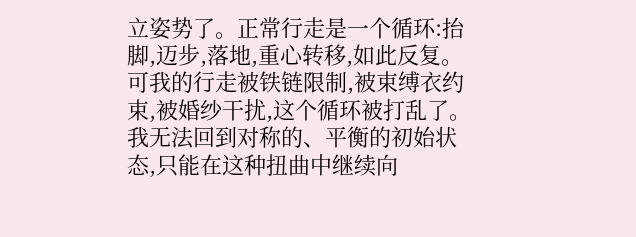立姿势了。正常行走是一个循环:抬脚,迈步,落地,重心转移,如此反复。可我的行走被铁链限制,被束缚衣约束,被婚纱干扰,这个循环被打乱了。我无法回到对称的、平衡的初始状态,只能在这种扭曲中继续向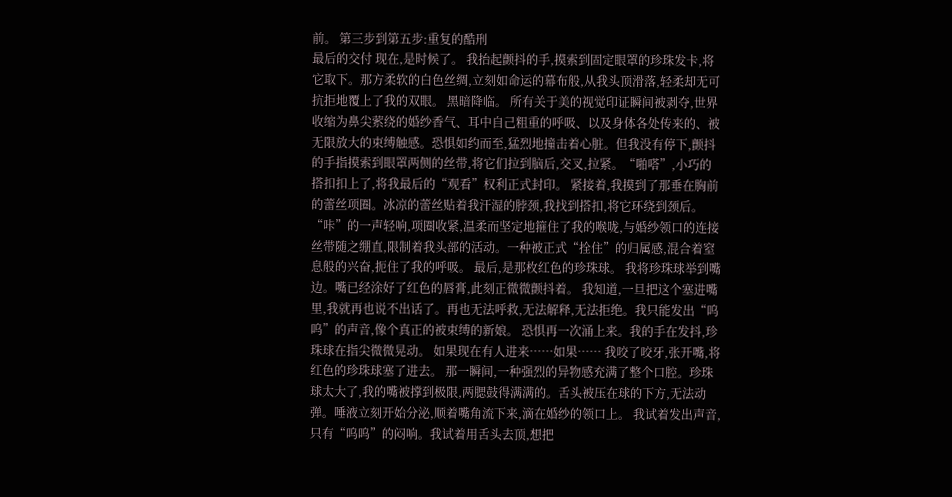前。 第三步到第五步:重复的酷刑
最后的交付 现在,是时候了。 我抬起颤抖的手,摸索到固定眼罩的珍珠发卡,将它取下。那方柔软的白色丝绸,立刻如命运的幕布般,从我头顶滑落,轻柔却无可抗拒地覆上了我的双眼。 黑暗降临。 所有关于美的视觉印证瞬间被剥夺,世界收缩为鼻尖萦绕的婚纱香气、耳中自己粗重的呼吸、以及身体各处传来的、被无限放大的束缚触感。恐惧如约而至,猛烈地撞击着心脏。但我没有停下,颤抖的手指摸索到眼罩两侧的丝带,将它们拉到脑后,交叉,拉紧。“啪嗒”,小巧的搭扣扣上了,将我最后的“观看”权利正式封印。 紧接着,我摸到了那垂在胸前的蕾丝项圈。冰凉的蕾丝贴着我汗湿的脖颈,我找到搭扣,将它环绕到颈后。“咔”的一声轻响,项圈收紧,温柔而坚定地箍住了我的喉咙,与婚纱领口的连接丝带随之绷直,限制着我头部的活动。一种被正式“拴住”的归属感,混合着窒息般的兴奋,扼住了我的呼吸。 最后,是那枚红色的珍珠球。 我将珍珠球举到嘴边。嘴已经涂好了红色的唇膏,此刻正微微颤抖着。 我知道,一旦把这个塞进嘴里,我就再也说不出话了。再也无法呼救,无法解释,无法拒绝。我只能发出“呜呜”的声音,像个真正的被束缚的新娘。 恐惧再一次涌上来。我的手在发抖,珍珠球在指尖微微晃动。 如果现在有人进来……如果…… 我咬了咬牙,张开嘴,将红色的珍珠球塞了进去。 那一瞬间,一种强烈的异物感充满了整个口腔。珍珠球太大了,我的嘴被撑到极限,两腮鼓得满满的。舌头被压在球的下方,无法动弹。唾液立刻开始分泌,顺着嘴角流下来,滴在婚纱的领口上。 我试着发出声音,只有“呜呜”的闷响。我试着用舌头去顶,想把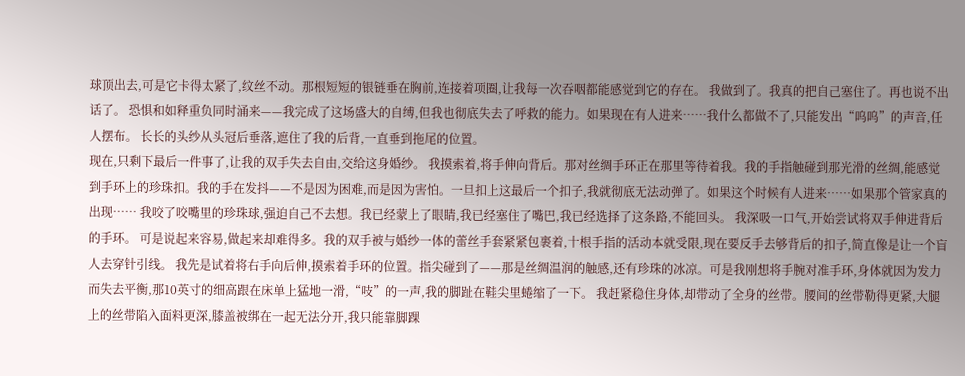球顶出去,可是它卡得太紧了,纹丝不动。那根短短的银链垂在胸前,连接着项圈,让我每一次吞咽都能感觉到它的存在。 我做到了。我真的把自己塞住了。再也说不出话了。 恐惧和如释重负同时涌来——我完成了这场盛大的自缚,但我也彻底失去了呼救的能力。如果现在有人进来……我什么都做不了,只能发出“呜呜”的声音,任人摆布。 长长的头纱从头冠后垂落,遮住了我的后背,一直垂到拖尾的位置。
现在,只剩下最后一件事了,让我的双手失去自由,交给这身婚纱。 我摸索着,将手伸向背后。那对丝绸手环正在那里等待着我。我的手指触碰到那光滑的丝绸,能感觉到手环上的珍珠扣。我的手在发抖——不是因为困难,而是因为害怕。一旦扣上这最后一个扣子,我就彻底无法动弹了。如果这个时候有人进来……如果那个管家真的出现…… 我咬了咬嘴里的珍珠球,强迫自己不去想。我已经蒙上了眼睛,我已经塞住了嘴巴,我已经选择了这条路,不能回头。 我深吸一口气,开始尝试将双手伸进背后的手环。 可是说起来容易,做起来却难得多。我的双手被与婚纱一体的蕾丝手套紧紧包裹着,十根手指的活动本就受限,现在要反手去够背后的扣子,简直像是让一个盲人去穿针引线。 我先是试着将右手向后伸,摸索着手环的位置。指尖碰到了——那是丝绸温润的触感,还有珍珠的冰凉。可是我刚想将手腕对准手环,身体就因为发力而失去平衡,那10英寸的细高跟在床单上猛地一滑,“吱”的一声,我的脚趾在鞋尖里蜷缩了一下。 我赶紧稳住身体,却带动了全身的丝带。腰间的丝带勒得更紧,大腿上的丝带陷入面料更深,膝盖被绑在一起无法分开,我只能靠脚踝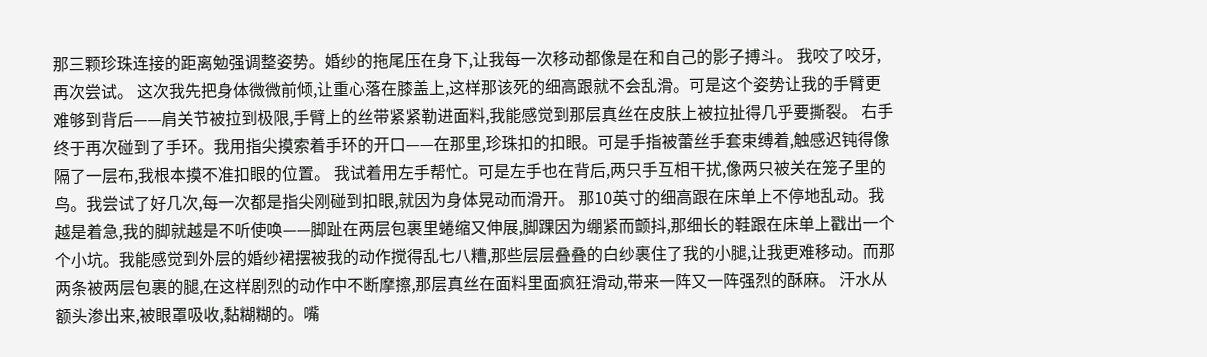那三颗珍珠连接的距离勉强调整姿势。婚纱的拖尾压在身下,让我每一次移动都像是在和自己的影子搏斗。 我咬了咬牙,再次尝试。 这次我先把身体微微前倾,让重心落在膝盖上,这样那该死的细高跟就不会乱滑。可是这个姿势让我的手臂更难够到背后——肩关节被拉到极限,手臂上的丝带紧紧勒进面料,我能感觉到那层真丝在皮肤上被拉扯得几乎要撕裂。 右手终于再次碰到了手环。我用指尖摸索着手环的开口——在那里,珍珠扣的扣眼。可是手指被蕾丝手套束缚着,触感迟钝得像隔了一层布,我根本摸不准扣眼的位置。 我试着用左手帮忙。可是左手也在背后,两只手互相干扰,像两只被关在笼子里的鸟。我尝试了好几次,每一次都是指尖刚碰到扣眼,就因为身体晃动而滑开。 那10英寸的细高跟在床单上不停地乱动。我越是着急,我的脚就越是不听使唤——脚趾在两层包裹里蜷缩又伸展,脚踝因为绷紧而颤抖,那细长的鞋跟在床单上戳出一个个小坑。我能感觉到外层的婚纱裙摆被我的动作搅得乱七八糟,那些层层叠叠的白纱裹住了我的小腿,让我更难移动。而那两条被两层包裹的腿,在这样剧烈的动作中不断摩擦,那层真丝在面料里面疯狂滑动,带来一阵又一阵强烈的酥麻。 汗水从额头渗出来,被眼罩吸收,黏糊糊的。嘴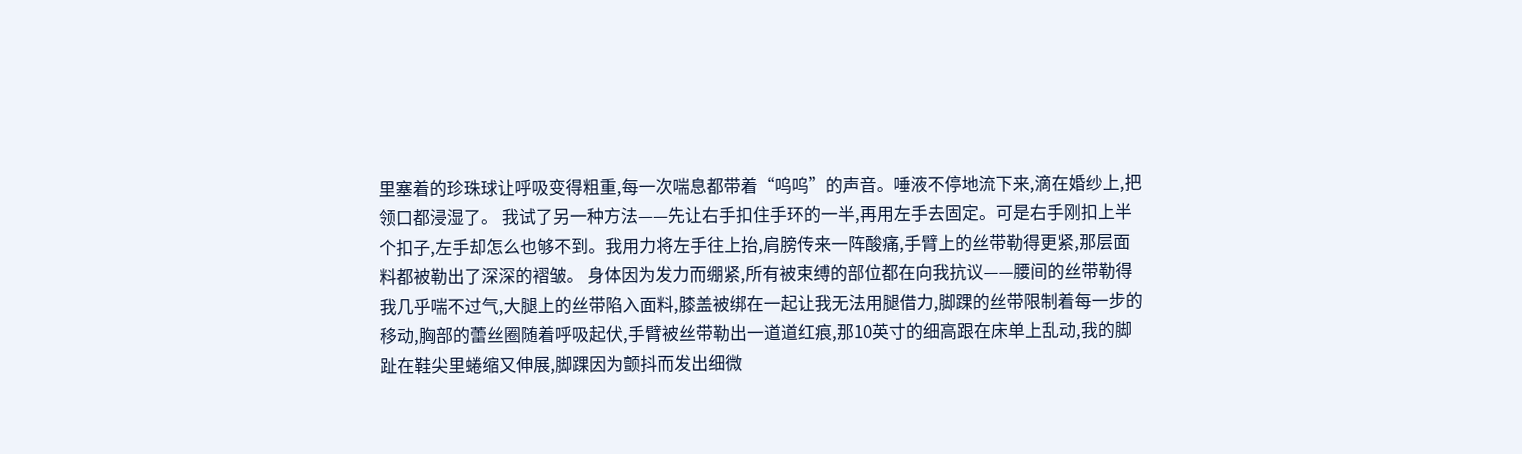里塞着的珍珠球让呼吸变得粗重,每一次喘息都带着“呜呜”的声音。唾液不停地流下来,滴在婚纱上,把领口都浸湿了。 我试了另一种方法——先让右手扣住手环的一半,再用左手去固定。可是右手刚扣上半个扣子,左手却怎么也够不到。我用力将左手往上抬,肩膀传来一阵酸痛,手臂上的丝带勒得更紧,那层面料都被勒出了深深的褶皱。 身体因为发力而绷紧,所有被束缚的部位都在向我抗议——腰间的丝带勒得我几乎喘不过气,大腿上的丝带陷入面料,膝盖被绑在一起让我无法用腿借力,脚踝的丝带限制着每一步的移动,胸部的蕾丝圈随着呼吸起伏,手臂被丝带勒出一道道红痕,那10英寸的细高跟在床单上乱动,我的脚趾在鞋尖里蜷缩又伸展,脚踝因为颤抖而发出细微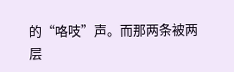的“咯吱”声。而那两条被两层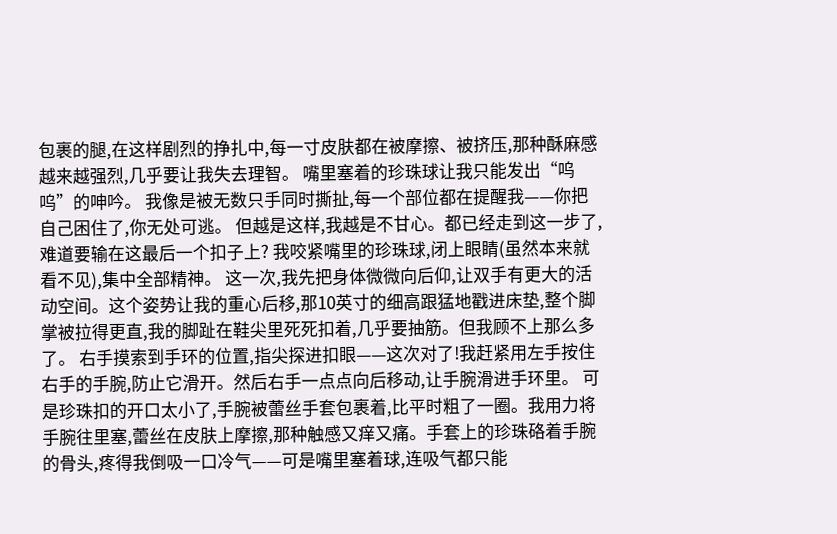包裹的腿,在这样剧烈的挣扎中,每一寸皮肤都在被摩擦、被挤压,那种酥麻感越来越强烈,几乎要让我失去理智。 嘴里塞着的珍珠球让我只能发出“呜呜”的呻吟。 我像是被无数只手同时撕扯,每一个部位都在提醒我——你把自己困住了,你无处可逃。 但越是这样,我越是不甘心。都已经走到这一步了,难道要输在这最后一个扣子上? 我咬紧嘴里的珍珠球,闭上眼睛(虽然本来就看不见),集中全部精神。 这一次,我先把身体微微向后仰,让双手有更大的活动空间。这个姿势让我的重心后移,那10英寸的细高跟猛地戳进床垫,整个脚掌被拉得更直,我的脚趾在鞋尖里死死扣着,几乎要抽筋。但我顾不上那么多了。 右手摸索到手环的位置,指尖探进扣眼——这次对了!我赶紧用左手按住右手的手腕,防止它滑开。然后右手一点点向后移动,让手腕滑进手环里。 可是珍珠扣的开口太小了,手腕被蕾丝手套包裹着,比平时粗了一圈。我用力将手腕往里塞,蕾丝在皮肤上摩擦,那种触感又痒又痛。手套上的珍珠硌着手腕的骨头,疼得我倒吸一口冷气——可是嘴里塞着球,连吸气都只能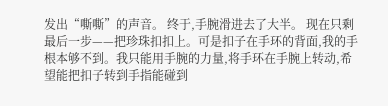发出“嘶嘶”的声音。 终于,手腕滑进去了大半。 现在只剩最后一步——把珍珠扣扣上。可是扣子在手环的背面,我的手根本够不到。我只能用手腕的力量,将手环在手腕上转动,希望能把扣子转到手指能碰到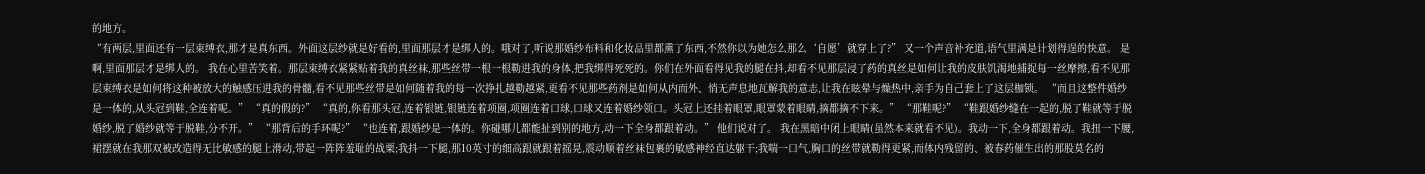的地方。
“有两层,里面还有一层束缚衣,那才是真东西。外面这层纱就是好看的,里面那层才是绑人的。哦对了,听说那婚纱布料和化妆品里都熏了东西,不然你以为她怎么那么‘自愿’就穿上了?” 又一个声音补充道,语气里满是计划得逞的快意。 是啊,里面那层才是绑人的。 我在心里苦笑着。那层束缚衣紧紧贴着我的真丝袜,那些丝带一根一根勒进我的身体,把我绑得死死的。你们在外面看得见我的腿在抖,却看不见那层浸了药的真丝是如何让我的皮肤饥渴地捕捉每一丝摩擦,看不见那层束缚衣是如何将这种被放大的触感压进我的骨髓,看不见那些丝带是如何随着我的每一次挣扎越勒越紧,更看不见那些药剂是如何从内而外、悄无声息地瓦解我的意志,让我在眩晕与燥热中,亲手为自己套上了这层枷锁。 “而且这整件婚纱是一体的,从头冠到鞋,全连着呢。” “真的假的?” “真的,你看那头冠,连着银链,银链连着项圈,项圈连着口球,口球又连着婚纱领口。头冠上还挂着眼罩,眼罩蒙着眼睛,摘都摘不下来。” “那鞋呢?” “鞋跟婚纱缝在一起的,脱了鞋就等于脱婚纱,脱了婚纱就等于脱鞋,分不开。” “那背后的手环呢?” “也连着,跟婚纱是一体的。你碰哪儿都能扯到别的地方,动一下全身都跟着动。” 他们说对了。 我在黑暗中闭上眼睛(虽然本来就看不见)。我动一下,全身都跟着动。我扭一下腰,裙摆就在我那双被改造得无比敏感的腿上滑动,带起一阵阵羞耻的战栗;我抖一下腿,那10英寸的细高跟就跟着摇晃,震动顺着丝袜包裹的敏感神经直达躯干;我喘一口气,胸口的丝带就勒得更紧,而体内残留的、被春药催生出的那股莫名的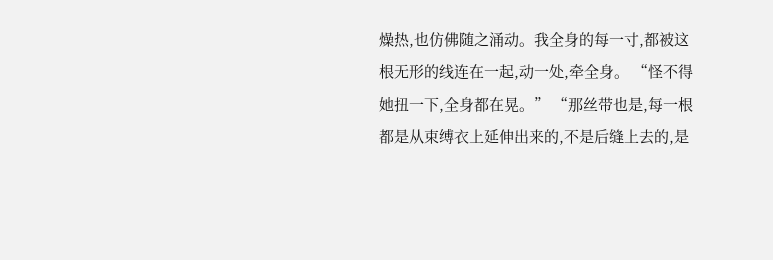燥热,也仿佛随之涌动。我全身的每一寸,都被这根无形的线连在一起,动一处,牵全身。 “怪不得她扭一下,全身都在晃。” “那丝带也是,每一根都是从束缚衣上延伸出来的,不是后缝上去的,是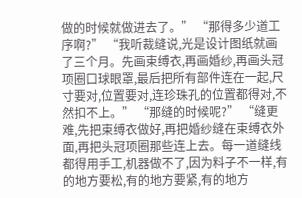做的时候就做进去了。” “那得多少道工序啊?” “我听裁缝说,光是设计图纸就画了三个月。先画束缚衣,再画婚纱,再画头冠项圈口球眼罩,最后把所有部件连在一起,尺寸要对,位置要对,连珍珠孔的位置都得对,不然扣不上。” “那缝的时候呢?” “缝更难,先把束缚衣做好,再把婚纱缝在束缚衣外面,再把头冠项圈那些连上去。每一道缝线都得用手工,机器做不了,因为料子不一样,有的地方要松,有的地方要紧,有的地方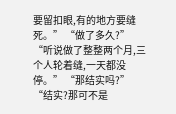要留扣眼,有的地方要缝死。” “做了多久?” “听说做了整整两个月,三个人轮着缝,一天都没停。” “那结实吗?” “结实?那可不是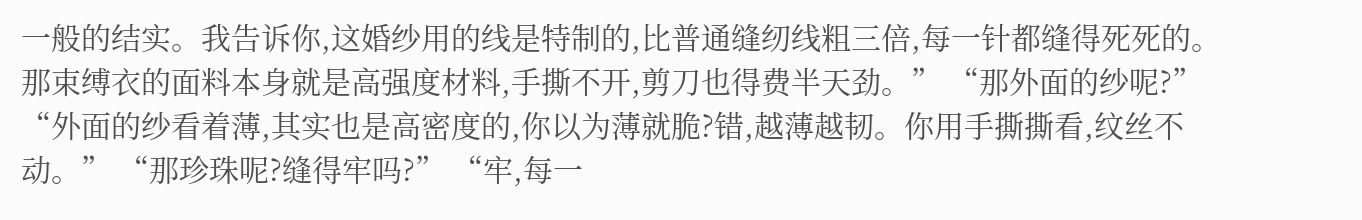一般的结实。我告诉你,这婚纱用的线是特制的,比普通缝纫线粗三倍,每一针都缝得死死的。那束缚衣的面料本身就是高强度材料,手撕不开,剪刀也得费半天劲。” “那外面的纱呢?” “外面的纱看着薄,其实也是高密度的,你以为薄就脆?错,越薄越韧。你用手撕撕看,纹丝不动。” “那珍珠呢?缝得牢吗?” “牢,每一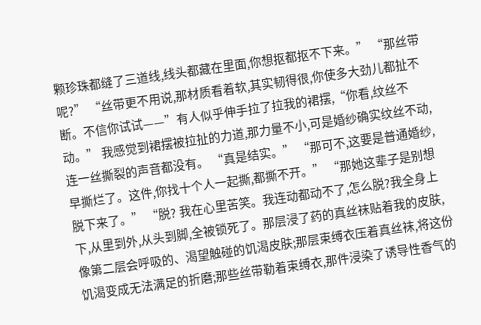颗珍珠都缝了三道线,线头都藏在里面,你想抠都抠不下来。” “那丝带呢?” “丝带更不用说,那材质看着软,其实韧得很,你使多大劲儿都扯不断。不信你试试——”有人似乎伸手拉了拉我的裙摆,“你看,纹丝不动。” 我感觉到裙摆被拉扯的力道,那力量不小,可是婚纱确实纹丝不动,连一丝撕裂的声音都没有。 “真是结实。” “那可不,这要是普通婚纱,早撕烂了。这件,你找十个人一起撕,都撕不开。” “那她这辈子是别想脱下来了。” “脱? 我在心里苦笑。我连动都动不了,怎么脱?我全身上下,从里到外,从头到脚,全被锁死了。那层浸了药的真丝袜贴着我的皮肤,像第二层会呼吸的、渴望触碰的饥渴皮肤;那层束缚衣压着真丝袜,将这份饥渴变成无法满足的折磨;那些丝带勒着束缚衣,那件浸染了诱导性香气的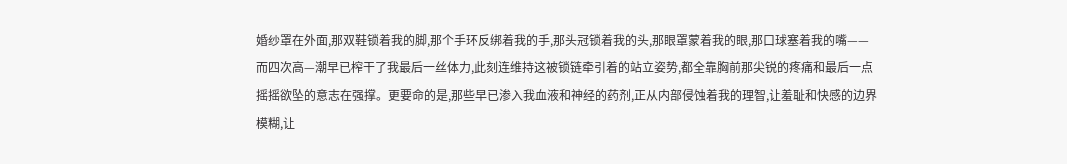婚纱罩在外面,那双鞋锁着我的脚,那个手环反绑着我的手,那头冠锁着我的头,那眼罩蒙着我的眼,那口球塞着我的嘴——而四次高—潮早已榨干了我最后一丝体力,此刻连维持这被锁链牵引着的站立姿势,都全靠胸前那尖锐的疼痛和最后一点摇摇欲坠的意志在强撑。更要命的是,那些早已渗入我血液和神经的药剂,正从内部侵蚀着我的理智,让羞耻和快感的边界模糊,让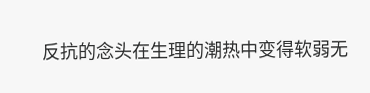反抗的念头在生理的潮热中变得软弱无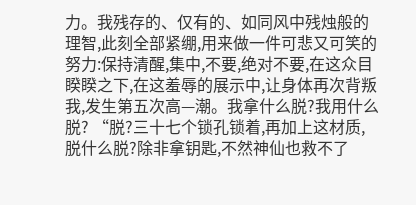力。我残存的、仅有的、如同风中残烛般的理智,此刻全部紧绷,用来做一件可悲又可笑的努力:保持清醒,集中,不要,绝对不要,在这众目睽睽之下,在这羞辱的展示中,让身体再次背叛我,发生第五次高—潮。我拿什么脱?我用什么脱? “脱?三十七个锁孔锁着,再加上这材质,脱什么脱?除非拿钥匙,不然神仙也救不了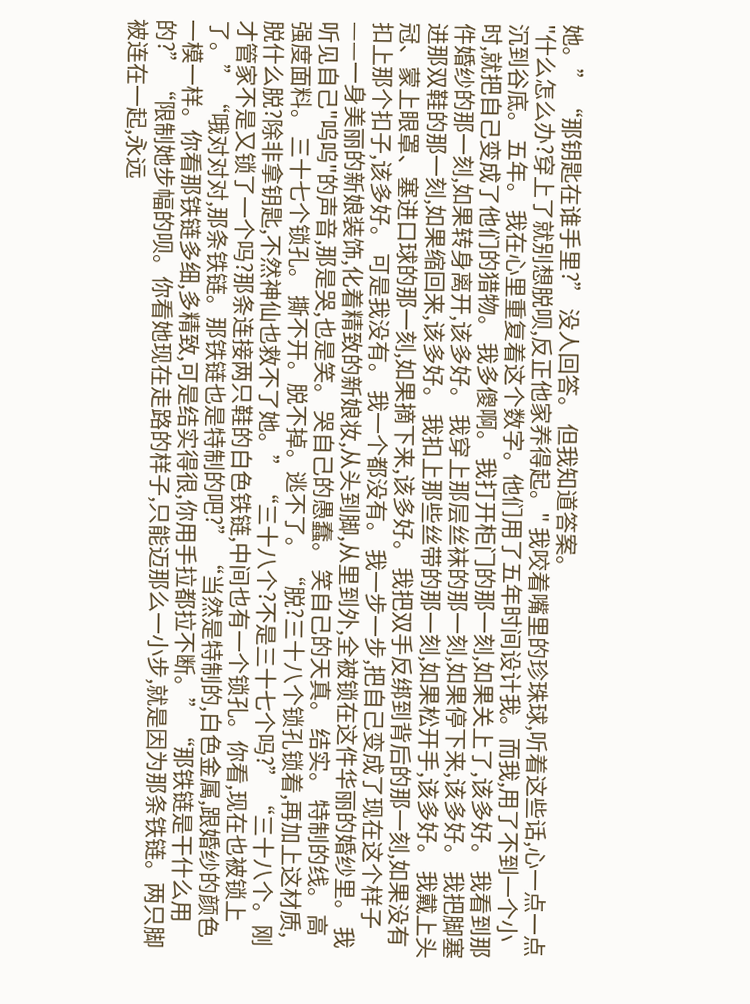她。” “那钥匙在谁手里?” 没人回答。 但我知道答案。
"什么怎么办?穿上了就别想脱呗,反正他家养得起。" 我咬着嘴里的珍珠球,听着这些话,心一点一点沉到谷底。 五年。 我在心里重复着这个数字。他们用了五年时间设计我。而我,用了不到一个小时,就把自己变成了他们的猎物。 我多傻啊。 我打开柜门的那一刻,如果关上了,该多好。 我看到那件婚纱的那一刻,如果转身离开,该多好。 我穿上那层丝袜的那一刻,如果停下来,该多好。 我把脚塞进那双鞋的那一刻,如果缩回来,该多好。 我扣上那些丝带的那一刻,如果松开手,该多好。 我戴上头冠、蒙上眼罩、塞进口球的那一刻,如果摘下来,该多好。 我把双手反绑到背后的那一刻,如果没有扣上那个扣子,该多好。 可是我没有。 我一个都没有。 我一步一步,把自己变成了现在这个样子——一身美丽的新娘装饰,化着精致的新娘妆,从头到脚,从里到外,全被锁在这件华丽的婚纱里。 我听见自己"呜呜"的声音,那是哭,也是笑。 哭自己的愚蠢。 笑自己的天真。 结实。 特制的线。 高强度面料。 三十七个锁孔。 撕不开。脱不掉。逃不了。 “脱?三十八个锁孔锁着,再加上这材质,脱什么脱?除非拿钥匙,不然神仙也救不了她。” “三十八个?不是三十七个吗?” “三十八个。刚才管家不是又锁了一个吗?那条连接两只鞋的白色铁链,中间也有一个锁孔。你看,现在也被锁上了。” “哦对对对,那条铁链。那铁链也是特制的吧?” “当然是特制的,白色金属,跟婚纱的颜色一模一样。你看那铁链多细,多精致,可是结实得很,你用手拉都拉不断。” “那铁链是干什么用的?” “限制她步幅的呗。你看她现在走路的样子,只能迈那么一小步,就是因为那条铁链。两只脚被连在一起,永远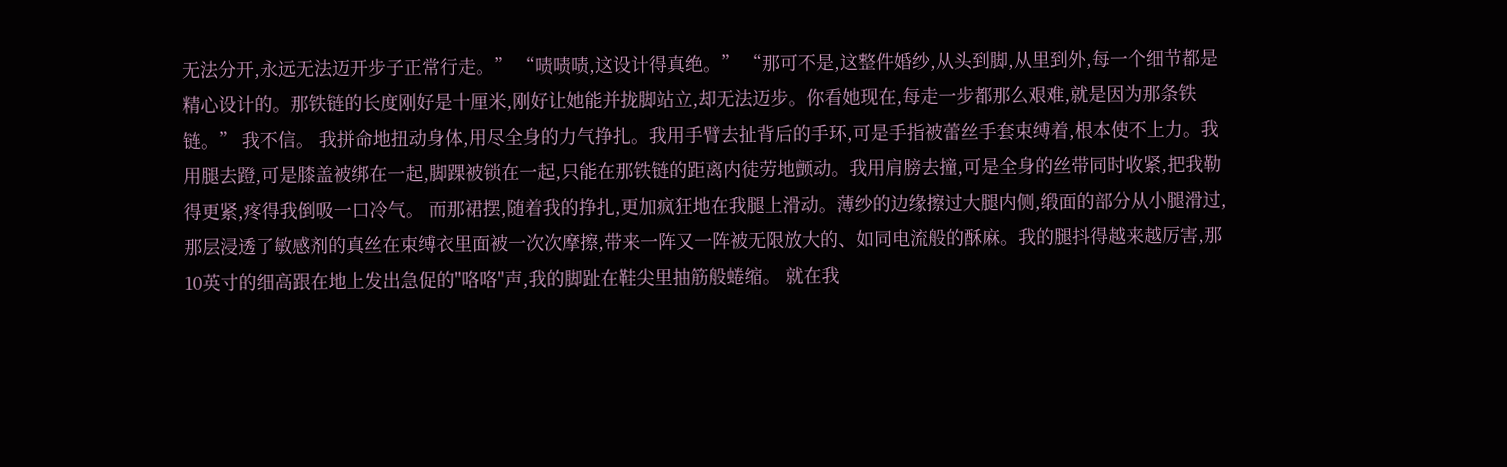无法分开,永远无法迈开步子正常行走。” “啧啧啧,这设计得真绝。” “那可不是,这整件婚纱,从头到脚,从里到外,每一个细节都是精心设计的。那铁链的长度刚好是十厘米,刚好让她能并拢脚站立,却无法迈步。你看她现在,每走一步都那么艰难,就是因为那条铁链。” 我不信。 我拼命地扭动身体,用尽全身的力气挣扎。我用手臂去扯背后的手环,可是手指被蕾丝手套束缚着,根本使不上力。我用腿去蹬,可是膝盖被绑在一起,脚踝被锁在一起,只能在那铁链的距离内徒劳地颤动。我用肩膀去撞,可是全身的丝带同时收紧,把我勒得更紧,疼得我倒吸一口冷气。 而那裙摆,随着我的挣扎,更加疯狂地在我腿上滑动。薄纱的边缘擦过大腿内侧,缎面的部分从小腿滑过,那层浸透了敏感剂的真丝在束缚衣里面被一次次摩擦,带来一阵又一阵被无限放大的、如同电流般的酥麻。我的腿抖得越来越厉害,那10英寸的细高跟在地上发出急促的"咯咯"声,我的脚趾在鞋尖里抽筋般蜷缩。 就在我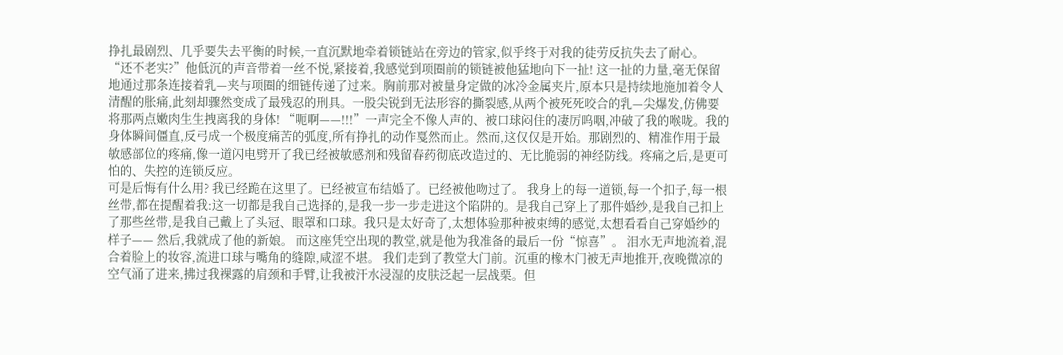挣扎最剧烈、几乎要失去平衡的时候,一直沉默地牵着锁链站在旁边的管家,似乎终于对我的徒劳反抗失去了耐心。 “还不老实?”他低沉的声音带着一丝不悦,紧接着,我感觉到项圈前的锁链被他猛地向下一扯! 这一扯的力量,毫无保留地通过那条连接着乳—夹与项圈的细链传递了过来。胸前那对被量身定做的冰冷金属夹片,原本只是持续地施加着令人清醒的胀痛,此刻却骤然变成了最残忍的刑具。一股尖锐到无法形容的撕裂感,从两个被死死咬合的乳—尖爆发,仿佛要将那两点嫩肉生生拽离我的身体! “呃啊——!!!”一声完全不像人声的、被口球闷住的凄厉呜咽,冲破了我的喉咙。我的身体瞬间僵直,反弓成一个极度痛苦的弧度,所有挣扎的动作戛然而止。然而,这仅仅是开始。那剧烈的、精准作用于最敏感部位的疼痛,像一道闪电劈开了我已经被敏感剂和残留春药彻底改造过的、无比脆弱的神经防线。疼痛之后,是更可怕的、失控的连锁反应。
可是后悔有什么用? 我已经跪在这里了。已经被宣布结婚了。已经被他吻过了。 我身上的每一道锁,每一个扣子,每一根丝带,都在提醒着我:这一切都是我自己选择的,是我一步一步走进这个陷阱的。是我自己穿上了那件婚纱,是我自己扣上了那些丝带,是我自己戴上了头冠、眼罩和口球。我只是太好奇了,太想体验那种被束缚的感觉,太想看看自己穿婚纱的样子—— 然后,我就成了他的新娘。 而这座凭空出现的教堂,就是他为我准备的最后一份“惊喜”。 泪水无声地流着,混合着脸上的妆容,流进口球与嘴角的缝隙,咸涩不堪。 我们走到了教堂大门前。沉重的橡木门被无声地推开,夜晚微凉的空气涌了进来,拂过我裸露的肩颈和手臂,让我被汗水浸湿的皮肤泛起一层战栗。但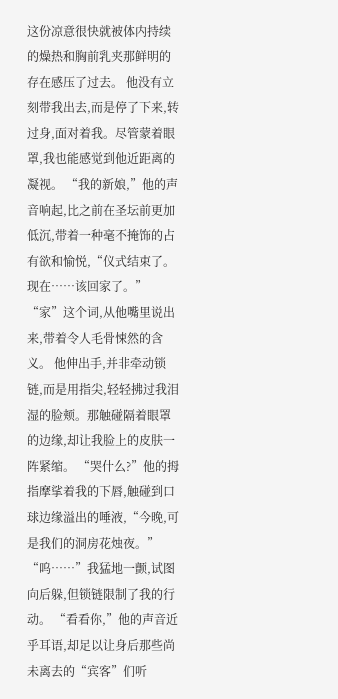这份凉意很快就被体内持续的燥热和胸前乳夹那鲜明的存在感压了过去。 他没有立刻带我出去,而是停了下来,转过身,面对着我。尽管蒙着眼罩,我也能感觉到他近距离的凝视。 “我的新娘,”他的声音响起,比之前在圣坛前更加低沉,带着一种毫不掩饰的占有欲和愉悦,“仪式结束了。现在……该回家了。” “家”这个词,从他嘴里说出来,带着令人毛骨悚然的含义。 他伸出手,并非牵动锁链,而是用指尖,轻轻拂过我泪湿的脸颊。那触碰隔着眼罩的边缘,却让我脸上的皮肤一阵紧缩。 “哭什么?”他的拇指摩挲着我的下唇,触碰到口球边缘溢出的唾液,“今晚,可是我们的洞房花烛夜。” “呜……”我猛地一颤,试图向后躲,但锁链限制了我的行动。 “看看你,”他的声音近乎耳语,却足以让身后那些尚未离去的“宾客”们听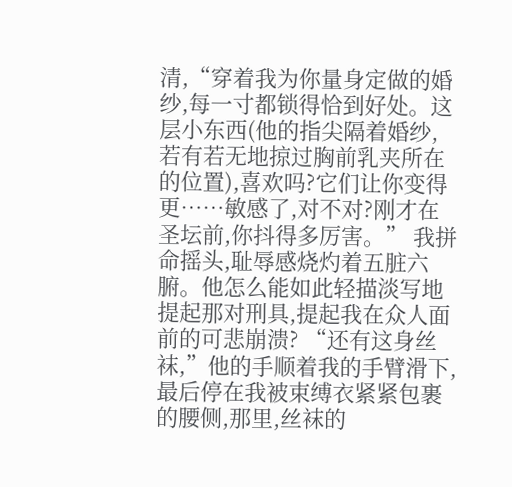清,“穿着我为你量身定做的婚纱,每一寸都锁得恰到好处。这层小东西(他的指尖隔着婚纱,若有若无地掠过胸前乳夹所在的位置),喜欢吗?它们让你变得更……敏感了,对不对?刚才在圣坛前,你抖得多厉害。” 我拼命摇头,耻辱感烧灼着五脏六腑。他怎么能如此轻描淡写地提起那对刑具,提起我在众人面前的可悲崩溃? “还有这身丝袜,”他的手顺着我的手臂滑下,最后停在我被束缚衣紧紧包裹的腰侧,那里,丝袜的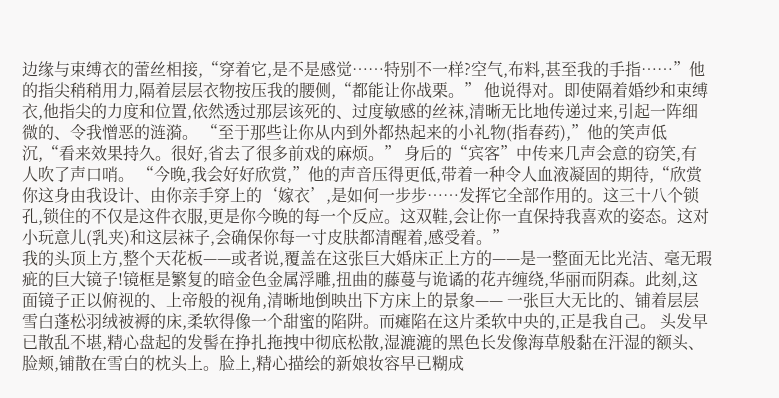边缘与束缚衣的蕾丝相接,“穿着它,是不是感觉……特别不一样?空气,布料,甚至我的手指……”他的指尖稍稍用力,隔着层层衣物按压我的腰侧,“都能让你战栗。” 他说得对。即使隔着婚纱和束缚衣,他指尖的力度和位置,依然透过那层该死的、过度敏感的丝袜,清晰无比地传递过来,引起一阵细微的、令我憎恶的涟漪。 “至于那些让你从内到外都热起来的小礼物(指春药),”他的笑声低沉,“看来效果持久。很好,省去了很多前戏的麻烦。” 身后的“宾客”中传来几声会意的窃笑,有人吹了声口哨。 “今晚,我会好好欣赏,”他的声音压得更低,带着一种令人血液凝固的期待,“欣赏你这身由我设计、由你亲手穿上的‘嫁衣’,是如何一步步……发挥它全部作用的。这三十八个锁孔,锁住的不仅是这件衣服,更是你今晚的每一个反应。这双鞋,会让你一直保持我喜欢的姿态。这对小玩意儿(乳夹)和这层袜子,会确保你每一寸皮肤都清醒着,感受着。”
我的头顶上方,整个天花板——或者说,覆盖在这张巨大婚床正上方的——是一整面无比光洁、毫无瑕疵的巨大镜子!镜框是繁复的暗金色金属浮雕,扭曲的藤蔓与诡谲的花卉缠绕,华丽而阴森。此刻,这面镜子正以俯视的、上帝般的视角,清晰地倒映出下方床上的景象—— 一张巨大无比的、铺着层层雪白蓬松羽绒被褥的床,柔软得像一个甜蜜的陷阱。而瘫陷在这片柔软中央的,正是我自己。 头发早已散乱不堪,精心盘起的发髻在挣扎拖拽中彻底松散,湿漉漉的黑色长发像海草般黏在汗湿的额头、脸颊,铺散在雪白的枕头上。脸上,精心描绘的新娘妆容早已糊成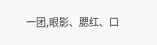一团,眼影、腮红、口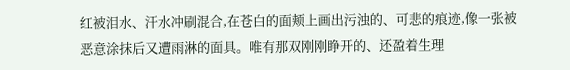红被泪水、汗水冲刷混合,在苍白的面颊上画出污浊的、可悲的痕迹,像一张被恶意涂抹后又遭雨淋的面具。唯有那双刚刚睁开的、还盈着生理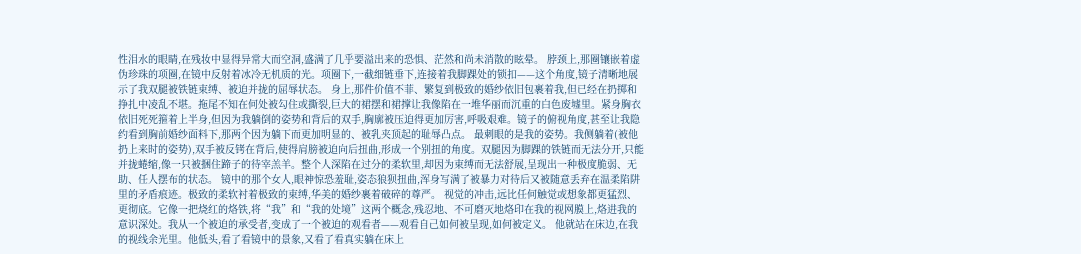性泪水的眼睛,在残妆中显得异常大而空洞,盛满了几乎要溢出来的恐惧、茫然和尚未消散的眩晕。 脖颈上,那圈镶嵌着虚伪珍珠的项圈,在镜中反射着冰冷无机质的光。项圈下,一截细链垂下,连接着我脚踝处的锁扣——这个角度,镜子清晰地展示了我双腿被铁链束缚、被迫并拢的屈辱状态。 身上,那件价值不菲、繁复到极致的婚纱依旧包裹着我,但已经在扔掷和挣扎中凌乱不堪。拖尾不知在何处被勾住或撕裂,巨大的裙摆和裙撑让我像陷在一堆华丽而沉重的白色废墟里。紧身胸衣依旧死死箍着上半身,但因为我躺倒的姿势和背后的双手,胸廓被压迫得更加厉害,呼吸艰难。镜子的俯视角度,甚至让我隐约看到胸前婚纱面料下,那两个因为躺下而更加明显的、被乳夹顶起的耻辱凸点。 最刺眼的是我的姿势。我侧躺着(被他扔上来时的姿势),双手被反铐在背后,使得肩膀被迫向后扭曲,形成一个别扭的角度。双腿因为脚踝的铁链而无法分开,只能并拢蜷缩,像一只被捆住蹄子的待宰羔羊。整个人深陷在过分的柔软里,却因为束缚而无法舒展,呈现出一种极度脆弱、无助、任人摆布的状态。 镜中的那个女人,眼神惊恐羞耻,姿态狼狈扭曲,浑身写满了被暴力对待后又被随意丢弃在温柔陷阱里的矛盾痕迹。极致的柔软衬着极致的束缚,华美的婚纱裹着破碎的尊严。 视觉的冲击,远比任何触觉或想象都更猛烈、更彻底。它像一把烧红的烙铁,将“我”和“我的处境”这两个概念,残忍地、不可磨灭地烙印在我的视网膜上,烙进我的意识深处。我从一个被迫的承受者,变成了一个被迫的观看者——观看自己如何被呈现,如何被定义。 他就站在床边,在我的视线余光里。他低头,看了看镜中的景象,又看了看真实躺在床上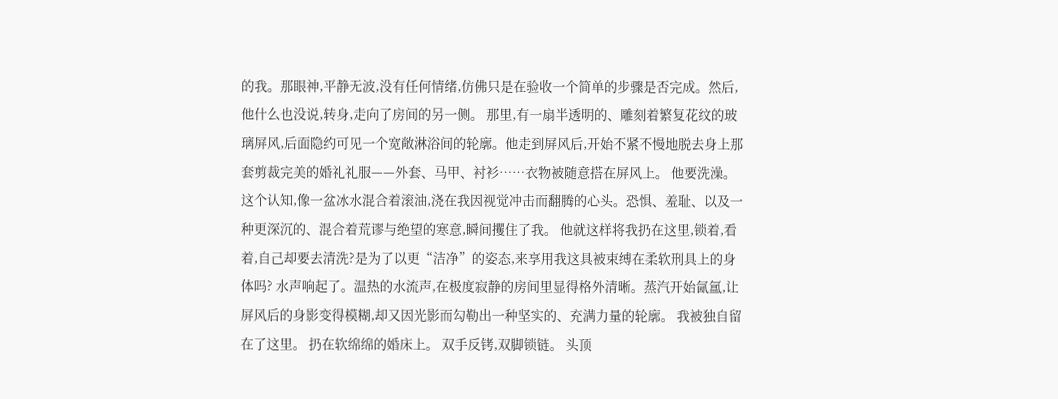的我。那眼神,平静无波,没有任何情绪,仿佛只是在验收一个简单的步骤是否完成。然后,他什么也没说,转身,走向了房间的另一侧。 那里,有一扇半透明的、雕刻着繁复花纹的玻璃屏风,后面隐约可见一个宽敞淋浴间的轮廓。他走到屏风后,开始不紧不慢地脱去身上那套剪裁完美的婚礼礼服——外套、马甲、衬衫……衣物被随意搭在屏风上。 他要洗澡。 这个认知,像一盆冰水混合着滚油,浇在我因视觉冲击而翻腾的心头。恐惧、羞耻、以及一种更深沉的、混合着荒谬与绝望的寒意,瞬间攫住了我。 他就这样将我扔在这里,锁着,看着,自己却要去清洗?是为了以更“洁净”的姿态,来享用我这具被束缚在柔软刑具上的身体吗? 水声响起了。温热的水流声,在极度寂静的房间里显得格外清晰。蒸汽开始氤氲,让屏风后的身影变得模糊,却又因光影而勾勒出一种坚实的、充满力量的轮廓。 我被独自留在了这里。 扔在软绵绵的婚床上。 双手反铐,双脚锁链。 头顶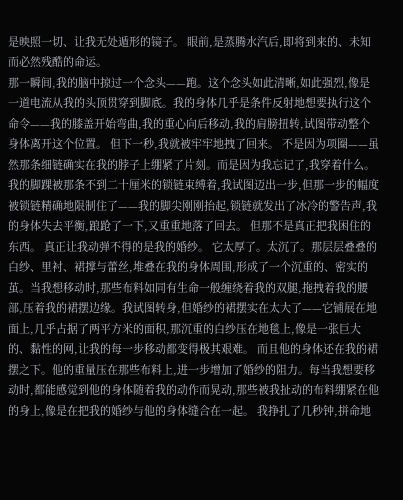是映照一切、让我无处遁形的镜子。 眼前,是蒸腾水汽后,即将到来的、未知而必然残酷的命运。
那一瞬间,我的脑中掠过一个念头——跑。这个念头如此清晰,如此强烈,像是一道电流从我的头顶贯穿到脚底。我的身体几乎是条件反射地想要执行这个命令——我的膝盖开始弯曲,我的重心向后移动,我的肩膀扭转,试图带动整个身体离开这个位置。 但下一秒,我就被牢牢地拽了回来。 不是因为项圈——虽然那条细链确实在我的脖子上绷紧了片刻。而是因为我忘记了,我穿着什么。 我的脚踝被那条不到二十厘米的锁链束缚着,我试图迈出一步,但那一步的幅度被锁链精确地限制住了——我的脚尖刚刚抬起,锁链就发出了冰冷的警告声,我的身体失去平衡,踉跄了一下,又重重地落了回去。 但那不是真正把我困住的东西。 真正让我动弹不得的是我的婚纱。 它太厚了。太沉了。那层层叠叠的白纱、里衬、裙撑与蕾丝,堆叠在我的身体周围,形成了一个沉重的、密实的茧。当我想移动时,那些布料如同有生命一般缠绕着我的双腿,拖拽着我的腰部,压着我的裙摆边缘。我试图转身,但婚纱的裙摆实在太大了——它铺展在地面上,几乎占据了两平方米的面积,那沉重的白纱压在地毯上,像是一张巨大的、黏性的网,让我的每一步移动都变得极其艰难。 而且他的身体还在我的裙摆之下。他的重量压在那些布料上,进一步增加了婚纱的阻力。每当我想要移动时,都能感觉到他的身体随着我的动作而晃动,那些被我扯动的布料绷紧在他的身上,像是在把我的婚纱与他的身体缝合在一起。 我挣扎了几秒钟,拼命地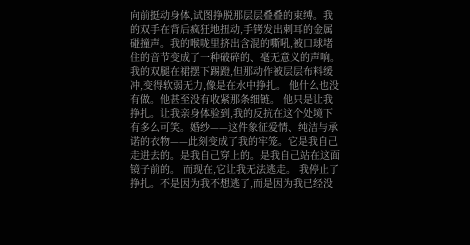向前挺动身体,试图挣脱那层层叠叠的束缚。我的双手在背后疯狂地扭动,手铐发出刺耳的金属碰撞声。我的喉咙里挤出含混的嘶吼,被口球堵住的音节变成了一种破碎的、毫无意义的声响。我的双腿在裙摆下踢蹬,但那动作被层层布料缓冲,变得软弱无力,像是在水中挣扎。 他什么也没有做。他甚至没有收紧那条细链。 他只是让我挣扎。让我亲身体验到,我的反抗在这个处境下有多么可笑。婚纱——这件象征爱情、纯洁与承诺的衣物——此刻变成了我的牢笼。它是我自己走进去的。是我自己穿上的。是我自己站在这面镜子前的。 而现在,它让我无法逃走。 我停止了挣扎。不是因为我不想逃了,而是因为我已经没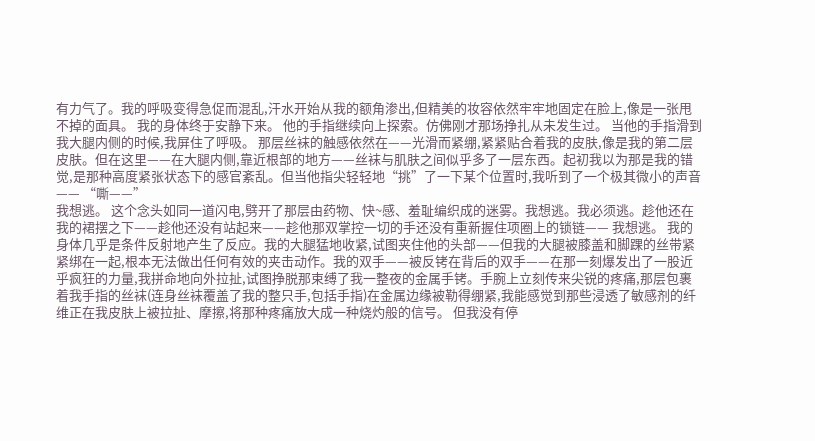有力气了。我的呼吸变得急促而混乱,汗水开始从我的额角渗出,但精美的妆容依然牢牢地固定在脸上,像是一张甩不掉的面具。 我的身体终于安静下来。 他的手指继续向上探索。仿佛刚才那场挣扎从未发生过。 当他的手指滑到我大腿内侧的时候,我屏住了呼吸。 那层丝袜的触感依然在——光滑而紧绷,紧紧贴合着我的皮肤,像是我的第二层皮肤。但在这里——在大腿内侧,靠近根部的地方——丝袜与肌肤之间似乎多了一层东西。起初我以为那是我的错觉,是那种高度紧张状态下的感官紊乱。但当他指尖轻轻地“挑”了一下某个位置时,我听到了一个极其微小的声音—— “嘶——”
我想逃。 这个念头如同一道闪电,劈开了那层由药物、快~感、羞耻编织成的迷雾。我想逃。我必须逃。趁他还在我的裙摆之下——趁他还没有站起来——趁他那双掌控一切的手还没有重新握住项圈上的锁链—— 我想逃。 我的身体几乎是条件反射地产生了反应。我的大腿猛地收紧,试图夹住他的头部——但我的大腿被膝盖和脚踝的丝带紧紧绑在一起,根本无法做出任何有效的夹击动作。我的双手——被反铐在背后的双手——在那一刻爆发出了一股近乎疯狂的力量,我拼命地向外拉扯,试图挣脱那束缚了我一整夜的金属手铐。手腕上立刻传来尖锐的疼痛,那层包裹着我手指的丝袜(连身丝袜覆盖了我的整只手,包括手指)在金属边缘被勒得绷紧,我能感觉到那些浸透了敏感剂的纤维正在我皮肤上被拉扯、摩擦,将那种疼痛放大成一种烧灼般的信号。 但我没有停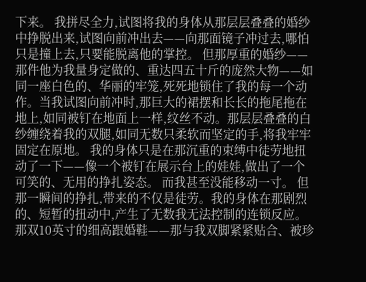下来。 我拼尽全力,试图将我的身体从那层层叠叠的婚纱中挣脱出来,试图向前冲出去——向那面镜子冲过去,哪怕只是撞上去,只要能脱离他的掌控。 但那厚重的婚纱——那件他为我量身定做的、重达四五十斤的庞然大物——如同一座白色的、华丽的牢笼,死死地锁住了我的每一个动作。当我试图向前冲时,那巨大的裙摆和长长的拖尾拖在地上,如同被钉在地面上一样,纹丝不动。那层层叠叠的白纱缠绕着我的双腿,如同无数只柔软而坚定的手,将我牢牢固定在原地。 我的身体只是在那沉重的束缚中徒劳地扭动了一下——像一个被钉在展示台上的娃娃,做出了一个可笑的、无用的挣扎姿态。 而我甚至没能移动一寸。 但那一瞬间的挣扎,带来的不仅是徒劳。我的身体在那剧烈的、短暂的扭动中,产生了无数我无法控制的连锁反应。 那双10英寸的细高跟婚鞋——那与我双脚紧紧贴合、被珍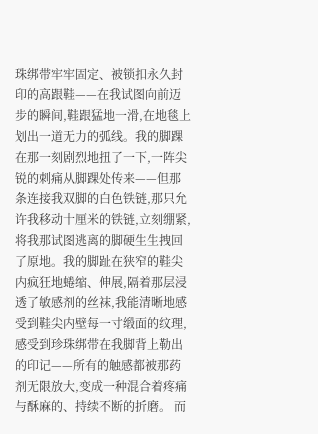珠绑带牢牢固定、被锁扣永久封印的高跟鞋——在我试图向前迈步的瞬间,鞋跟猛地一滑,在地毯上划出一道无力的弧线。我的脚踝在那一刻剧烈地扭了一下,一阵尖锐的刺痛从脚踝处传来——但那条连接我双脚的白色铁链,那只允许我移动十厘米的铁链,立刻绷紧,将我那试图逃离的脚硬生生拽回了原地。我的脚趾在狭窄的鞋尖内疯狂地蜷缩、伸展,隔着那层浸透了敏感剂的丝袜,我能清晰地感受到鞋尖内壁每一寸缎面的纹理,感受到珍珠绑带在我脚背上勒出的印记——所有的触感都被那药剂无限放大,变成一种混合着疼痛与酥麻的、持续不断的折磨。 而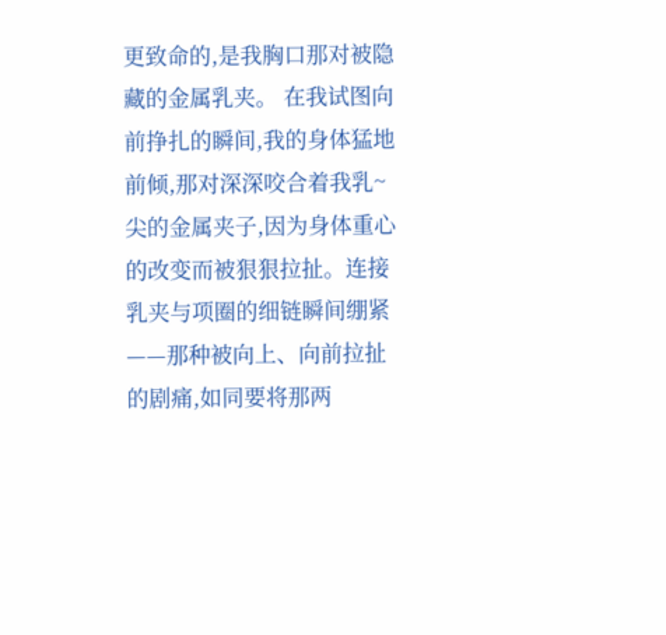更致命的,是我胸口那对被隐藏的金属乳夹。 在我试图向前挣扎的瞬间,我的身体猛地前倾,那对深深咬合着我乳~尖的金属夹子,因为身体重心的改变而被狠狠拉扯。连接乳夹与项圈的细链瞬间绷紧——那种被向上、向前拉扯的剧痛,如同要将那两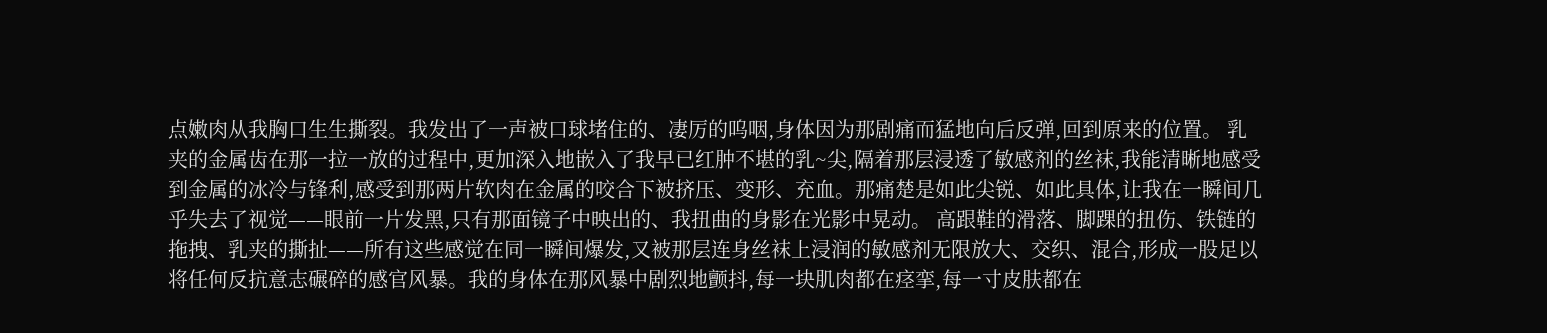点嫩肉从我胸口生生撕裂。我发出了一声被口球堵住的、凄厉的呜咽,身体因为那剧痛而猛地向后反弹,回到原来的位置。 乳夹的金属齿在那一拉一放的过程中,更加深入地嵌入了我早已红肿不堪的乳~尖,隔着那层浸透了敏感剂的丝袜,我能清晰地感受到金属的冰冷与锋利,感受到那两片软肉在金属的咬合下被挤压、变形、充血。那痛楚是如此尖锐、如此具体,让我在一瞬间几乎失去了视觉——眼前一片发黑,只有那面镜子中映出的、我扭曲的身影在光影中晃动。 高跟鞋的滑落、脚踝的扭伤、铁链的拖拽、乳夹的撕扯——所有这些感觉在同一瞬间爆发,又被那层连身丝袜上浸润的敏感剂无限放大、交织、混合,形成一股足以将任何反抗意志碾碎的感官风暴。我的身体在那风暴中剧烈地颤抖,每一块肌肉都在痉挛,每一寸皮肤都在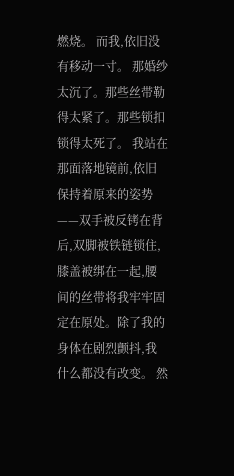燃烧。 而我,依旧没有移动一寸。 那婚纱太沉了。那些丝带勒得太紧了。那些锁扣锁得太死了。 我站在那面落地镜前,依旧保持着原来的姿势——双手被反铐在背后,双脚被铁链锁住,膝盖被绑在一起,腰间的丝带将我牢牢固定在原处。除了我的身体在剧烈颤抖,我什么都没有改变。 然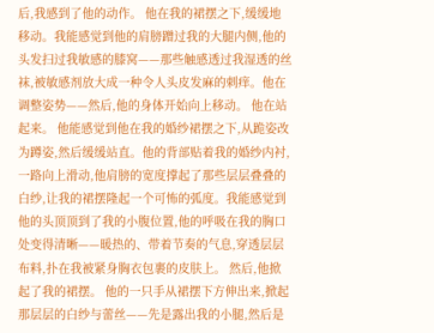后,我感到了他的动作。 他在我的裙摆之下,缓缓地移动。我能感觉到他的肩膀蹭过我的大腿内侧,他的头发扫过我敏感的膝窝——那些触感透过我湿透的丝袜,被敏感剂放大成一种令人头皮发麻的刺痒。他在调整姿势——然后,他的身体开始向上移动。 他在站起来。 他能感觉到他在我的婚纱裙摆之下,从跪姿改为蹲姿,然后缓缓站直。他的背部贴着我的婚纱内衬,一路向上滑动,他肩膀的宽度撑起了那些层层叠叠的白纱,让我的裙摆隆起一个可怖的弧度。我能感觉到他的头顶顶到了我的小腹位置,他的呼吸在我的胸口处变得清晰——暖热的、带着节奏的气息,穿透层层布料,扑在我被紧身胸衣包裹的皮肤上。 然后,他掀起了我的裙摆。 他的一只手从裙摆下方伸出来,掀起那层层的白纱与蕾丝——先是露出我的小腿,然后是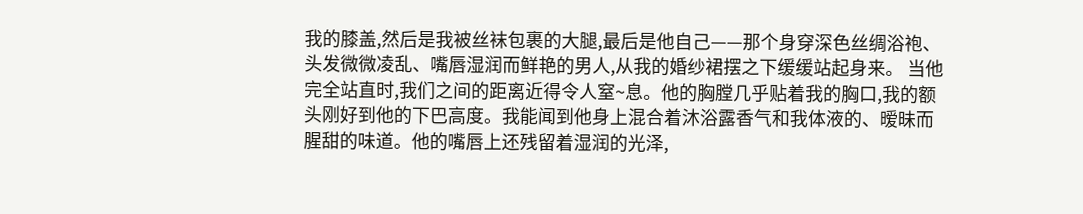我的膝盖,然后是我被丝袜包裹的大腿,最后是他自己——那个身穿深色丝绸浴袍、头发微微凌乱、嘴唇湿润而鲜艳的男人,从我的婚纱裙摆之下缓缓站起身来。 当他完全站直时,我们之间的距离近得令人窒~息。他的胸膛几乎贴着我的胸口,我的额头刚好到他的下巴高度。我能闻到他身上混合着沐浴露香气和我体液的、暧昧而腥甜的味道。他的嘴唇上还残留着湿润的光泽,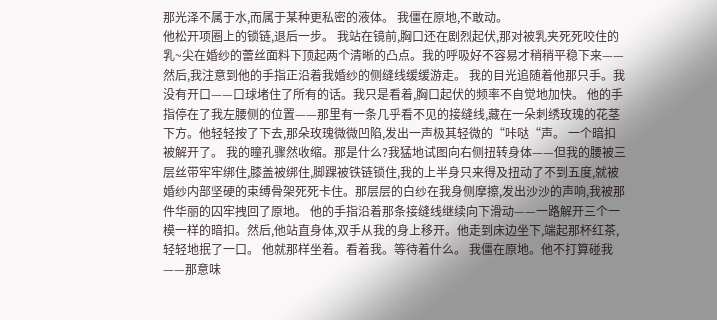那光泽不属于水,而属于某种更私密的液体。 我僵在原地,不敢动。
他松开项圈上的锁链,退后一步。 我站在镜前,胸口还在剧烈起伏,那对被乳夹死死咬住的乳~尖在婚纱的蕾丝面料下顶起两个清晰的凸点。我的呼吸好不容易才稍稍平稳下来——然后,我注意到他的手指正沿着我婚纱的侧缝线缓缓游走。 我的目光追随着他那只手。我没有开口——口球堵住了所有的话。我只是看着,胸口起伏的频率不自觉地加快。 他的手指停在了我左腰侧的位置——那里有一条几乎看不见的接缝线,藏在一朵刺绣玫瑰的花茎下方。他轻轻按了下去,那朵玫瑰微微凹陷,发出一声极其轻微的“咔哒“声。 一个暗扣被解开了。 我的瞳孔骤然收缩。那是什么?我猛地试图向右侧扭转身体——但我的腰被三层丝带牢牢绑住,膝盖被绑住,脚踝被铁链锁住,我的上半身只来得及扭动了不到五度,就被婚纱内部坚硬的束缚骨架死死卡住。那层层的白纱在我身侧摩擦,发出沙沙的声响,我被那件华丽的囚牢拽回了原地。 他的手指沿着那条接缝线继续向下滑动——一路解开三个一模一样的暗扣。然后,他站直身体,双手从我的身上移开。他走到床边坐下,端起那杯红茶,轻轻地抿了一口。 他就那样坐着。看着我。等待着什么。 我僵在原地。他不打算碰我——那意味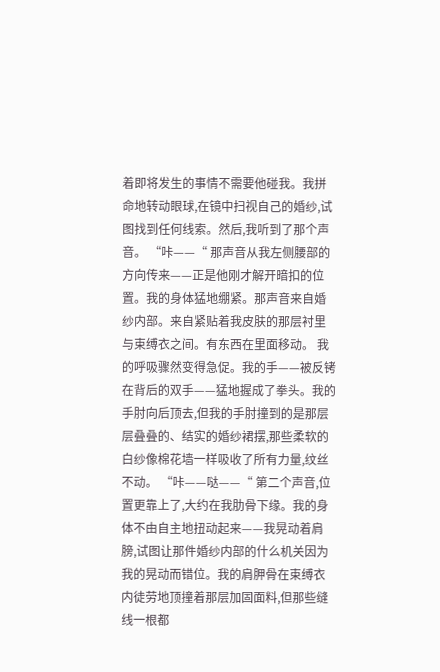着即将发生的事情不需要他碰我。我拼命地转动眼球,在镜中扫视自己的婚纱,试图找到任何线索。然后,我听到了那个声音。 “咔——“ 那声音从我左侧腰部的方向传来——正是他刚才解开暗扣的位置。我的身体猛地绷紧。那声音来自婚纱内部。来自紧贴着我皮肤的那层衬里与束缚衣之间。有东西在里面移动。 我的呼吸骤然变得急促。我的手——被反铐在背后的双手——猛地握成了拳头。我的手肘向后顶去,但我的手肘撞到的是那层层叠叠的、结实的婚纱裙摆,那些柔软的白纱像棉花墙一样吸收了所有力量,纹丝不动。 “咔——哒——“ 第二个声音,位置更靠上了,大约在我肋骨下缘。我的身体不由自主地扭动起来——我晃动着肩膀,试图让那件婚纱内部的什么机关因为我的晃动而错位。我的肩胛骨在束缚衣内徒劳地顶撞着那层加固面料,但那些缝线一根都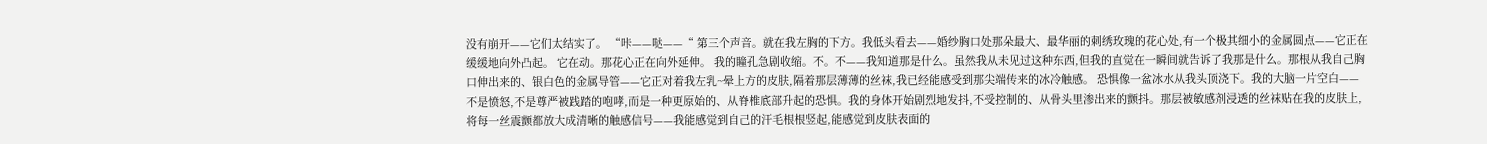没有崩开——它们太结实了。 “咔——哒——“ 第三个声音。就在我左胸的下方。我低头看去——婚纱胸口处那朵最大、最华丽的刺绣玫瑰的花心处,有一个极其细小的金属圆点——它正在缓缓地向外凸起。 它在动。那花心正在向外延伸。 我的瞳孔急剧收缩。不。不——我知道那是什么。虽然我从未见过这种东西,但我的直觉在一瞬间就告诉了我那是什么。那根从我自己胸口伸出来的、银白色的金属导管——它正对着我左乳~晕上方的皮肤,隔着那层薄薄的丝袜,我已经能感受到那尖端传来的冰冷触感。 恐惧像一盆冰水从我头顶浇下。我的大脑一片空白——不是愤怒,不是尊严被践踏的咆哮,而是一种更原始的、从脊椎底部升起的恐惧。我的身体开始剧烈地发抖,不受控制的、从骨头里渗出来的颤抖。那层被敏感剂浸透的丝袜贴在我的皮肤上,将每一丝震颤都放大成清晰的触感信号——我能感觉到自己的汗毛根根竖起,能感觉到皮肤表面的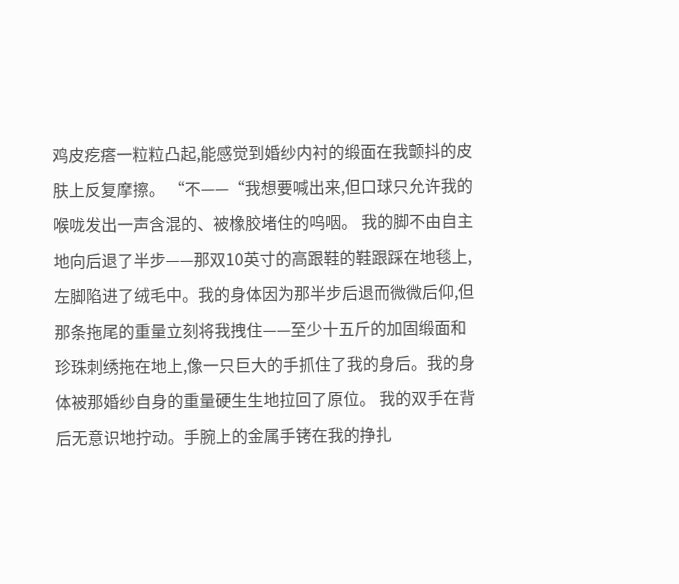鸡皮疙瘩一粒粒凸起,能感觉到婚纱内衬的缎面在我颤抖的皮肤上反复摩擦。 “不——“我想要喊出来,但口球只允许我的喉咙发出一声含混的、被橡胶堵住的呜咽。 我的脚不由自主地向后退了半步——那双10英寸的高跟鞋的鞋跟踩在地毯上,左脚陷进了绒毛中。我的身体因为那半步后退而微微后仰,但那条拖尾的重量立刻将我拽住——至少十五斤的加固缎面和珍珠刺绣拖在地上,像一只巨大的手抓住了我的身后。我的身体被那婚纱自身的重量硬生生地拉回了原位。 我的双手在背后无意识地拧动。手腕上的金属手铐在我的挣扎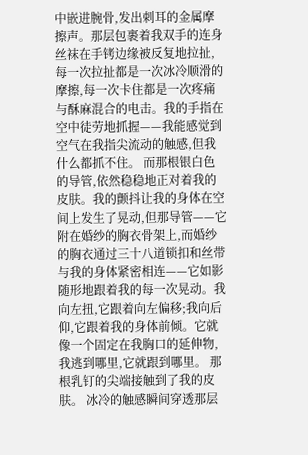中嵌进腕骨,发出刺耳的金属摩擦声。那层包裹着我双手的连身丝袜在手铐边缘被反复地拉扯,每一次拉扯都是一次冰冷顺滑的摩擦,每一次卡住都是一次疼痛与酥麻混合的电击。我的手指在空中徒劳地抓握——我能感觉到空气在我指尖流动的触感,但我什么都抓不住。 而那根银白色的导管,依然稳稳地正对着我的皮肤。我的颤抖让我的身体在空间上发生了晃动,但那导管——它附在婚纱的胸衣骨架上,而婚纱的胸衣通过三十八道锁扣和丝带与我的身体紧密相连——它如影随形地跟着我的每一次晃动。我向左扭,它跟着向左偏移;我向后仰,它跟着我的身体前倾。它就像一个固定在我胸口的延伸物,我逃到哪里,它就跟到哪里。 那根乳钉的尖端接触到了我的皮肤。 冰冷的触感瞬间穿透那层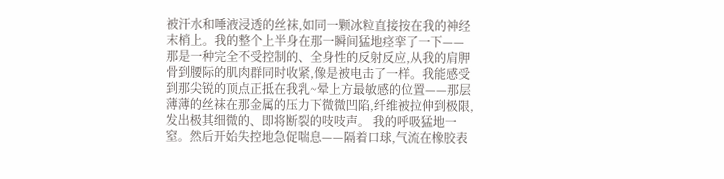被汗水和唾液浸透的丝袜,如同一颗冰粒直接按在我的神经末梢上。我的整个上半身在那一瞬间猛地痉挛了一下——那是一种完全不受控制的、全身性的反射反应,从我的肩胛骨到腰际的肌肉群同时收紧,像是被电击了一样。我能感受到那尖锐的顶点正抵在我乳~晕上方最敏感的位置——那层薄薄的丝袜在那金属的压力下微微凹陷,纤维被拉伸到极限,发出极其细微的、即将断裂的吱吱声。 我的呼吸猛地一窒。然后开始失控地急促喘息——隔着口球,气流在橡胶表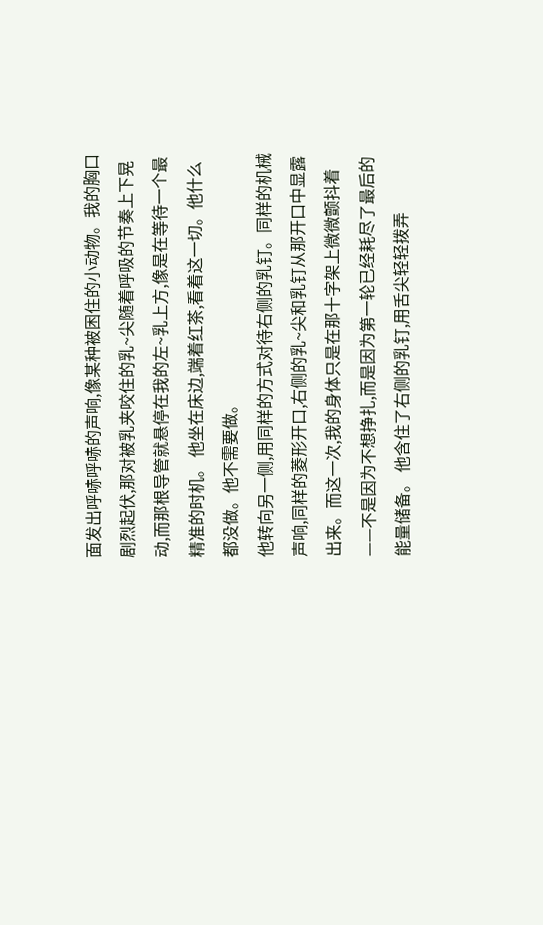面发出呼哧呼哧的声响,像某种被困住的小动物。我的胸口剧烈起伏,那对被乳夹咬住的乳~尖随着呼吸的节奏上下晃动,而那根导管就悬停在我的左~乳上方,像是在等待一个最精准的时机。 他坐在床边,端着红茶,看着这一切。他什么都没做。他不需要做。
他转向另一侧,用同样的方式对待右侧的乳钉。同样的机械声响,同样的菱形开口,右侧的乳~尖和乳钉从那开口中显露出来。而这一次,我的身体只是在那十字架上微微颤抖着——不是因为不想挣扎,而是因为第一轮已经耗尽了最后的能量储备。 他含住了右侧的乳钉,用舌尖轻轻拨弄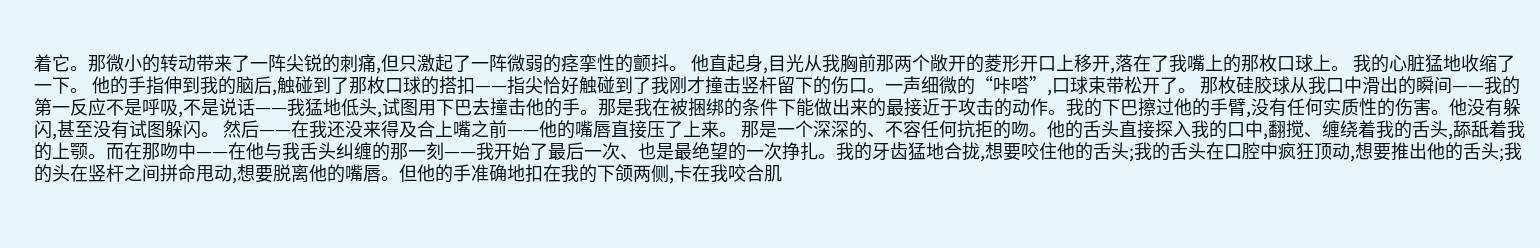着它。那微小的转动带来了一阵尖锐的刺痛,但只激起了一阵微弱的痉挛性的颤抖。 他直起身,目光从我胸前那两个敞开的菱形开口上移开,落在了我嘴上的那枚口球上。 我的心脏猛地收缩了一下。 他的手指伸到我的脑后,触碰到了那枚口球的搭扣——指尖恰好触碰到了我刚才撞击竖杆留下的伤口。一声细微的“咔嗒”,口球束带松开了。 那枚硅胶球从我口中滑出的瞬间——我的第一反应不是呼吸,不是说话——我猛地低头,试图用下巴去撞击他的手。那是我在被捆绑的条件下能做出来的最接近于攻击的动作。我的下巴擦过他的手臂,没有任何实质性的伤害。他没有躲闪,甚至没有试图躲闪。 然后——在我还没来得及合上嘴之前——他的嘴唇直接压了上来。 那是一个深深的、不容任何抗拒的吻。他的舌头直接探入我的口中,翻搅、缠绕着我的舌头,舔舐着我的上颚。而在那吻中——在他与我舌头纠缠的那一刻——我开始了最后一次、也是最绝望的一次挣扎。我的牙齿猛地合拢,想要咬住他的舌头;我的舌头在口腔中疯狂顶动,想要推出他的舌头;我的头在竖杆之间拼命甩动,想要脱离他的嘴唇。但他的手准确地扣在我的下颌两侧,卡在我咬合肌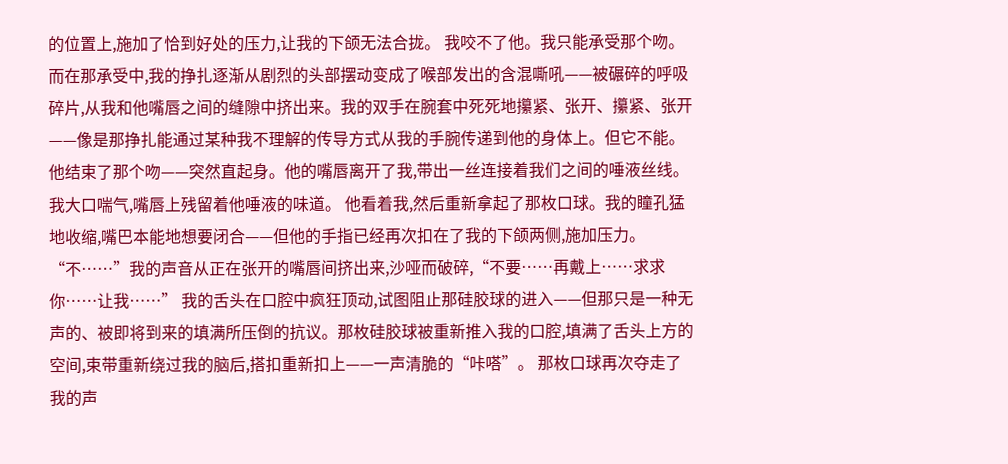的位置上,施加了恰到好处的压力,让我的下颌无法合拢。 我咬不了他。我只能承受那个吻。 而在那承受中,我的挣扎逐渐从剧烈的头部摆动变成了喉部发出的含混嘶吼——被碾碎的呼吸碎片,从我和他嘴唇之间的缝隙中挤出来。我的双手在腕套中死死地攥紧、张开、攥紧、张开——像是那挣扎能通过某种我不理解的传导方式从我的手腕传递到他的身体上。但它不能。 他结束了那个吻——突然直起身。他的嘴唇离开了我,带出一丝连接着我们之间的唾液丝线。我大口喘气,嘴唇上残留着他唾液的味道。 他看着我,然后重新拿起了那枚口球。我的瞳孔猛地收缩,嘴巴本能地想要闭合——但他的手指已经再次扣在了我的下颌两侧,施加压力。 “不……”我的声音从正在张开的嘴唇间挤出来,沙哑而破碎,“不要……再戴上……求求你……让我……” 我的舌头在口腔中疯狂顶动,试图阻止那硅胶球的进入——但那只是一种无声的、被即将到来的填满所压倒的抗议。那枚硅胶球被重新推入我的口腔,填满了舌头上方的空间,束带重新绕过我的脑后,搭扣重新扣上——一声清脆的“咔嗒”。 那枚口球再次夺走了我的声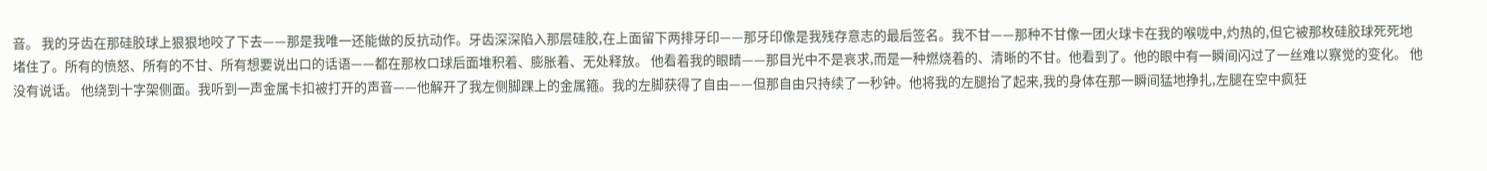音。 我的牙齿在那硅胶球上狠狠地咬了下去——那是我唯一还能做的反抗动作。牙齿深深陷入那层硅胶,在上面留下两排牙印——那牙印像是我残存意志的最后签名。我不甘——那种不甘像一团火球卡在我的喉咙中,灼热的,但它被那枚硅胶球死死地堵住了。所有的愤怒、所有的不甘、所有想要说出口的话语——都在那枚口球后面堆积着、膨胀着、无处释放。 他看着我的眼睛——那目光中不是哀求,而是一种燃烧着的、清晰的不甘。他看到了。他的眼中有一瞬间闪过了一丝难以察觉的变化。 他没有说话。 他绕到十字架侧面。我听到一声金属卡扣被打开的声音——他解开了我左侧脚踝上的金属箍。我的左脚获得了自由——但那自由只持续了一秒钟。他将我的左腿抬了起来,我的身体在那一瞬间猛地挣扎,左腿在空中疯狂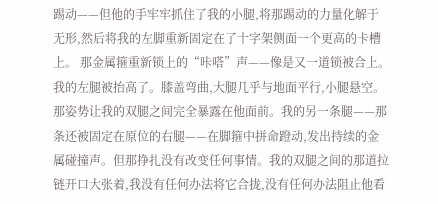踢动——但他的手牢牢抓住了我的小腿,将那踢动的力量化解于无形,然后将我的左脚重新固定在了十字架侧面一个更高的卡槽上。 那金属箍重新锁上的“咔嗒”声——像是又一道锁被合上。 我的左腿被抬高了。膝盖弯曲,大腿几乎与地面平行,小腿悬空。那姿势让我的双腿之间完全暴露在他面前。我的另一条腿——那条还被固定在原位的右腿——在脚箍中拼命蹬动,发出持续的金属碰撞声。但那挣扎没有改变任何事情。我的双腿之间的那道拉链开口大张着,我没有任何办法将它合拢,没有任何办法阻止他看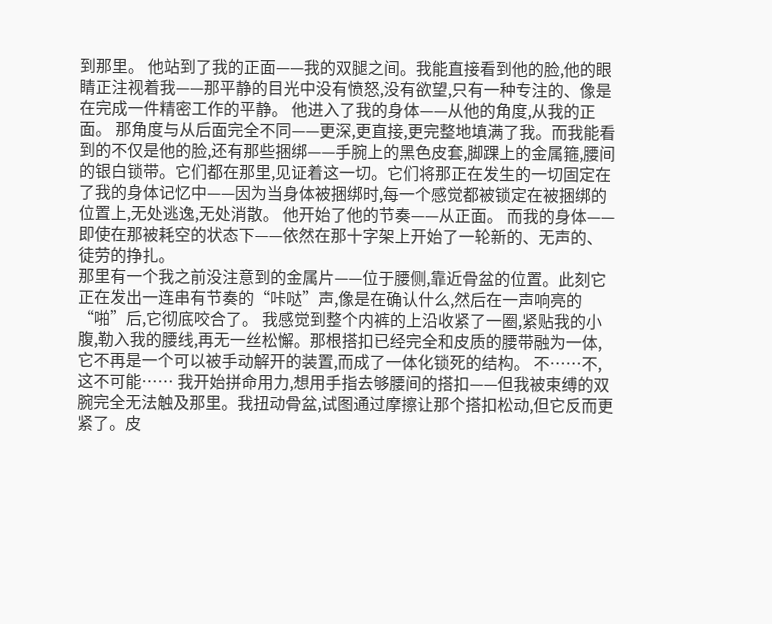到那里。 他站到了我的正面——我的双腿之间。我能直接看到他的脸,他的眼睛正注视着我——那平静的目光中没有愤怒,没有欲望,只有一种专注的、像是在完成一件精密工作的平静。 他进入了我的身体——从他的角度,从我的正面。 那角度与从后面完全不同——更深,更直接,更完整地填满了我。而我能看到的不仅是他的脸,还有那些捆绑——手腕上的黑色皮套,脚踝上的金属箍,腰间的银白锁带。它们都在那里,见证着这一切。它们将那正在发生的一切固定在了我的身体记忆中——因为当身体被捆绑时,每一个感觉都被锁定在被捆绑的位置上,无处逃逸,无处消散。 他开始了他的节奏——从正面。 而我的身体——即使在那被耗空的状态下——依然在那十字架上开始了一轮新的、无声的、徒劳的挣扎。
那里有一个我之前没注意到的金属片——位于腰侧,靠近骨盆的位置。此刻它正在发出一连串有节奏的“咔哒”声,像是在确认什么,然后在一声响亮的“啪”后,它彻底咬合了。 我感觉到整个内裤的上沿收紧了一圈,紧贴我的小腹,勒入我的腰线,再无一丝松懈。那根搭扣已经完全和皮质的腰带融为一体,它不再是一个可以被手动解开的装置,而成了一体化锁死的结构。 不……不,这不可能…… 我开始拼命用力,想用手指去够腰间的搭扣——但我被束缚的双腕完全无法触及那里。我扭动骨盆,试图通过摩擦让那个搭扣松动,但它反而更紧了。皮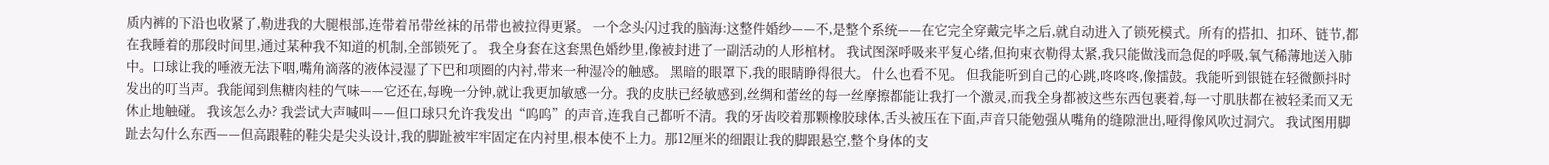质内裤的下沿也收紧了,勒进我的大腿根部,连带着吊带丝袜的吊带也被拉得更紧。 一个念头闪过我的脑海:这整件婚纱——不,是整个系统——在它完全穿戴完毕之后,就自动进入了锁死模式。所有的搭扣、扣环、链节,都在我睡着的那段时间里,通过某种我不知道的机制,全部锁死了。 我全身套在这套黑色婚纱里,像被封进了一副活动的人形棺材。 我试图深呼吸来平复心绪,但拘束衣勒得太紧,我只能做浅而急促的呼吸,氧气稀薄地送入肺中。口球让我的唾液无法下咽,嘴角滴落的液体浸湿了下巴和项圈的内衬,带来一种湿冷的触感。 黑暗的眼罩下,我的眼睛睁得很大。 什么也看不见。 但我能听到自己的心跳,咚咚咚,像擂鼓。我能听到银链在轻微颤抖时发出的叮当声。我能闻到焦糖肉桂的气味——它还在,每晚一分钟,就让我更加敏感一分。我的皮肤已经敏感到,丝绸和蕾丝的每一丝摩擦都能让我打一个激灵,而我全身都被这些东西包裹着,每一寸肌肤都在被轻柔而又无休止地触碰。 我该怎么办? 我尝试大声喊叫——但口球只允许我发出“呜呜”的声音,连我自己都听不清。我的牙齿咬着那颗橡胶球体,舌头被压在下面,声音只能勉强从嘴角的缝隙泄出,哑得像风吹过洞穴。 我试图用脚趾去勾什么东西——但高跟鞋的鞋尖是尖头设计,我的脚趾被牢牢固定在内衬里,根本使不上力。那12厘米的细跟让我的脚跟悬空,整个身体的支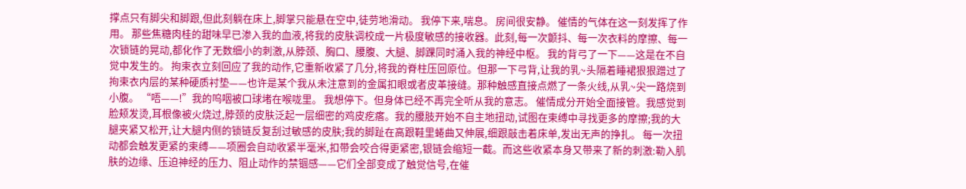撑点只有脚尖和脚跟,但此刻躺在床上,脚掌只能悬在空中,徒劳地滑动。 我停下来,喘息。 房间很安静。 催情的气体在这一刻发挥了作用。 那些焦糖肉桂的甜味早已渗入我的血液,将我的皮肤调校成一片极度敏感的接收器。此刻,每一次颤抖、每一次衣料的摩擦、每一次锁链的晃动,都化作了无数细小的刺激,从脖颈、胸口、腰腹、大腿、脚踝同时涌入我的神经中枢。 我的背弓了一下——这是在不自觉中发生的。 拘束衣立刻回应了我的动作,它重新收紧了几分,将我的脊柱压回原位。但那一下弓背,让我的乳~头隔着睡裙狠狠蹭过了拘束衣内层的某种硬质衬垫——也许是某个我从未注意到的金属扣眼或者皮革接缝。那种触感直接点燃了一条火线,从乳~尖一路烧到小腹。 “唔——!”我的呜咽被口球堵在喉咙里。 我想停下。但身体已经不再完全听从我的意志。 催情成分开始全面接管。我感觉到脸颊发烫,耳根像被火烧过,脖颈的皮肤泛起一层细密的鸡皮疙瘩。我的腰肢开始不自主地扭动,试图在束缚中寻找更多的摩擦;我的大腿夹紧又松开,让大腿内侧的锁链反复刮过敏感的皮肤;我的脚趾在高跟鞋里蜷曲又伸展,细跟敲击着床单,发出无声的挣扎。 每一次扭动都会触发更紧的束缚——项圈会自动收紧半毫米,扣带会咬合得更紧密,银链会缩短一截。而这些收紧本身又带来了新的刺激:勒入肌肤的边缘、压迫神经的压力、阻止动作的禁锢感——它们全部变成了触觉信号,在催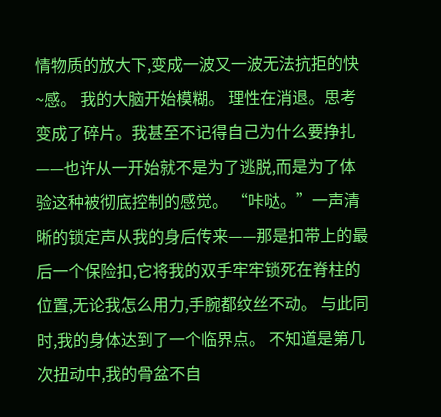情物质的放大下,变成一波又一波无法抗拒的快~感。 我的大脑开始模糊。 理性在消退。思考变成了碎片。我甚至不记得自己为什么要挣扎——也许从一开始就不是为了逃脱,而是为了体验这种被彻底控制的感觉。 “咔哒。”一声清晰的锁定声从我的身后传来——那是扣带上的最后一个保险扣,它将我的双手牢牢锁死在脊柱的位置,无论我怎么用力,手腕都纹丝不动。 与此同时,我的身体达到了一个临界点。 不知道是第几次扭动中,我的骨盆不自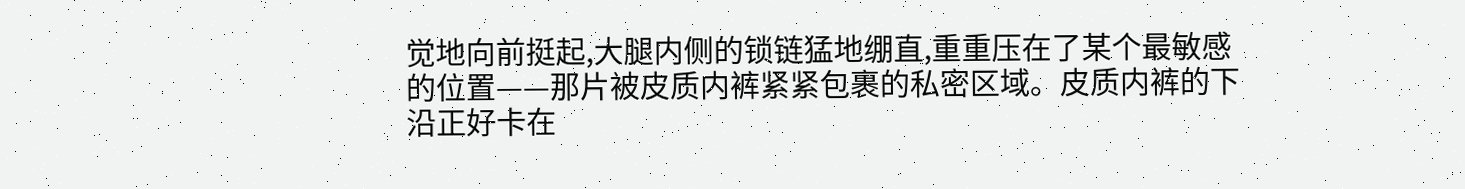觉地向前挺起,大腿内侧的锁链猛地绷直,重重压在了某个最敏感的位置——那片被皮质内裤紧紧包裹的私密区域。皮质内裤的下沿正好卡在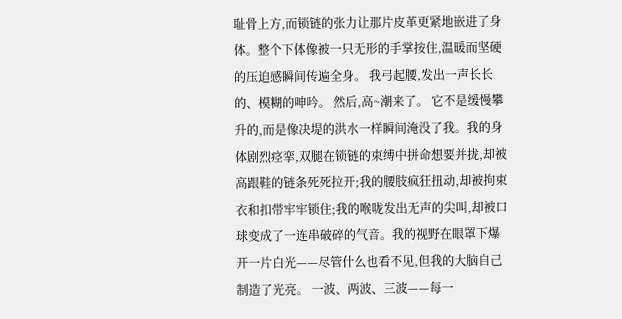耻骨上方,而锁链的张力让那片皮革更紧地嵌进了身体。整个下体像被一只无形的手掌按住,温暖而坚硬的压迫感瞬间传遍全身。 我弓起腰,发出一声长长的、模糊的呻吟。 然后,高~潮来了。 它不是缓慢攀升的,而是像决堤的洪水一样瞬间淹没了我。我的身体剧烈痉挛,双腿在锁链的束缚中拼命想要并拢,却被高跟鞋的链条死死拉开;我的腰肢疯狂扭动,却被拘束衣和扣带牢牢锁住;我的喉咙发出无声的尖叫,却被口球变成了一连串破碎的气音。我的视野在眼罩下爆开一片白光——尽管什么也看不见,但我的大脑自己制造了光亮。 一波、两波、三波——每一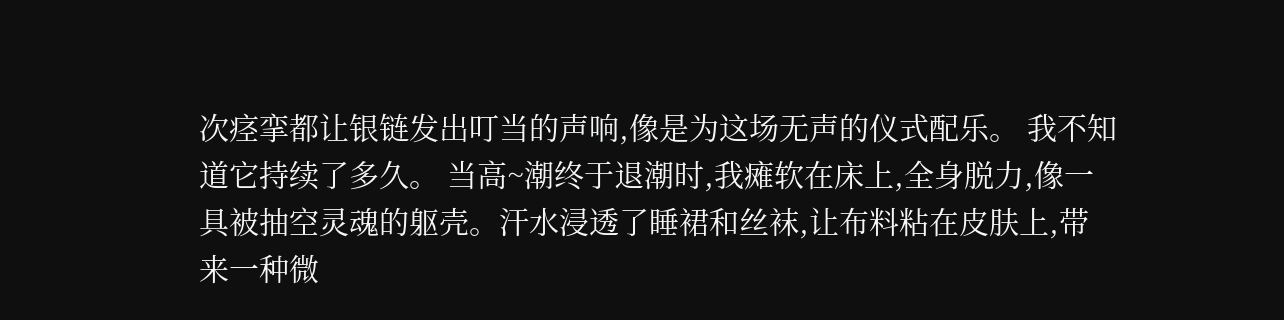次痉挛都让银链发出叮当的声响,像是为这场无声的仪式配乐。 我不知道它持续了多久。 当高~潮终于退潮时,我瘫软在床上,全身脱力,像一具被抽空灵魂的躯壳。汗水浸透了睡裙和丝袜,让布料粘在皮肤上,带来一种微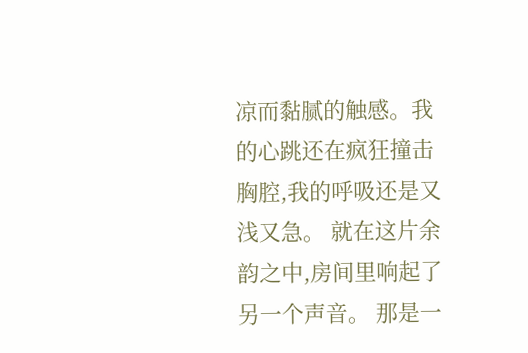凉而黏腻的触感。我的心跳还在疯狂撞击胸腔,我的呼吸还是又浅又急。 就在这片余韵之中,房间里响起了另一个声音。 那是一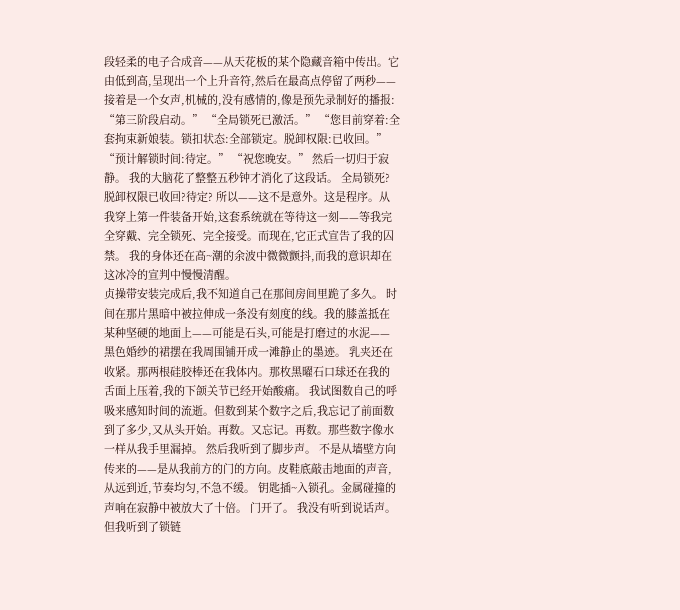段轻柔的电子合成音——从天花板的某个隐藏音箱中传出。它由低到高,呈现出一个上升音符,然后在最高点停留了两秒—— 接着是一个女声,机械的,没有感情的,像是预先录制好的播报: “第三阶段启动。” “全局锁死已激活。” “您目前穿着:全套拘束新娘装。锁扣状态:全部锁定。脱卸权限:已收回。” “预计解锁时间:待定。” “祝您晚安。” 然后一切归于寂静。 我的大脑花了整整五秒钟才消化了这段话。 全局锁死?脱卸权限已收回?待定? 所以——这不是意外。这是程序。从我穿上第一件装备开始,这套系统就在等待这一刻——等我完全穿戴、完全锁死、完全接受。而现在,它正式宣告了我的囚禁。 我的身体还在高~潮的余波中微微颤抖,而我的意识却在这冰冷的宣判中慢慢清醒。
贞操带安装完成后,我不知道自己在那间房间里跪了多久。 时间在那片黑暗中被拉伸成一条没有刻度的线。我的膝盖抵在某种坚硬的地面上——可能是石头,可能是打磨过的水泥——黑色婚纱的裙摆在我周围铺开成一滩静止的墨迹。 乳夹还在收紧。那两根硅胶棒还在我体内。那枚黑曜石口球还在我的舌面上压着,我的下颌关节已经开始酸痛。 我试图数自己的呼吸来感知时间的流逝。但数到某个数字之后,我忘记了前面数到了多少,又从头开始。再数。又忘记。再数。那些数字像水一样从我手里漏掉。 然后我听到了脚步声。 不是从墙壁方向传来的——是从我前方的门的方向。皮鞋底敲击地面的声音,从远到近,节奏均匀,不急不缓。 钥匙插~入锁孔。金属碰撞的声响在寂静中被放大了十倍。 门开了。 我没有听到说话声。但我听到了锁链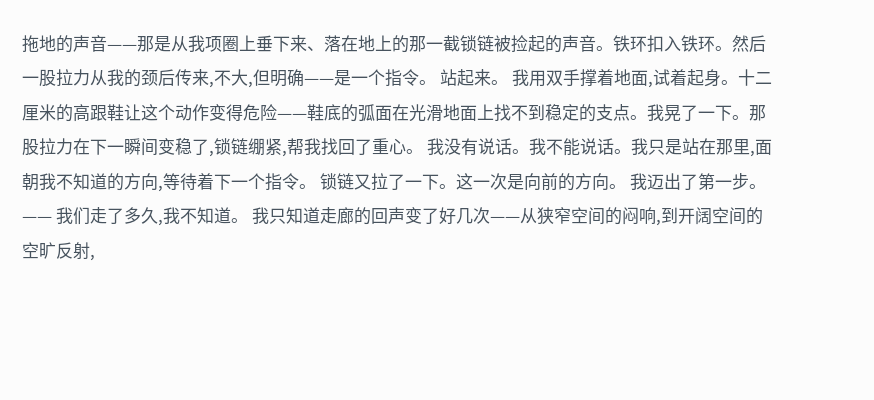拖地的声音——那是从我项圈上垂下来、落在地上的那一截锁链被捡起的声音。铁环扣入铁环。然后一股拉力从我的颈后传来,不大,但明确——是一个指令。 站起来。 我用双手撑着地面,试着起身。十二厘米的高跟鞋让这个动作变得危险——鞋底的弧面在光滑地面上找不到稳定的支点。我晃了一下。那股拉力在下一瞬间变稳了,锁链绷紧,帮我找回了重心。 我没有说话。我不能说话。我只是站在那里,面朝我不知道的方向,等待着下一个指令。 锁链又拉了一下。这一次是向前的方向。 我迈出了第一步。 —— 我们走了多久,我不知道。 我只知道走廊的回声变了好几次——从狭窄空间的闷响,到开阔空间的空旷反射,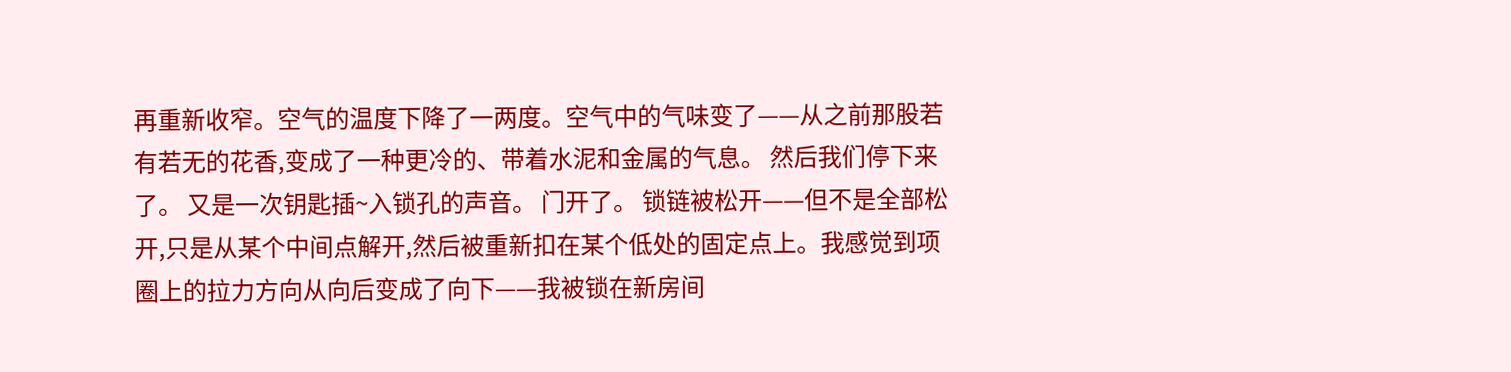再重新收窄。空气的温度下降了一两度。空气中的气味变了——从之前那股若有若无的花香,变成了一种更冷的、带着水泥和金属的气息。 然后我们停下来了。 又是一次钥匙插~入锁孔的声音。 门开了。 锁链被松开——但不是全部松开,只是从某个中间点解开,然后被重新扣在某个低处的固定点上。我感觉到项圈上的拉力方向从向后变成了向下——我被锁在新房间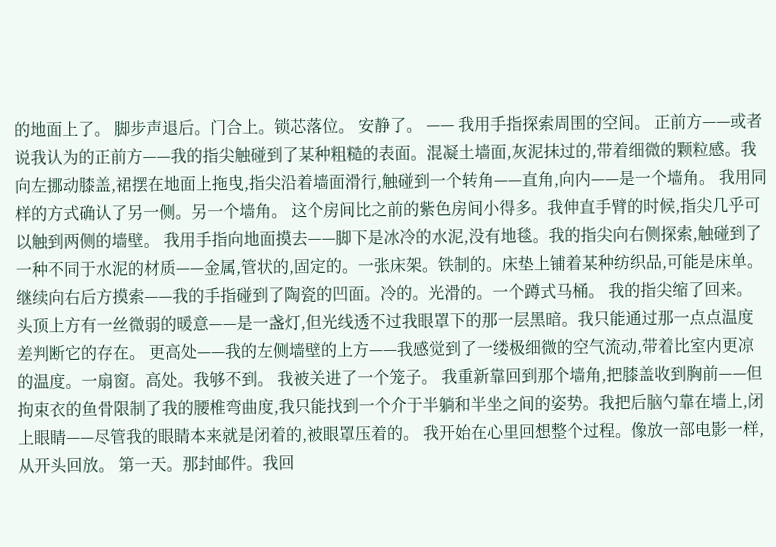的地面上了。 脚步声退后。门合上。锁芯落位。 安静了。 —— 我用手指探索周围的空间。 正前方——或者说我认为的正前方——我的指尖触碰到了某种粗糙的表面。混凝土墙面,灰泥抹过的,带着细微的颗粒感。我向左挪动膝盖,裙摆在地面上拖曳,指尖沿着墙面滑行,触碰到一个转角——直角,向内——是一个墙角。 我用同样的方式确认了另一侧。另一个墙角。 这个房间比之前的紫色房间小得多。我伸直手臂的时候,指尖几乎可以触到两侧的墙壁。 我用手指向地面摸去——脚下是冰冷的水泥,没有地毯。我的指尖向右侧探索,触碰到了一种不同于水泥的材质——金属,管状的,固定的。一张床架。铁制的。床垫上铺着某种纺织品,可能是床单。 继续向右后方摸索——我的手指碰到了陶瓷的凹面。冷的。光滑的。一个蹲式马桶。 我的指尖缩了回来。 头顶上方有一丝微弱的暖意——是一盏灯,但光线透不过我眼罩下的那一层黑暗。我只能通过那一点点温度差判断它的存在。 更高处——我的左侧墙壁的上方——我感觉到了一缕极细微的空气流动,带着比室内更凉的温度。一扇窗。高处。我够不到。 我被关进了一个笼子。 我重新靠回到那个墙角,把膝盖收到胸前——但拘束衣的鱼骨限制了我的腰椎弯曲度,我只能找到一个介于半躺和半坐之间的姿势。我把后脑勺靠在墙上,闭上眼睛——尽管我的眼睛本来就是闭着的,被眼罩压着的。 我开始在心里回想整个过程。像放一部电影一样,从开头回放。 第一天。那封邮件。我回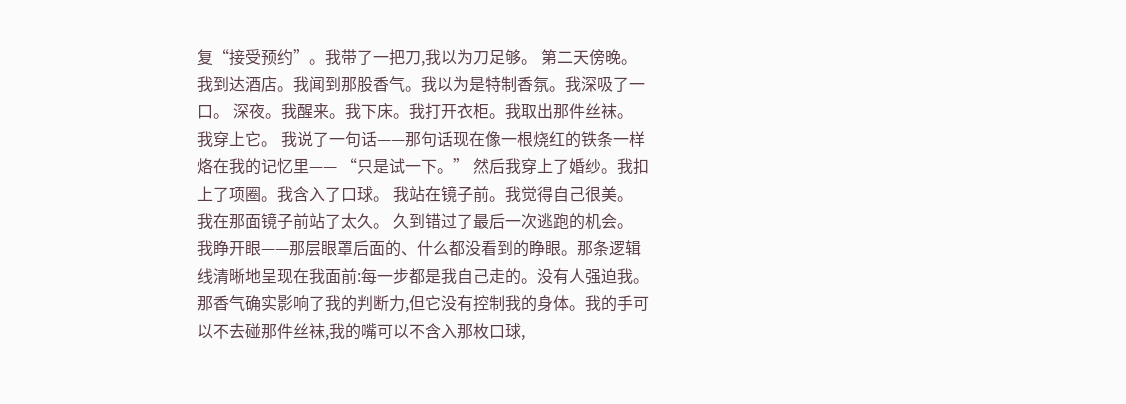复“接受预约”。我带了一把刀,我以为刀足够。 第二天傍晚。我到达酒店。我闻到那股香气。我以为是特制香氛。我深吸了一口。 深夜。我醒来。我下床。我打开衣柜。我取出那件丝袜。 我穿上它。 我说了一句话——那句话现在像一根烧红的铁条一样烙在我的记忆里—— “只是试一下。” 然后我穿上了婚纱。我扣上了项圈。我含入了口球。 我站在镜子前。我觉得自己很美。 我在那面镜子前站了太久。 久到错过了最后一次逃跑的机会。 我睁开眼——那层眼罩后面的、什么都没看到的睁眼。那条逻辑线清晰地呈现在我面前:每一步都是我自己走的。没有人强迫我。那香气确实影响了我的判断力,但它没有控制我的身体。我的手可以不去碰那件丝袜,我的嘴可以不含入那枚口球,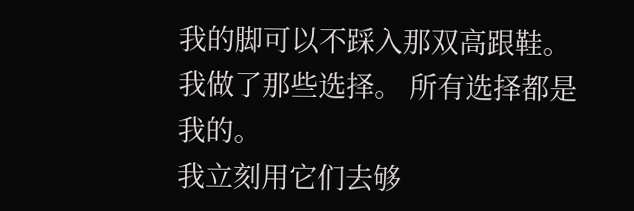我的脚可以不踩入那双高跟鞋。 我做了那些选择。 所有选择都是我的。
我立刻用它们去够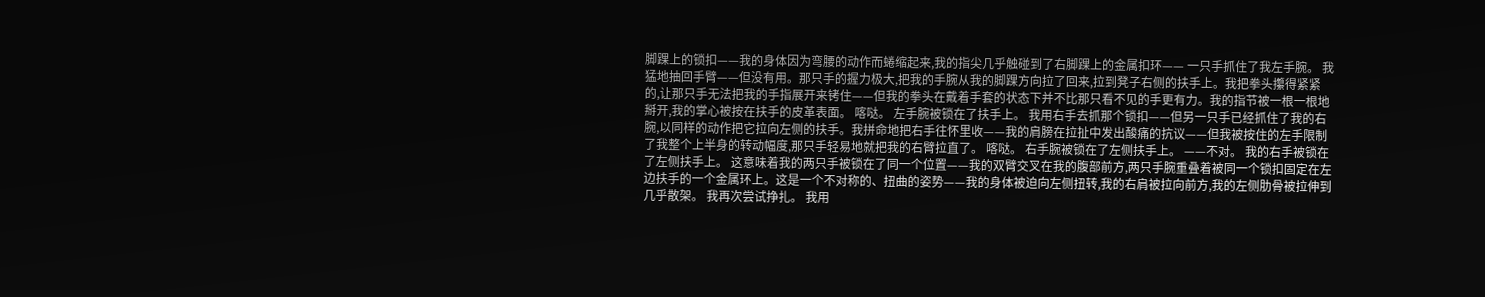脚踝上的锁扣——我的身体因为弯腰的动作而蜷缩起来,我的指尖几乎触碰到了右脚踝上的金属扣环—— 一只手抓住了我左手腕。 我猛地抽回手臂——但没有用。那只手的握力极大,把我的手腕从我的脚踝方向拉了回来,拉到凳子右侧的扶手上。我把拳头攥得紧紧的,让那只手无法把我的手指展开来铐住——但我的拳头在戴着手套的状态下并不比那只看不见的手更有力。我的指节被一根一根地掰开,我的掌心被按在扶手的皮革表面。 喀哒。 左手腕被锁在了扶手上。 我用右手去抓那个锁扣——但另一只手已经抓住了我的右腕,以同样的动作把它拉向左侧的扶手。我拼命地把右手往怀里收——我的肩膀在拉扯中发出酸痛的抗议——但我被按住的左手限制了我整个上半身的转动幅度,那只手轻易地就把我的右臂拉直了。 喀哒。 右手腕被锁在了左侧扶手上。 ——不对。 我的右手被锁在了左侧扶手上。 这意味着我的两只手被锁在了同一个位置——我的双臂交叉在我的腹部前方,两只手腕重叠着被同一个锁扣固定在左边扶手的一个金属环上。这是一个不对称的、扭曲的姿势——我的身体被迫向左侧扭转,我的右肩被拉向前方,我的左侧肋骨被拉伸到几乎散架。 我再次尝试挣扎。 我用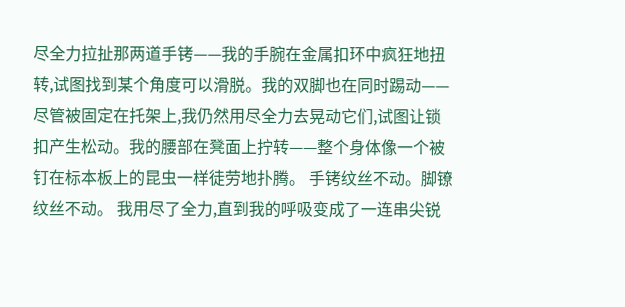尽全力拉扯那两道手铐——我的手腕在金属扣环中疯狂地扭转,试图找到某个角度可以滑脱。我的双脚也在同时踢动——尽管被固定在托架上,我仍然用尽全力去晃动它们,试图让锁扣产生松动。我的腰部在凳面上拧转——整个身体像一个被钉在标本板上的昆虫一样徒劳地扑腾。 手铐纹丝不动。脚镣纹丝不动。 我用尽了全力,直到我的呼吸变成了一连串尖锐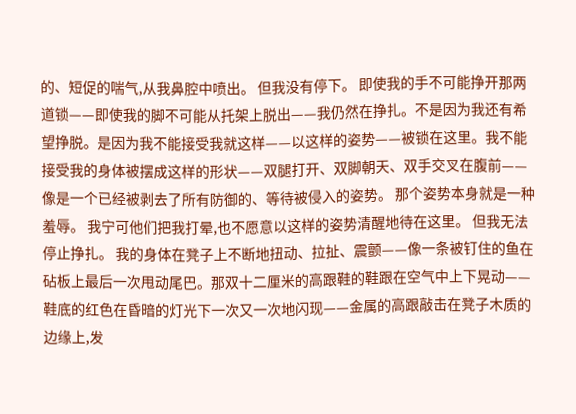的、短促的喘气,从我鼻腔中喷出。 但我没有停下。 即使我的手不可能挣开那两道锁——即使我的脚不可能从托架上脱出——我仍然在挣扎。不是因为我还有希望挣脱。是因为我不能接受我就这样——以这样的姿势——被锁在这里。我不能接受我的身体被摆成这样的形状——双腿打开、双脚朝天、双手交叉在腹前——像是一个已经被剥去了所有防御的、等待被侵入的姿势。 那个姿势本身就是一种羞辱。 我宁可他们把我打晕,也不愿意以这样的姿势清醒地待在这里。 但我无法停止挣扎。 我的身体在凳子上不断地扭动、拉扯、震颤——像一条被钉住的鱼在砧板上最后一次甩动尾巴。那双十二厘米的高跟鞋的鞋跟在空气中上下晃动——鞋底的红色在昏暗的灯光下一次又一次地闪现——金属的高跟敲击在凳子木质的边缘上,发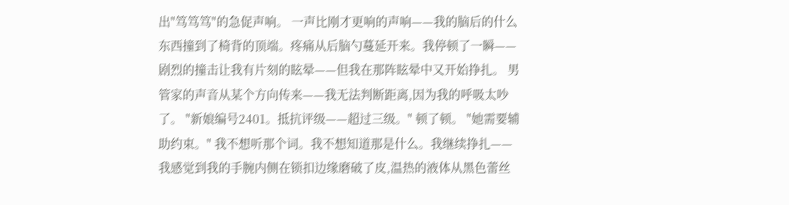出"笃笃笃"的急促声响。 一声比刚才更响的声响——我的脑后的什么东西撞到了椅背的顶端。疼痛从后脑勺蔓延开来。我停顿了一瞬——剧烈的撞击让我有片刻的眩晕——但我在那阵眩晕中又开始挣扎。 男管家的声音从某个方向传来——我无法判断距离,因为我的呼吸太吵了。 "新娘编号2401。抵抗评级——超过三级。" 顿了顿。 "她需要辅助约束。" 我不想听那个词。我不想知道那是什么。我继续挣扎——我感觉到我的手腕内侧在锁扣边缘磨破了皮,温热的液体从黑色蕾丝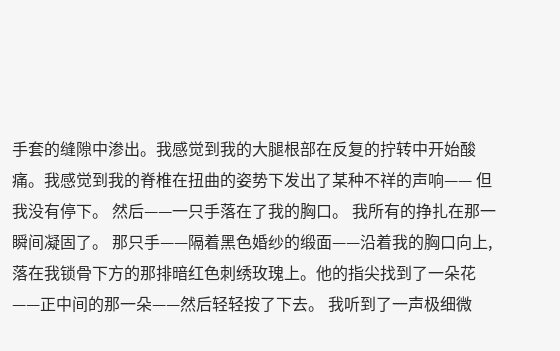手套的缝隙中渗出。我感觉到我的大腿根部在反复的拧转中开始酸痛。我感觉到我的脊椎在扭曲的姿势下发出了某种不祥的声响—— 但我没有停下。 然后——一只手落在了我的胸口。 我所有的挣扎在那一瞬间凝固了。 那只手——隔着黑色婚纱的缎面——沿着我的胸口向上,落在我锁骨下方的那排暗红色刺绣玫瑰上。他的指尖找到了一朵花——正中间的那一朵——然后轻轻按了下去。 我听到了一声极细微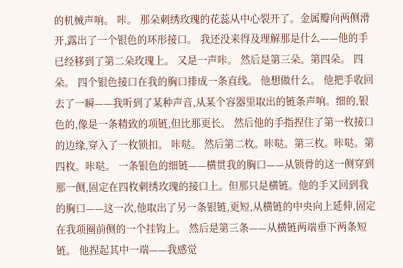的机械声响。 咔。 那朵刺绣玫瑰的花蕊从中心裂开了。金属瓣向两侧滑开,露出了一个银色的环形接口。 我还没来得及理解那是什么——他的手已经移到了第二朵玫瑰上。 又是一声咔。 然后是第三朵。第四朵。 四朵。 四个银色接口在我的胸口排成一条直线。 他想做什么。 他把手收回去了一瞬——我听到了某种声音,从某个容器里取出的链条声响。细的,银色的,像是一条精致的项链,但比那更长。 然后他的手指捏住了第一枚接口的边缘,穿入了一枚锁扣。 咔哒。 然后第二枚。咔哒。第三枚。咔哒。第四枚。咔哒。 一条银色的细链——横贯我的胸口——从锁骨的这一侧穿到那一侧,固定在四枚刺绣玫瑰的接口上。但那只是横链。他的手又回到我的胸口——这一次,他取出了另一条银链,更短,从横链的中央向上延伸,固定在我项圈前侧的一个挂钩上。 然后是第三条——从横链两端垂下两条短链。 他捏起其中一端——我感觉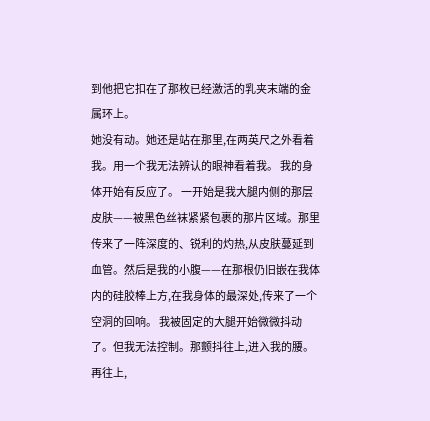到他把它扣在了那枚已经激活的乳夹末端的金属环上。
她没有动。她还是站在那里,在两英尺之外看着我。用一个我无法辨认的眼神看着我。 我的身体开始有反应了。 一开始是我大腿内侧的那层皮肤——被黑色丝袜紧紧包裹的那片区域。那里传来了一阵深度的、锐利的灼热,从皮肤蔓延到血管。然后是我的小腹——在那根仍旧嵌在我体内的硅胶棒上方,在我身体的最深处,传来了一个空洞的回响。 我被固定的大腿开始微微抖动了。但我无法控制。那颤抖往上,进入我的腰。再往上,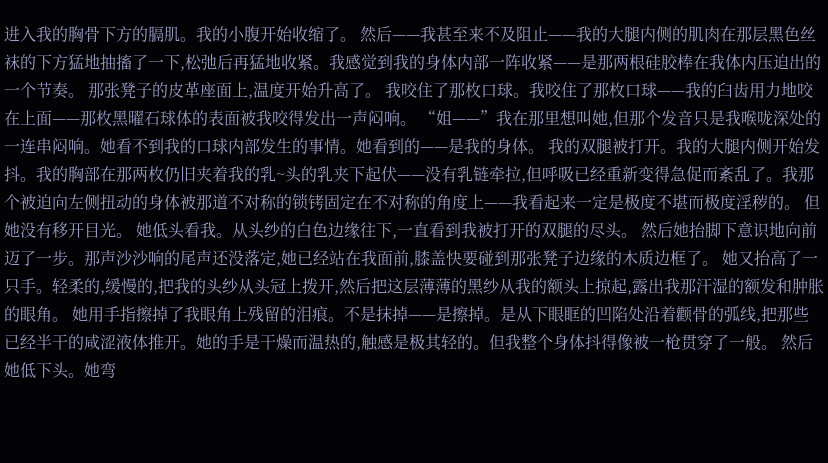进入我的胸骨下方的膈肌。我的小腹开始收缩了。 然后——我甚至来不及阻止——我的大腿内侧的肌肉在那层黑色丝袜的下方猛地抽搐了一下,松弛后再猛地收紧。我感觉到我的身体内部一阵收紧——是那两根硅胶棒在我体内压迫出的一个节奏。 那张凳子的皮革座面上,温度开始升高了。 我咬住了那枚口球。我咬住了那枚口球——我的臼齿用力地咬在上面——那枚黑曜石球体的表面被我咬得发出一声闷响。 “姐——”我在那里想叫她,但那个发音只是我喉咙深处的一连串闷响。她看不到我的口球内部发生的事情。她看到的——是我的身体。 我的双腿被打开。我的大腿内侧开始发抖。我的胸部在那两枚仍旧夹着我的乳~头的乳夹下起伏——没有乳链牵拉,但呼吸已经重新变得急促而紊乱了。我那个被迫向左侧扭动的身体被那道不对称的锁铐固定在不对称的角度上——我看起来一定是极度不堪而极度淫秽的。 但她没有移开目光。 她低头看我。从头纱的白色边缘往下,一直看到我被打开的双腿的尽头。 然后她抬脚下意识地向前迈了一步。那声沙沙响的尾声还没落定,她已经站在我面前,膝盖快要碰到那张凳子边缘的木质边框了。 她又抬高了一只手。轻柔的,缓慢的,把我的头纱从头冠上拨开,然后把这层薄薄的黑纱从我的额头上掠起,露出我那汗湿的额发和肿胀的眼角。 她用手指擦掉了我眼角上残留的泪痕。不是抹掉——是擦掉。是从下眼眶的凹陷处沿着颧骨的弧线,把那些已经半干的咸涩液体推开。她的手是干燥而温热的,触感是极其轻的。但我整个身体抖得像被一枪贯穿了一般。 然后她低下头。她弯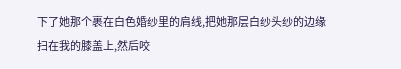下了她那个裹在白色婚纱里的肩线,把她那层白纱头纱的边缘扫在我的膝盖上,然后咬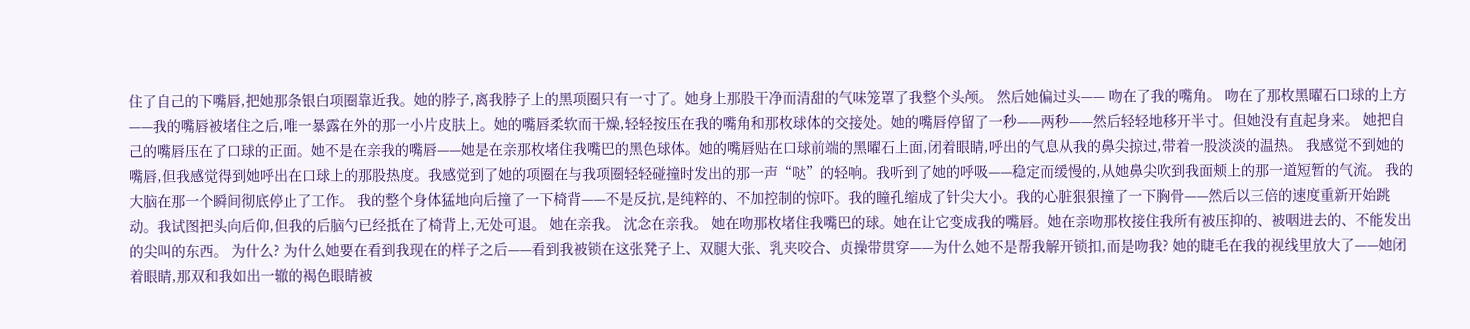住了自己的下嘴唇,把她那条银白项圈靠近我。她的脖子,离我脖子上的黑项圈只有一寸了。她身上那股干净而清甜的气味笼罩了我整个头颅。 然后她偏过头—— 吻在了我的嘴角。 吻在了那枚黑曜石口球的上方——我的嘴唇被堵住之后,唯一暴露在外的那一小片皮肤上。她的嘴唇柔软而干燥,轻轻按压在我的嘴角和那枚球体的交接处。她的嘴唇停留了一秒——两秒——然后轻轻地移开半寸。但她没有直起身来。 她把自己的嘴唇压在了口球的正面。她不是在亲我的嘴唇——她是在亲那枚堵住我嘴巴的黑色球体。她的嘴唇贴在口球前端的黑曜石上面,闭着眼睛,呼出的气息从我的鼻尖掠过,带着一股淡淡的温热。 我感觉不到她的嘴唇,但我感觉得到她呼出在口球上的那股热度。我感觉到了她的项圈在与我项圈轻轻碰撞时发出的那一声“哒”的轻响。我听到了她的呼吸——稳定而缓慢的,从她鼻尖吹到我面颊上的那一道短暂的气流。 我的大脑在那一个瞬间彻底停止了工作。 我的整个身体猛地向后撞了一下椅背——不是反抗,是纯粹的、不加控制的惊吓。我的瞳孔缩成了针尖大小。我的心脏狠狠撞了一下胸骨——然后以三倍的速度重新开始跳动。我试图把头向后仰,但我的后脑勺已经抵在了椅背上,无处可退。 她在亲我。 沈念在亲我。 她在吻那枚堵住我嘴巴的球。她在让它变成我的嘴唇。她在亲吻那枚接住我所有被压抑的、被咽进去的、不能发出的尖叫的东西。 为什么? 为什么她要在看到我现在的样子之后——看到我被锁在这张凳子上、双腿大张、乳夹咬合、贞操带贯穿——为什么她不是帮我解开锁扣,而是吻我? 她的睫毛在我的视线里放大了——她闭着眼睛,那双和我如出一辙的褐色眼睛被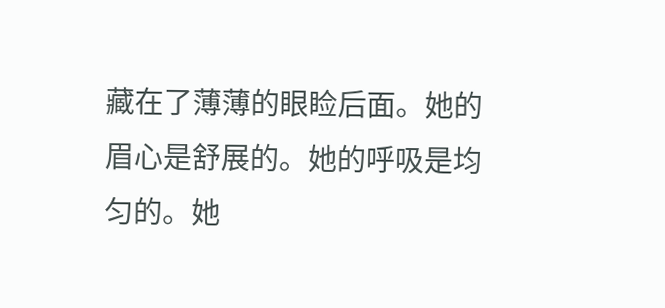藏在了薄薄的眼睑后面。她的眉心是舒展的。她的呼吸是均匀的。她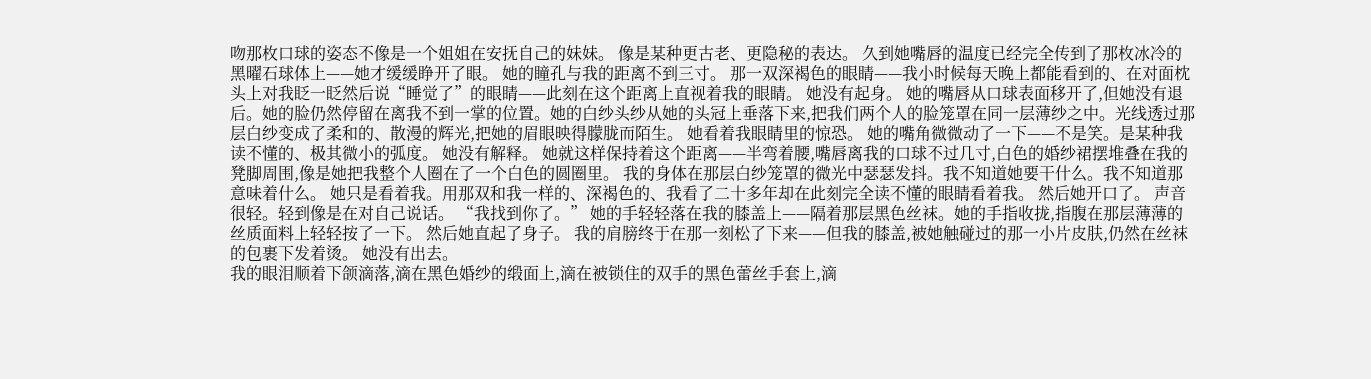吻那枚口球的姿态不像是一个姐姐在安抚自己的妹妹。 像是某种更古老、更隐秘的表达。 久到她嘴唇的温度已经完全传到了那枚冰冷的黑曜石球体上——她才缓缓睁开了眼。 她的瞳孔与我的距离不到三寸。 那一双深褐色的眼睛——我小时候每天晚上都能看到的、在对面枕头上对我眨一眨然后说“睡觉了”的眼睛——此刻在这个距离上直视着我的眼睛。 她没有起身。 她的嘴唇从口球表面移开了,但她没有退后。她的脸仍然停留在离我不到一掌的位置。她的白纱头纱从她的头冠上垂落下来,把我们两个人的脸笼罩在同一层薄纱之中。光线透过那层白纱变成了柔和的、散漫的辉光,把她的眉眼映得朦胧而陌生。 她看着我眼睛里的惊恐。 她的嘴角微微动了一下——不是笑。是某种我读不懂的、极其微小的弧度。 她没有解释。 她就这样保持着这个距离——半弯着腰,嘴唇离我的口球不过几寸,白色的婚纱裙摆堆叠在我的凳脚周围,像是她把我整个人圈在了一个白色的圆圈里。 我的身体在那层白纱笼罩的微光中瑟瑟发抖。我不知道她要干什么。我不知道那意味着什么。 她只是看着我。用那双和我一样的、深褐色的、我看了二十多年却在此刻完全读不懂的眼睛看着我。 然后她开口了。 声音很轻。轻到像是在对自己说话。 “我找到你了。” 她的手轻轻落在我的膝盖上——隔着那层黑色丝袜。她的手指收拢,指腹在那层薄薄的丝质面料上轻轻按了一下。 然后她直起了身子。 我的肩膀终于在那一刻松了下来——但我的膝盖,被她触碰过的那一小片皮肤,仍然在丝袜的包裹下发着烫。 她没有出去。
我的眼泪顺着下颌滴落,滴在黑色婚纱的缎面上,滴在被锁住的双手的黑色蕾丝手套上,滴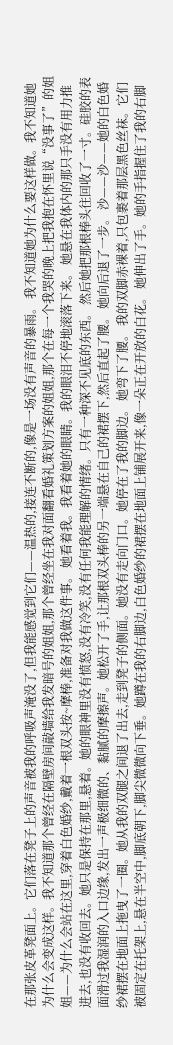在那张皮革凳面上。它们落在凳子上的声音被我的呼吸声淹没了,但我能感觉到它们——温热的,接连不断的,像是一场没有声音的暴雨。 我不知道她为什么要这样做。我不知道她为什么会变成这样。我不知道那个曾经在隔壁房间敲墙给我发暗号的姐姐,那个曾经坐在我对面翻看婚礼策划方案的姐姐,那个在每一个我哭的晚上把我抱在怀里说“没事了”的姐姐——为什么会站在这里,穿着白色婚纱,戴着一根双头按~摩棒,准备对我做这件事。 她看着我。我看着她的眼睛。我的眼泪不停地滚落下来。 她悬在我体内的那只手没有用力推进去,也没有收回去。她只是保持在那里,悬着。她的眼神里没有愤怒,没有冷笑,没有任何我能理解的情绪。只有一种深不见底的东西。 然后她把那根棒头往回收了一寸。硅胶的表面滑过我湿润的入口边缘,发出一声极细微的、黏腻的摩擦声。她松开了手,让那根双头棒的另一端悬在自己的裙摆下,然后直起了腰。 她向后退了一步。 沙——沙——她的白色婚纱裙摆在地面上拖曳了一圈。她从我的双腿之间退了出去,走到凳子的侧面。她没有走向门口。她停在了我的脚边。 她弯下了腰。 我的双脚赤裸着,只包裹着那层黑色丝袜。它们被固定在托架上,悬在半空中,脚底朝下,脚尖微微向下垂。她蹲在我的右脚边,白色婚纱的裙摆在地面上铺展开来,像一朵正在开放的白花。 她伸出了手。她的手指握住了我的右脚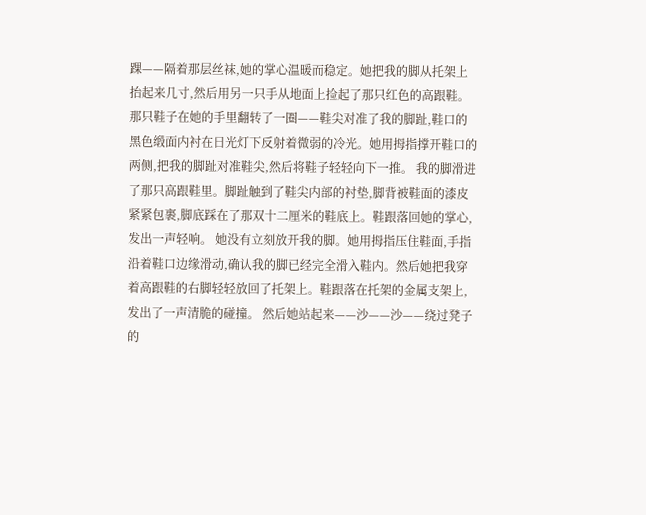踝——隔着那层丝袜,她的掌心温暖而稳定。她把我的脚从托架上抬起来几寸,然后用另一只手从地面上捡起了那只红色的高跟鞋。 那只鞋子在她的手里翻转了一圈——鞋尖对准了我的脚趾,鞋口的黑色缎面内衬在日光灯下反射着微弱的冷光。她用拇指撑开鞋口的两侧,把我的脚趾对准鞋尖,然后将鞋子轻轻向下一推。 我的脚滑进了那只高跟鞋里。脚趾触到了鞋尖内部的衬垫,脚背被鞋面的漆皮紧紧包裹,脚底踩在了那双十二厘米的鞋底上。鞋跟落回她的掌心,发出一声轻响。 她没有立刻放开我的脚。她用拇指压住鞋面,手指沿着鞋口边缘滑动,确认我的脚已经完全滑入鞋内。然后她把我穿着高跟鞋的右脚轻轻放回了托架上。鞋跟落在托架的金属支架上,发出了一声清脆的碰撞。 然后她站起来——沙——沙——绕过凳子的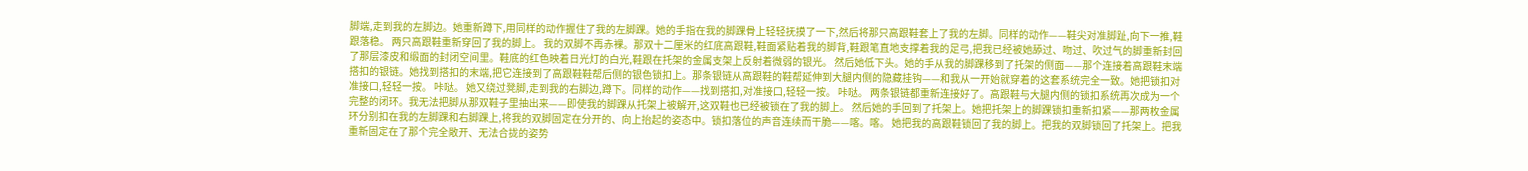脚端,走到我的左脚边。她重新蹲下,用同样的动作握住了我的左脚踝。她的手指在我的脚踝骨上轻轻抚摸了一下,然后将那只高跟鞋套上了我的左脚。同样的动作——鞋尖对准脚趾,向下一推,鞋跟落稳。 两只高跟鞋重新穿回了我的脚上。 我的双脚不再赤裸。那双十二厘米的红底高跟鞋,鞋面紧贴着我的脚背,鞋跟笔直地支撑着我的足弓,把我已经被她舔过、吻过、吹过气的脚重新封回了那层漆皮和缎面的封闭空间里。鞋底的红色映着日光灯的白光,鞋跟在托架的金属支架上反射着微弱的银光。 然后她低下头。她的手从我的脚踝移到了托架的侧面——那个连接着高跟鞋末端搭扣的银链。她找到搭扣的末端,把它连接到了高跟鞋鞋帮后侧的银色锁扣上。那条银链从高跟鞋的鞋帮延伸到大腿内侧的隐藏挂钩——和我从一开始就穿着的这套系统完全一致。她把锁扣对准接口,轻轻一按。 咔哒。 她又绕过凳脚,走到我的右脚边,蹲下。同样的动作——找到搭扣,对准接口,轻轻一按。 咔哒。 两条银链都重新连接好了。高跟鞋与大腿内侧的锁扣系统再次成为一个完整的闭环。我无法把脚从那双鞋子里抽出来——即使我的脚踝从托架上被解开,这双鞋也已经被锁在了我的脚上。 然后她的手回到了托架上。她把托架上的脚踝锁扣重新扣紧——那两枚金属环分别扣在我的左脚踝和右脚踝上,将我的双脚固定在分开的、向上抬起的姿态中。锁扣落位的声音连续而干脆——喀。喀。 她把我的高跟鞋锁回了我的脚上。把我的双脚锁回了托架上。把我重新固定在了那个完全敞开、无法合拢的姿势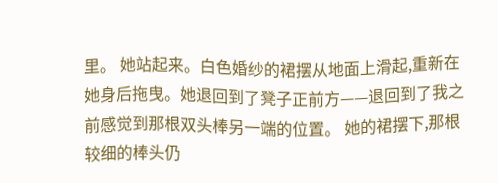里。 她站起来。白色婚纱的裙摆从地面上滑起,重新在她身后拖曳。她退回到了凳子正前方——退回到了我之前感觉到那根双头棒另一端的位置。 她的裙摆下,那根较细的棒头仍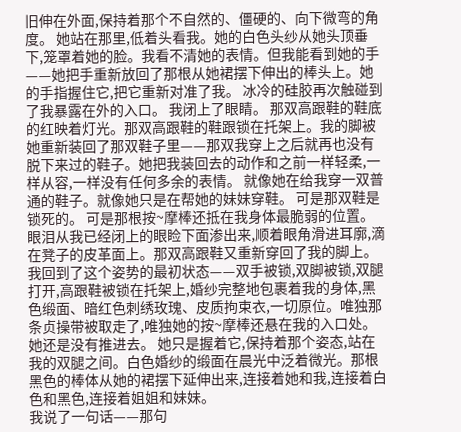旧伸在外面,保持着那个不自然的、僵硬的、向下微弯的角度。 她站在那里,低着头看我。她的白色头纱从她头顶垂下,笼罩着她的脸。我看不清她的表情。但我能看到她的手——她把手重新放回了那根从她裙摆下伸出的棒头上。她的手指握住它,把它重新对准了我。 冰冷的硅胶再次触碰到了我暴露在外的入口。 我闭上了眼睛。 那双高跟鞋的鞋底的红映着灯光。那双高跟鞋的鞋跟锁在托架上。我的脚被她重新装回了那双鞋子里——那双我穿上之后就再也没有脱下来过的鞋子。她把我装回去的动作和之前一样轻柔,一样从容,一样没有任何多余的表情。 就像她在给我穿一双普通的鞋子。就像她只是在帮她的妹妹穿鞋。 可是那双鞋是锁死的。 可是那根按~摩棒还抵在我身体最脆弱的位置。 眼泪从我已经闭上的眼睑下面渗出来,顺着眼角滑进耳廓,滴在凳子的皮革面上。那双高跟鞋又重新穿回了我的脚上。我回到了这个姿势的最初状态——双手被锁,双脚被锁,双腿打开,高跟鞋被锁在托架上,婚纱完整地包裹着我的身体,黑色缎面、暗红色刺绣玫瑰、皮质拘束衣,一切原位。唯独那条贞操带被取走了,唯独她的按~摩棒还悬在我的入口处。 她还是没有推进去。 她只是握着它,保持着那个姿态,站在我的双腿之间。白色婚纱的缎面在晨光中泛着微光。那根黑色的棒体从她的裙摆下延伸出来,连接着她和我,连接着白色和黑色,连接着姐姐和妹妹。
我说了一句话——那句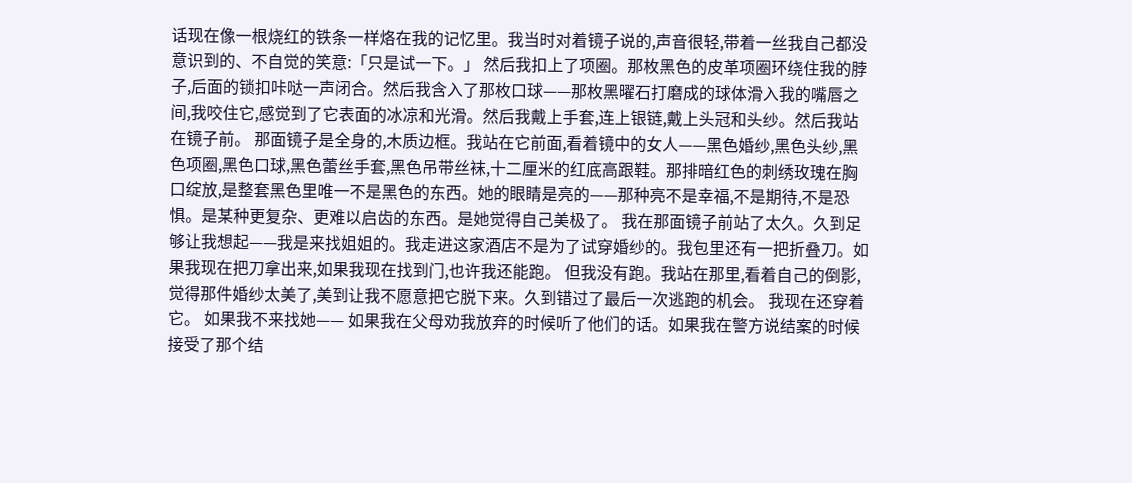话现在像一根烧红的铁条一样烙在我的记忆里。我当时对着镜子说的,声音很轻,带着一丝我自己都没意识到的、不自觉的笑意:「只是试一下。」 然后我扣上了项圈。那枚黑色的皮革项圈环绕住我的脖子,后面的锁扣咔哒一声闭合。然后我含入了那枚口球——那枚黑曜石打磨成的球体滑入我的嘴唇之间,我咬住它,感觉到了它表面的冰凉和光滑。然后我戴上手套,连上银链,戴上头冠和头纱。然后我站在镜子前。 那面镜子是全身的,木质边框。我站在它前面,看着镜中的女人——黑色婚纱,黑色头纱,黑色项圈,黑色口球,黑色蕾丝手套,黑色吊带丝袜,十二厘米的红底高跟鞋。那排暗红色的刺绣玫瑰在胸口绽放,是整套黑色里唯一不是黑色的东西。她的眼睛是亮的——那种亮不是幸福,不是期待,不是恐惧。是某种更复杂、更难以启齿的东西。是她觉得自己美极了。 我在那面镜子前站了太久。久到足够让我想起——我是来找姐姐的。我走进这家酒店不是为了试穿婚纱的。我包里还有一把折叠刀。如果我现在把刀拿出来,如果我现在找到门,也许我还能跑。 但我没有跑。我站在那里,看着自己的倒影,觉得那件婚纱太美了,美到让我不愿意把它脱下来。久到错过了最后一次逃跑的机会。 我现在还穿着它。 如果我不来找她—— 如果我在父母劝我放弃的时候听了他们的话。如果我在警方说结案的时候接受了那个结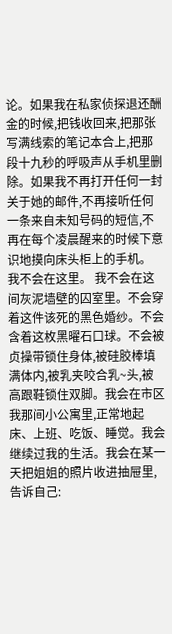论。如果我在私家侦探退还酬金的时候,把钱收回来,把那张写满线索的笔记本合上,把那段十九秒的呼吸声从手机里删除。如果我不再打开任何一封关于她的邮件,不再接听任何一条来自未知号码的短信,不再在每个凌晨醒来的时候下意识地摸向床头柜上的手机。 我不会在这里。 我不会在这间灰泥墙壁的囚室里。不会穿着这件该死的黑色婚纱。不会含着这枚黑曜石口球。不会被贞操带锁住身体,被硅胶棒填满体内,被乳夹咬合乳~头,被高跟鞋锁住双脚。我会在市区我那间小公寓里,正常地起床、上班、吃饭、睡觉。我会继续过我的生活。我会在某一天把姐姐的照片收进抽屉里,告诉自己: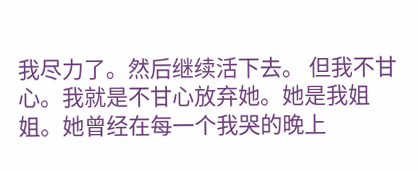我尽力了。然后继续活下去。 但我不甘心。我就是不甘心放弃她。她是我姐姐。她曾经在每一个我哭的晚上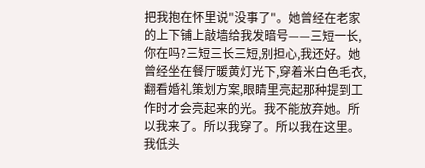把我抱在怀里说"没事了"。她曾经在老家的上下铺上敲墙给我发暗号——三短一长,你在吗?三短三长三短,别担心,我还好。她曾经坐在餐厅暖黄灯光下,穿着米白色毛衣,翻看婚礼策划方案,眼睛里亮起那种提到工作时才会亮起来的光。我不能放弃她。所以我来了。所以我穿了。所以我在这里。 我低头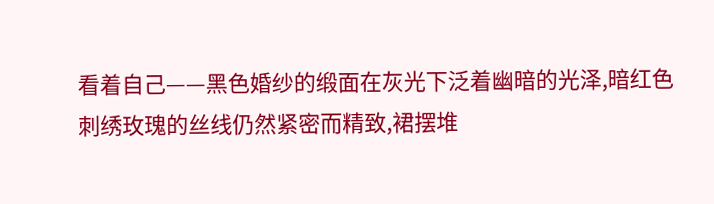看着自己——黑色婚纱的缎面在灰光下泛着幽暗的光泽,暗红色刺绣玫瑰的丝线仍然紧密而精致,裙摆堆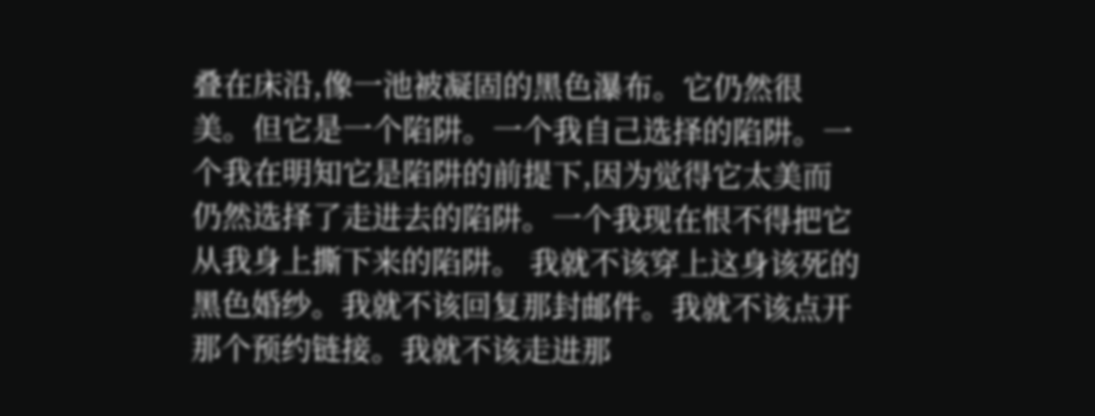叠在床沿,像一池被凝固的黑色瀑布。它仍然很美。但它是一个陷阱。一个我自己选择的陷阱。一个我在明知它是陷阱的前提下,因为觉得它太美而仍然选择了走进去的陷阱。一个我现在恨不得把它从我身上撕下来的陷阱。 我就不该穿上这身该死的黑色婚纱。我就不该回复那封邮件。我就不该点开那个预约链接。我就不该走进那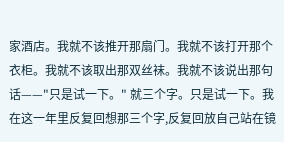家酒店。我就不该推开那扇门。我就不该打开那个衣柜。我就不该取出那双丝袜。我就不该说出那句话——"只是试一下。" 就三个字。只是试一下。我在这一年里反复回想那三个字,反复回放自己站在镜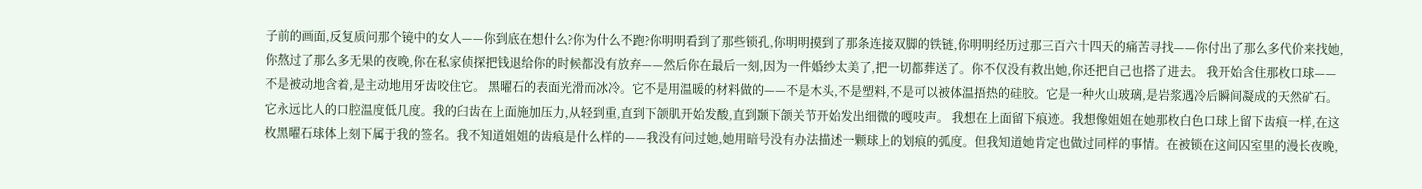子前的画面,反复质问那个镜中的女人——你到底在想什么?你为什么不跑?你明明看到了那些锁孔,你明明摸到了那条连接双脚的铁链,你明明经历过那三百六十四天的痛苦寻找——你付出了那么多代价来找她,你熬过了那么多无果的夜晚,你在私家侦探把钱退给你的时候都没有放弃——然后你在最后一刻,因为一件婚纱太美了,把一切都葬送了。你不仅没有救出她,你还把自己也搭了进去。 我开始含住那枚口球——不是被动地含着,是主动地用牙齿咬住它。 黑曜石的表面光滑而冰冷。它不是用温暖的材料做的——不是木头,不是塑料,不是可以被体温捂热的硅胶。它是一种火山玻璃,是岩浆遇冷后瞬间凝成的天然矿石。它永远比人的口腔温度低几度。我的臼齿在上面施加压力,从轻到重,直到下颌肌开始发酸,直到颞下颌关节开始发出细微的嘎吱声。 我想在上面留下痕迹。我想像姐姐在她那枚白色口球上留下齿痕一样,在这枚黑曜石球体上刻下属于我的签名。我不知道姐姐的齿痕是什么样的——我没有问过她,她用暗号没有办法描述一颗球上的划痕的弧度。但我知道她肯定也做过同样的事情。在被锁在这间囚室里的漫长夜晚,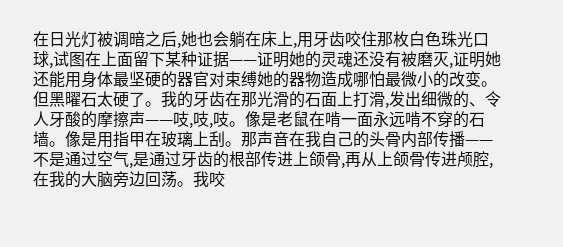在日光灯被调暗之后,她也会躺在床上,用牙齿咬住那枚白色珠光口球,试图在上面留下某种证据——证明她的灵魂还没有被磨灭,证明她还能用身体最坚硬的器官对束缚她的器物造成哪怕最微小的改变。 但黑曜石太硬了。我的牙齿在那光滑的石面上打滑,发出细微的、令人牙酸的摩擦声——吱,吱,吱。像是老鼠在啃一面永远啃不穿的石墙。像是用指甲在玻璃上刮。那声音在我自己的头骨内部传播——不是通过空气,是通过牙齿的根部传进上颌骨,再从上颌骨传进颅腔,在我的大脑旁边回荡。我咬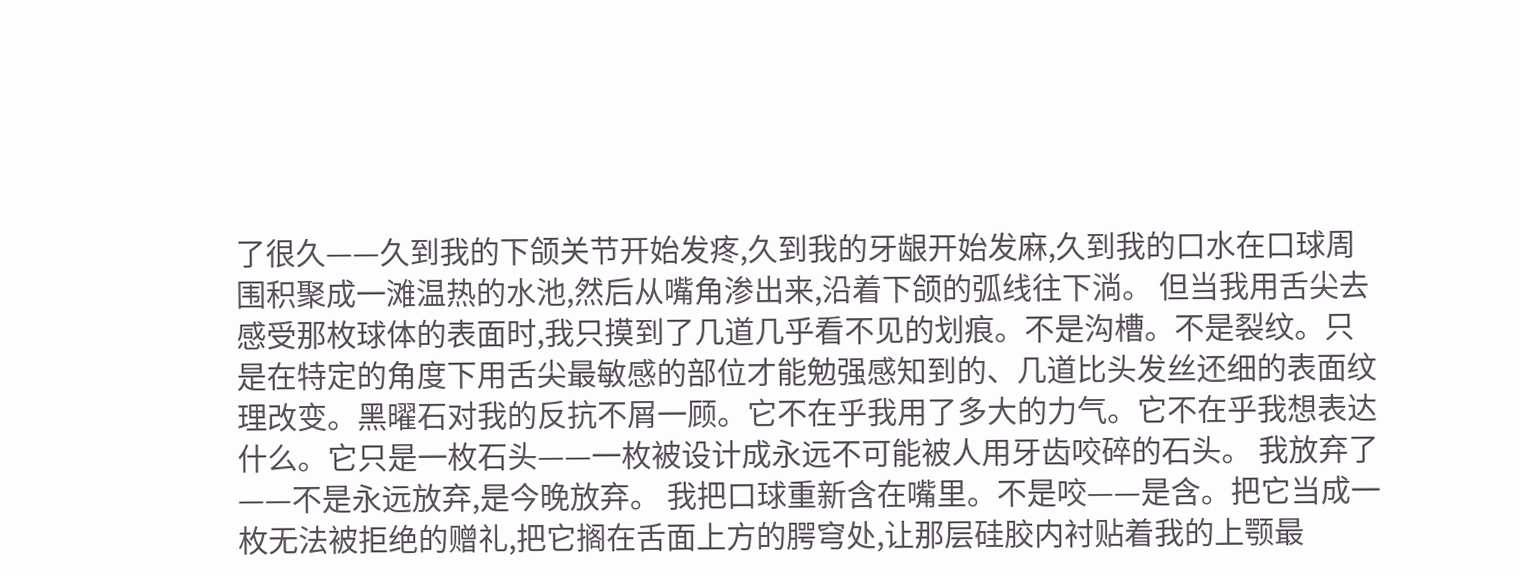了很久——久到我的下颌关节开始发疼,久到我的牙龈开始发麻,久到我的口水在口球周围积聚成一滩温热的水池,然后从嘴角渗出来,沿着下颌的弧线往下淌。 但当我用舌尖去感受那枚球体的表面时,我只摸到了几道几乎看不见的划痕。不是沟槽。不是裂纹。只是在特定的角度下用舌尖最敏感的部位才能勉强感知到的、几道比头发丝还细的表面纹理改变。黑曜石对我的反抗不屑一顾。它不在乎我用了多大的力气。它不在乎我想表达什么。它只是一枚石头——一枚被设计成永远不可能被人用牙齿咬碎的石头。 我放弃了——不是永远放弃,是今晚放弃。 我把口球重新含在嘴里。不是咬——是含。把它当成一枚无法被拒绝的赠礼,把它搁在舌面上方的腭穹处,让那层硅胶内衬贴着我的上颚最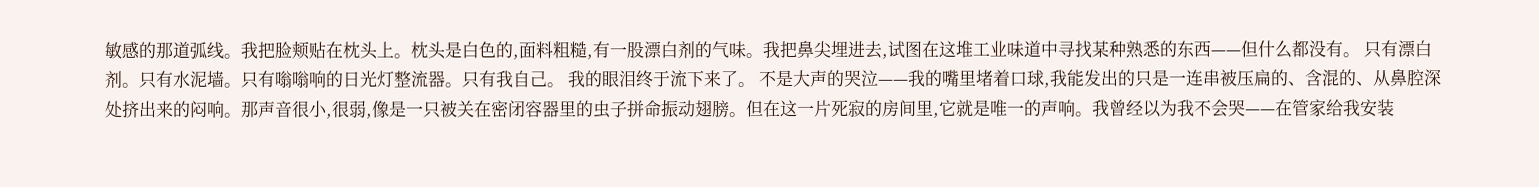敏感的那道弧线。我把脸颊贴在枕头上。枕头是白色的,面料粗糙,有一股漂白剂的气味。我把鼻尖埋进去,试图在这堆工业味道中寻找某种熟悉的东西——但什么都没有。 只有漂白剂。只有水泥墙。只有嗡嗡响的日光灯整流器。只有我自己。 我的眼泪终于流下来了。 不是大声的哭泣——我的嘴里堵着口球,我能发出的只是一连串被压扁的、含混的、从鼻腔深处挤出来的闷响。那声音很小,很弱,像是一只被关在密闭容器里的虫子拼命振动翅膀。但在这一片死寂的房间里,它就是唯一的声响。我曾经以为我不会哭——在管家给我安装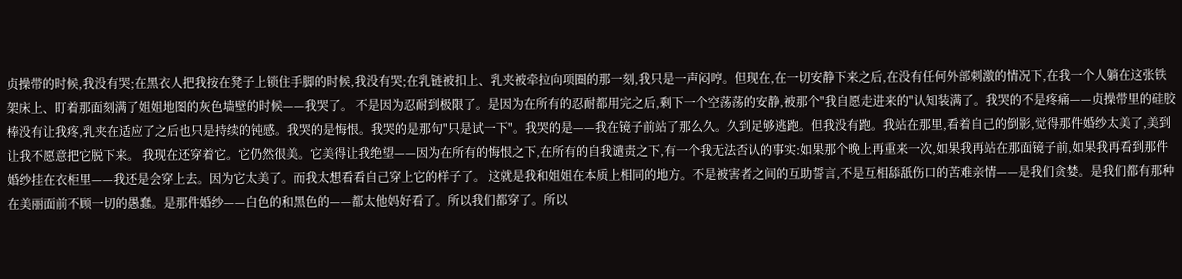贞操带的时候,我没有哭;在黑衣人把我按在凳子上锁住手脚的时候,我没有哭;在乳链被扣上、乳夹被牵拉向项圈的那一刻,我只是一声闷哼。但现在,在一切安静下来之后,在没有任何外部刺激的情况下,在我一个人躺在这张铁架床上、盯着那面刻满了姐姐地图的灰色墙壁的时候——我哭了。 不是因为忍耐到极限了。是因为在所有的忍耐都用完之后,剩下一个空荡荡的安静,被那个"我自愿走进来的"认知装满了。我哭的不是疼痛——贞操带里的硅胶棒没有让我疼,乳夹在适应了之后也只是持续的钝感。我哭的是悔恨。我哭的是那句"只是试一下"。我哭的是——我在镜子前站了那么久。久到足够逃跑。但我没有跑。我站在那里,看着自己的倒影,觉得那件婚纱太美了,美到让我不愿意把它脱下来。 我现在还穿着它。它仍然很美。它美得让我绝望——因为在所有的悔恨之下,在所有的自我谴责之下,有一个我无法否认的事实:如果那个晚上再重来一次,如果我再站在那面镜子前,如果我再看到那件婚纱挂在衣柜里——我还是会穿上去。因为它太美了。而我太想看看自己穿上它的样子了。 这就是我和姐姐在本质上相同的地方。不是被害者之间的互助誓言,不是互相舔舐伤口的苦难亲情——是我们贪婪。是我们都有那种在美丽面前不顾一切的愚蠢。是那件婚纱——白色的和黑色的——都太他妈好看了。所以我们都穿了。所以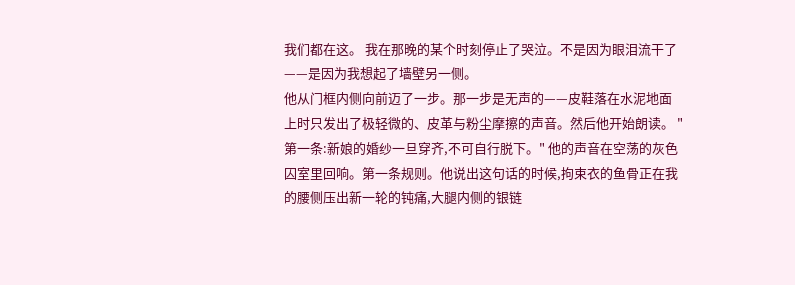我们都在这。 我在那晚的某个时刻停止了哭泣。不是因为眼泪流干了——是因为我想起了墙壁另一侧。
他从门框内侧向前迈了一步。那一步是无声的——皮鞋落在水泥地面上时只发出了极轻微的、皮革与粉尘摩擦的声音。然后他开始朗读。 "第一条:新娘的婚纱一旦穿齐,不可自行脱下。" 他的声音在空荡的灰色囚室里回响。第一条规则。他说出这句话的时候,拘束衣的鱼骨正在我的腰侧压出新一轮的钝痛,大腿内侧的银链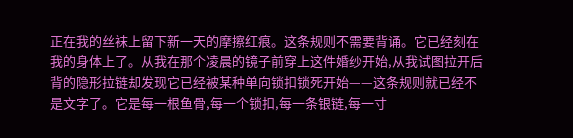正在我的丝袜上留下新一天的摩擦红痕。这条规则不需要背诵。它已经刻在我的身体上了。从我在那个凌晨的镜子前穿上这件婚纱开始,从我试图拉开后背的隐形拉链却发现它已经被某种单向锁扣锁死开始——这条规则就已经不是文字了。它是每一根鱼骨,每一个锁扣,每一条银链,每一寸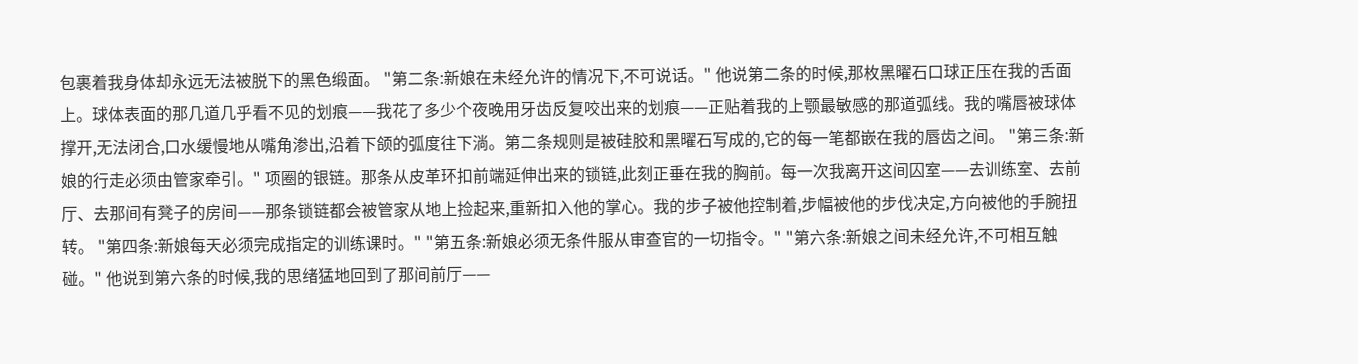包裹着我身体却永远无法被脱下的黑色缎面。 "第二条:新娘在未经允许的情况下,不可说话。" 他说第二条的时候,那枚黑曜石口球正压在我的舌面上。球体表面的那几道几乎看不见的划痕——我花了多少个夜晚用牙齿反复咬出来的划痕——正贴着我的上颚最敏感的那道弧线。我的嘴唇被球体撑开,无法闭合,口水缓慢地从嘴角渗出,沿着下颌的弧度往下淌。第二条规则是被硅胶和黑曜石写成的,它的每一笔都嵌在我的唇齿之间。 "第三条:新娘的行走必须由管家牵引。" 项圈的银链。那条从皮革环扣前端延伸出来的锁链,此刻正垂在我的胸前。每一次我离开这间囚室——去训练室、去前厅、去那间有凳子的房间——那条锁链都会被管家从地上捡起来,重新扣入他的掌心。我的步子被他控制着,步幅被他的步伐决定,方向被他的手腕扭转。 "第四条:新娘每天必须完成指定的训练课时。" "第五条:新娘必须无条件服从审查官的一切指令。" "第六条:新娘之间未经允许,不可相互触碰。" 他说到第六条的时候,我的思绪猛地回到了那间前厅——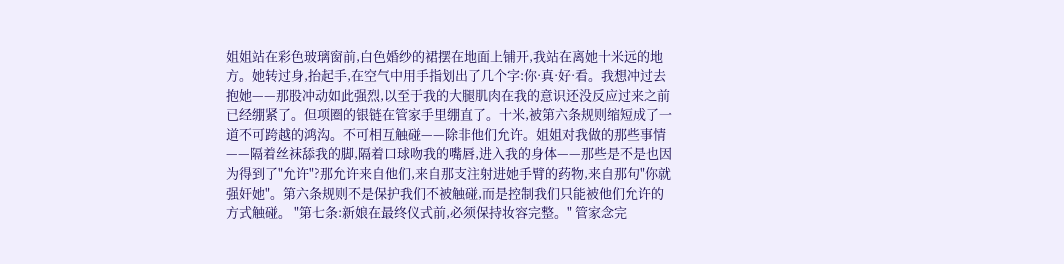姐姐站在彩色玻璃窗前,白色婚纱的裙摆在地面上铺开,我站在离她十米远的地方。她转过身,抬起手,在空气中用手指划出了几个字:你·真·好·看。我想冲过去抱她——那股冲动如此强烈,以至于我的大腿肌肉在我的意识还没反应过来之前已经绷紧了。但项圈的银链在管家手里绷直了。十米,被第六条规则缩短成了一道不可跨越的鸿沟。不可相互触碰——除非他们允许。姐姐对我做的那些事情——隔着丝袜舔我的脚,隔着口球吻我的嘴唇,进入我的身体——那些是不是也因为得到了"允许"?那允许来自他们,来自那支注射进她手臂的药物,来自那句"你就强奸她"。第六条规则不是保护我们不被触碰,而是控制我们只能被他们允许的方式触碰。 "第七条:新娘在最终仪式前,必须保持妆容完整。" 管家念完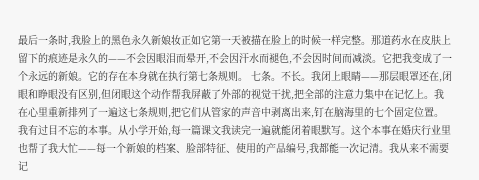最后一条时,我脸上的黑色永久新娘妆正如它第一天被描在脸上的时候一样完整。那道药水在皮肤上留下的痕迹是永久的——不会因眼泪而晕开,不会因汗水而褪色,不会因时间而减淡。它把我变成了一个永远的新娘。它的存在本身就在执行第七条规则。 七条。不长。我闭上眼睛——那层眼罩还在,闭眼和睁眼没有区别,但闭眼这个动作帮我屏蔽了外部的视觉干扰,把全部的注意力集中在记忆上。我在心里重新排列了一遍这七条规则,把它们从管家的声音中剥离出来,钉在脑海里的七个固定位置。 我有过目不忘的本事。从小学开始,每一篇课文我读完一遍就能闭着眼默写。这个本事在婚庆行业里也帮了我大忙——每一个新娘的档案、脸部特征、使用的产品编号,我都能一次记清。我从来不需要记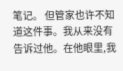笔记。 但管家也许不知道这件事。我从来没有告诉过他。在他眼里,我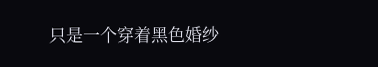只是一个穿着黑色婚纱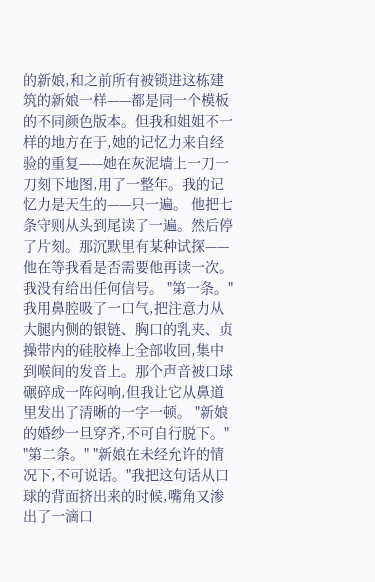的新娘,和之前所有被锁进这栋建筑的新娘一样——都是同一个模板的不同颜色版本。但我和姐姐不一样的地方在于,她的记忆力来自经验的重复——她在灰泥墙上一刀一刀刻下地图,用了一整年。我的记忆力是天生的——只一遍。 他把七条守则从头到尾读了一遍。然后停了片刻。那沉默里有某种试探——他在等我看是否需要他再读一次。我没有给出任何信号。 "第一条。" 我用鼻腔吸了一口气,把注意力从大腿内侧的银链、胸口的乳夹、贞操带内的硅胶棒上全部收回,集中到喉间的发音上。那个声音被口球碾碎成一阵闷响,但我让它从鼻道里发出了清晰的一字一顿。 "新娘的婚纱一旦穿齐,不可自行脱下。" "第二条。" "新娘在未经允许的情况下,不可说话。"我把这句话从口球的背面挤出来的时候,嘴角又渗出了一滴口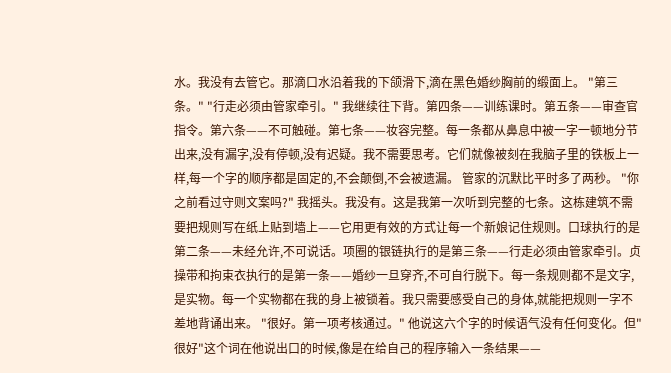水。我没有去管它。那滴口水沿着我的下颌滑下,滴在黑色婚纱胸前的缎面上。 "第三条。" "行走必须由管家牵引。" 我继续往下背。第四条——训练课时。第五条——审查官指令。第六条——不可触碰。第七条——妆容完整。每一条都从鼻息中被一字一顿地分节出来,没有漏字,没有停顿,没有迟疑。我不需要思考。它们就像被刻在我脑子里的铁板上一样,每一个字的顺序都是固定的,不会颠倒,不会被遗漏。 管家的沉默比平时多了两秒。 "你之前看过守则文案吗?" 我摇头。我没有。这是我第一次听到完整的七条。这栋建筑不需要把规则写在纸上贴到墙上——它用更有效的方式让每一个新娘记住规则。口球执行的是第二条——未经允许,不可说话。项圈的银链执行的是第三条——行走必须由管家牵引。贞操带和拘束衣执行的是第一条——婚纱一旦穿齐,不可自行脱下。每一条规则都不是文字,是实物。每一个实物都在我的身上被锁着。我只需要感受自己的身体,就能把规则一字不差地背诵出来。 "很好。第一项考核通过。" 他说这六个字的时候语气没有任何变化。但"很好"这个词在他说出口的时候,像是在给自己的程序输入一条结果——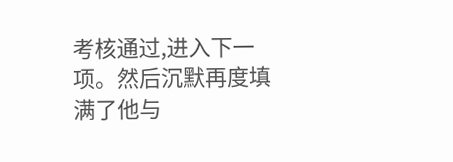考核通过,进入下一项。然后沉默再度填满了他与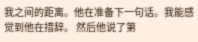我之间的距离。他在准备下一句话。我能感觉到他在措辞。 然后他说了第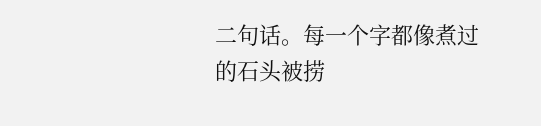二句话。每一个字都像煮过的石头被捞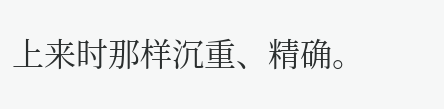上来时那样沉重、精确。